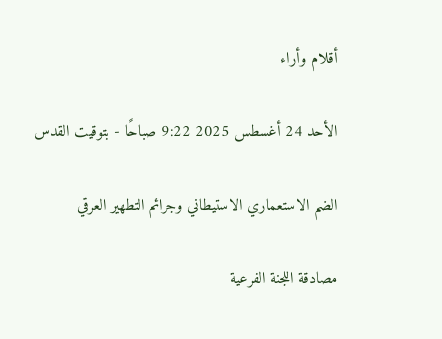أقلام وأراء

الأحد 24 أغسطس 2025 9:22 صباحًا - بتوقيت القدس

الضم الاستعماري الاستيطاني وجرائم التطهير العرقي

مصادقة اللجنة الفرعية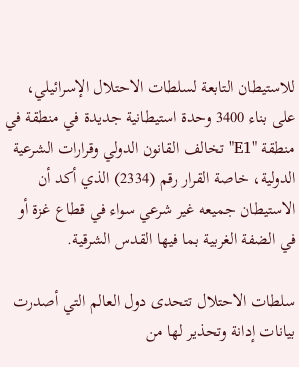للاستيطان التابعة لسلطات الاحتلال الإسرائيلي، على بناء 3400 وحدة استيطانية جديدة في منطقة في منطقة "E1" تخالف القانون الدولي وقرارات الشرعية الدولية، خاصة القرار رقم (2334) الذي أكد أن الاستيطان جميعه غير شرعي سواء في قطاع غزة أو في الضفة الغربية بما فيها القدس الشرقية.

سلطات الاحتلال تتحدى دول العالم التي أصدرت بيانات إدانة وتحذير لها من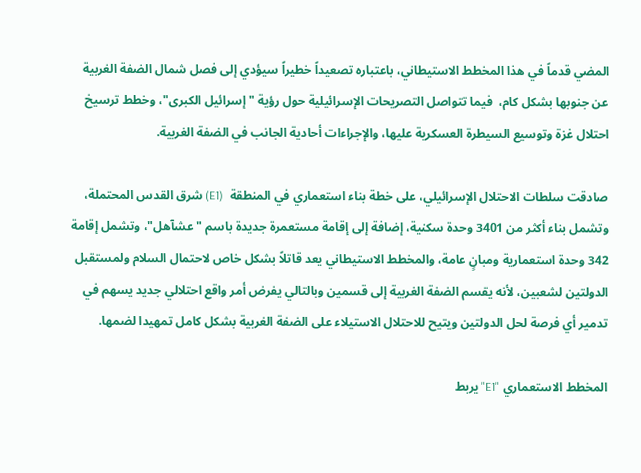المضي قدماً في هذا المخطط الاستيطاني، باعتباره تصعيداً خطيراً سيؤدي إلى فصل شمال الضفة الغربية عن جنوبها بشكل كام،  فيما تتواصل التصريحات الإسرائيلية حول رؤية "إسرائيل الكبرى"، وخطط ترسيخ احتلال غزة وتوسيع السيطرة العسكرية عليها، والإجراءات أحادية الجانب في الضفة الغربية.

صادقت سلطات الاحتلال الإسرائيلي، على خطة بناء استعماري في المنطقة  (E1) شرق القدس المحتملة، وتشمل بناء أكثر من 3401 وحدة سكنية، إضافة إلى إقامة مستعمرة جديدة باسم "عشآهل"، وتشمل إقامة 342 وحدة استعمارية ومبانٍ عامة، والمخطط الاستيطاني يعد قاتلاً بشكل خاص لاحتمال السلام ولمستقبل الدولتين لشعبين، لأنه يقسم الضفة الغربية إلى قسمين وبالتالي يفرض أمر واقع احتلالي جديد يسهم في تدمير أي فرصة لحل الدولتين ويتيح للاحتلال الاستيلاء على الضفة الغربية بشكل كامل تمهيدا لضمها.

المخطط الاستعماري "E1" يربط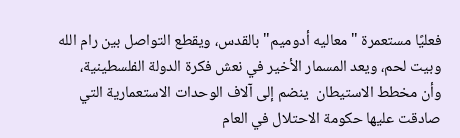فعليًا مستعمرة "معاليه أدوميم" بالقدس، ويقطع التواصل بين رام الله وبيت لحم، ويعد المسمار الأخير في نعش فكرة الدولة الفلسطينية، وأن مخطط الاستيطان  ينضم إلى آلاف الوحدات الاستعمارية التي صادقت عليها حكومة الاحتلال في العام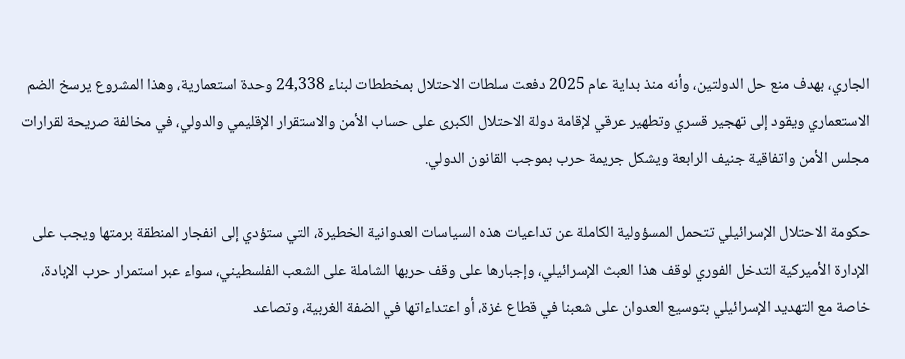الجاري، بهدف منع حل الدولتين، وأنه منذ بداية عام 2025 دفعت سلطات الاحتلال بمخططات لبناء 24,338 وحدة استعمارية، وهذا المشروع يرسخ الضم الاستعماري ويقود إلى تهجير قسري وتطهير عرقي لإقامة دولة الاحتلال الكبرى على حساب الأمن والاستقرار الإقليمي والدولي، في مخالفة صريحة لقرارات مجلس الأمن واتفاقية جنيف الرابعة ويشكل جريمة حرب بموجب القانون الدولي.

حكومة الاحتلال الإسرائيلي تتحمل المسؤولية الكاملة عن تداعيات هذه السياسات العدوانية الخطيرة، التي ستؤدي إلى انفجار المنطقة برمتها ويجب على الإدارة الأميركية التدخل الفوري لوقف هذا العبث الإسرائيلي، وإجبارها على وقف حربها الشاملة على الشعب الفلسطيني، سواء عبر استمرار حرب الإبادة، خاصة مع التهديد الإسرائيلي بتوسيع العدوان على شعبنا في قطاع غزة، أو اعتداءاتها في الضفة الغربية، وتصاعد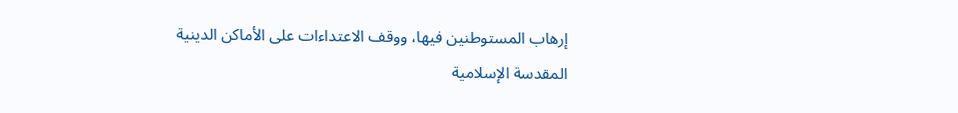إرهاب المستوطنين فيها، ووقف الاعتداءات على الأماكن الدينية المقدسة الإسلامية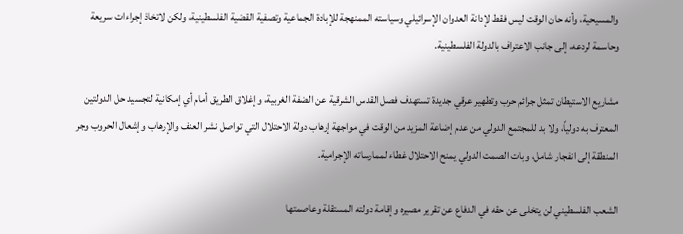والمسيحية، وأنه حان الوقت ليس فقط لإدانة العدوان الإسرائيلي وسياسته الممنهجة للإبادة الجماعية وتصفية القضية الفلسطينية، ولكن لاتخاذ إجراءات سريعة وحاسمة لردعه، إلى جانب الاعتراف بالدولة الفلسطينية.

مشاريع الاستيطان تمثل جرائم حرب وتطهير عرقي جديدة تستهدف فصل القدس الشرقية عن الضفة الغربية، وإغلاق الطريق أمام أي إمكانية لتجسيد حل الدولتين المعترف به دولياً، ولا بد للمجتمع الدولي من عدم إضاعة المزيد من الوقت في مواجهة إرهاب دولة الاحتلال التي تواصل نشر العنف والإرهاب وإشعال الحروب وجر المنطقة إلى انفجار شامل، وبات الصمت الدولي يمنح الاحتلال غطاء لممارساته الإجرامية.

الشعب الفلسطيني لن يتخلى عن حقه في الدفاع عن تقرير مصيره وإقامة دولته المستقلة وعاصمتها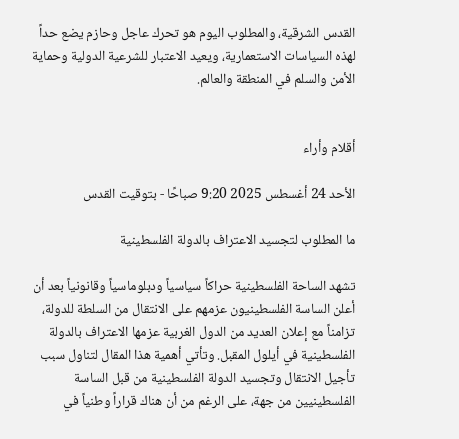القدس الشرقية، والمطلوب اليوم هو تحرك عاجل وحازم يضع حداً لهذه السياسات الاستعمارية، ويعيد الاعتبار للشرعية الدولية وحماية الأمن والسلم في المنطقة والعالم.


أقلام وأراء

الأحد 24 أغسطس 2025 9:20 صباحًا - بتوقيت القدس

ما المطلوب لتجسيد الاعتراف بالدولة الفلسطينية

تشهد الساحة الفلسطينية حراكاً سياسياً ودبلوماسياً وقانونياً بعد أن أعلن الساسة الفلسطينيون عزمهم على الانتقال من السلطة للدولة، تزامناً مع إعلان العديد من الدول الغربية عزمها الاعتراف بالدولة الفلسطينية في أيلول المقبل. وتأتي أهمية هذا المقال لتناول سبب تأجيل الانتقال وتجسيد الدولة الفلسطينية من قبل الساسة الفلسطينيين من جهة، على الرغم من أن هناك قراراً وطنياً في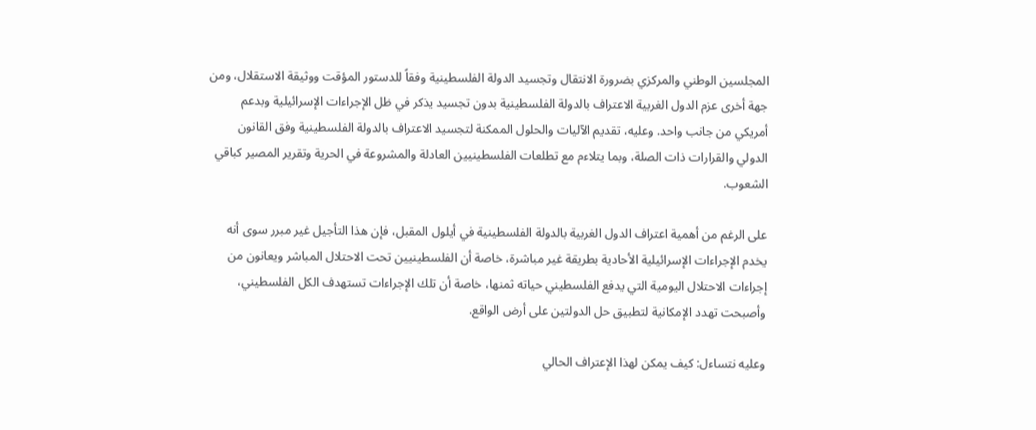المجلسين الوطني والمركزي بضرورة الانتقال وتجسيد الدولة الفلسطينية وفقاً للدستور المؤقت ووثيقة الاستقلال، ومن جهة أخرى عزم الدول الغربية الاعتراف بالدولة الفلسطينية بدون تجسيد يذكر في ظل الإجراءات الإسرائيلية وبدعم أمريكي من جانب واحد. وعليه، تقديم الآليات والحلول الممكنة لتجسيد الاعتراف بالدولة الفلسطينية وفق القانون الدولي والقرارات ذات الصلة، وبما يتلاءم مع تطلعات الفلسطينيين العادلة والمشروعة في الحرية وتقرير المصير كباقي الشعوب.

على الرغم من أهمية اعتراف الدول الغربية بالدولة الفلسطينية في أيلول المقبل، فإن هذا التأجيل غير مبرر سوى أنه يخدم الإجراءات الإسرائيلية الأحادية بطريقة غير مباشرة، خاصة أن الفلسطينيين تحت الاحتلال المباشر ويعانون من إجراءات الاحتلال اليومية التي يدفع الفلسطيني حياته ثمنها، خاصة أن تلك الإجراءات تستهدف الكل الفلسطيني، وأصبحت تهدد الإمكانية لتطبيق حل الدولتين على أرض الواقع.

وعليه نتساءل: كيف يمكن لهذا الإعتراف الحالي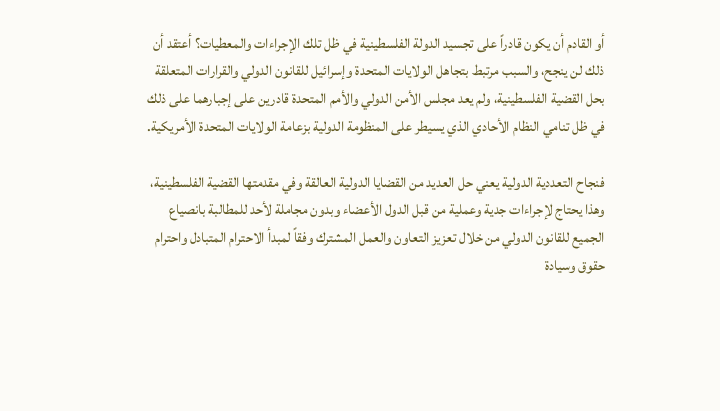أو القادم أن يكون قادراً على تجسيد الدولة الفلسطينية في ظل تلك الإجراءات والمعطيات؟ أعتقد أن ذلك لن ينجح، والسبب مرتبط بتجاهل الولايات المتحدة وإسرائيل للقانون الدولي والقرارات المتعلقة بحل القضية الفلسطينية، ولم يعد مجلس الأمن الدولي والأمم المتحدة قادرين على إجبارهما على ذلك في ظل تنامي النظام الأحادي الذي يسيطر على المنظومة الدولية بزعامة الولايات المتحدة الأمريكية.

فنجاح التعددية الدولية يعني حل العديد من القضايا الدولية العالقة وفي مقدمتها القضية الفلسطينية، وهذا يحتاج لإجراءات جدية وعملية من قبل الدول الأعضاء وبدون مجاملة لأحد للمطالبة بانصياع الجميع للقانون الدولي من خلال تعزيز التعاون والعمل المشترك وفقاً لمبدأ الاحترام المتبادل واحترام حقوق وسيادة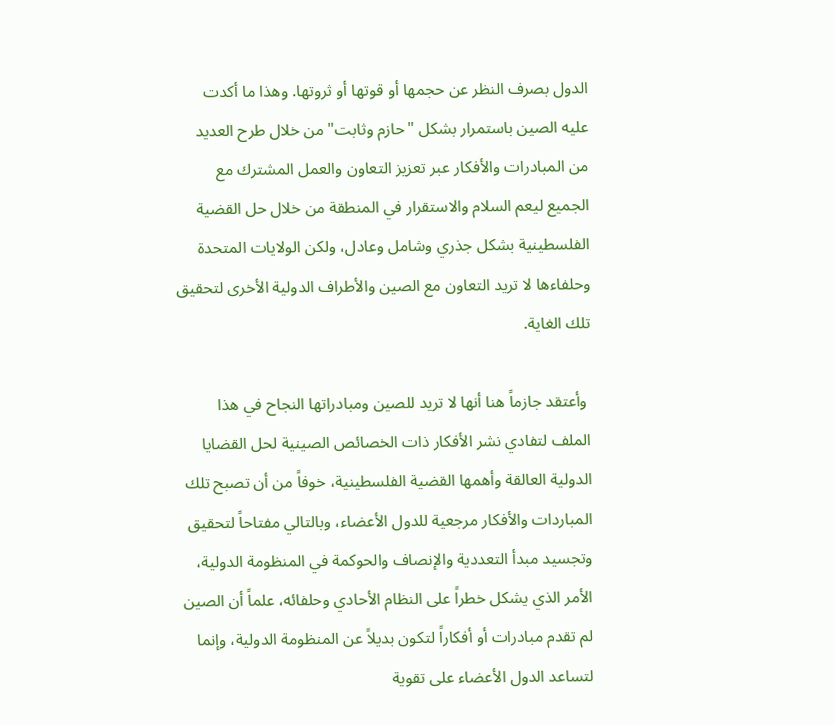الدول بصرف النظر عن حجمها أو قوتها أو ثروتها. وهذا ما أكدت عليه الصين باستمرار بشكل "حازم وثابت" من خلال طرح العديد من المبادرات والأفكار عبر تعزيز التعاون والعمل المشترك مع الجميع ليعم السلام والاستقرار في المنطقة من خلال حل القضية الفلسطينية بشكل جذري وشامل وعادل، ولكن الولايات المتحدة وحلفاءها لا تريد التعاون مع الصين والأطراف الدولية الأخرى لتحقيق تلك الغاية.

 وأعتقد جازماً هنا أنها لا تريد للصين ومبادراتها النجاح في هذا الملف لتفادي نشر الأفكار ذات الخصائص الصينية لحل القضايا الدولية العالقة وأهمها القضية الفلسطينية، خوفاً من أن تصبح تلك المباردات والأفكار مرجعية للدول الأعضاء، وبالتالي مفتاحاً لتحقيق وتجسيد مبدأ التعددية والإنصاف والحوكمة في المنظومة الدولية، الأمر الذي يشكل خطراً على النظام الأحادي وحلفائه، علماً أن الصين لم تقدم مبادرات أو أفكاراً لتكون بديلاً عن المنظومة الدولية، وإنما لتساعد الدول الأعضاء على تقوية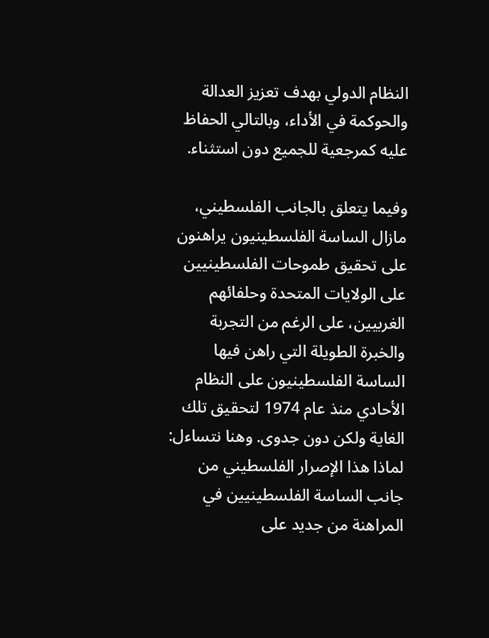النظام الدولي بهدف تعزيز العدالة والحوكمة في الأداء، وبالتالي الحفاظ عليه كمرجعية للجميع دون استثناء.

وفيما يتعلق بالجانب الفلسطيني، مازال الساسة الفلسطينيون يراهنون على تحقيق طموحات الفلسطينيين على الولايات المتحدة وحلفائهم الغربيين، على الرغم من التجربة والخبرة الطويلة التي راهن فيها الساسة الفلسطينيون على النظام الأحادي منذ عام 1974 لتحقيق تلك الغاية ولكن دون جدوى. وهنا نتساءل: لماذا هذا الإصرار الفلسطيني من جانب الساسة الفلسطينيين في المراهنة من جديد على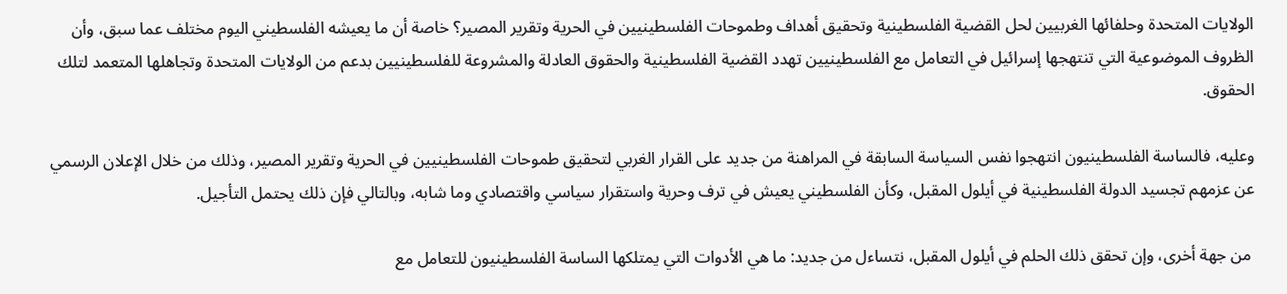الولايات المتحدة وحلفائها الغربيين لحل القضية الفلسطينية وتحقيق أهداف وطموحات الفلسطينيين في الحرية وتقرير المصير؟ خاصة أن ما يعيشه الفلسطيني اليوم مختلف عما سبق، وأن الظروف الموضوعية التي تنتهجها إسرائيل في التعامل مع الفلسطينيين تهدد القضية الفلسطينية والحقوق العادلة والمشروعة للفلسطينيين بدعم من الولايات المتحدة وتجاهلها المتعمد لتلك الحقوق.

وعليه، فالساسة الفلسطينيون انتهجوا نفس السياسة السابقة في المراهنة من جديد على القرار الغربي لتحقيق طموحات الفلسطينيين في الحرية وتقرير المصير، وذلك من خلال الإعلان الرسمي عن عزمهم تجسيد الدولة الفلسطينية في أيلول المقبل، وكأن الفلسطيني يعيش في ترف وحرية واستقرار سياسي واقتصادي وما شابه، وبالتالي فإن ذلك يحتمل التأجيل.

 من جهة أخرى، وإن تحقق ذلك الحلم في أيلول المقبل، نتساءل من جديد: ما هي الأدوات التي يمتلكها الساسة الفلسطينيون للتعامل مع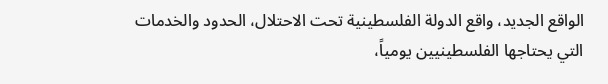الواقع الجديد، واقع الدولة الفلسطينية تحت الاحتلال، الحدود والخدمات التي يحتاجها الفلسطينيين يومياً،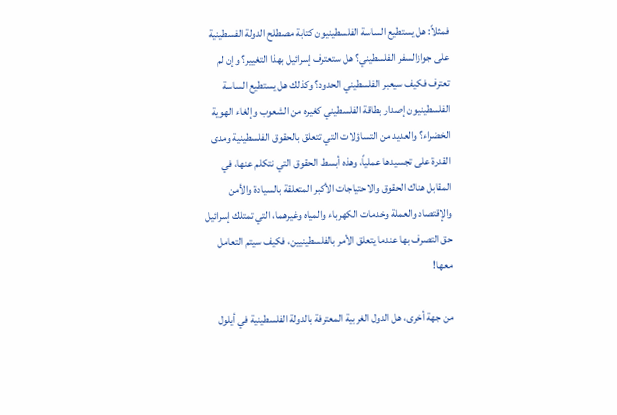فمثلاً: هل يستطيع الساسة الفلسطينيون كتابة مصطلح الدولة الفسطينية على جوازالسفر الفلسطيني؟ هل ستعترف إسرائيل بهذا التغيير؟ وإن لم تعترف فكيف سيعبر الفلسطيني الحدود؟ وكذلك هل يستطيع الساسة الفلسطينيون إصدار بطاقة الفلسطيني كغيره من الشعوب وإلغاء الهوية الخضراء؟ والعديد من التساؤلات التي تتعلق بالحقوق الفلسطينية ومدى القدرة على تجسيدها عملياً، وهذه أبسط الحقوق التي نتكلم عنها، في المقابل هناك الحقوق والاحتياجات الأكبر المتعلقة بالسيادة والأمن والإقتصاد والعملة وخدمات الكهرباء والمياه وغيرهما، التي تمتلك إسرائيل حق التصرف بها عندما يتعلق الأمر بالفلسطينيين، فكيف سيتم التعامل معها!

من جهة أخرى، هل الدول الغربية المعترفة بالدولة الفلسطينية في أيلول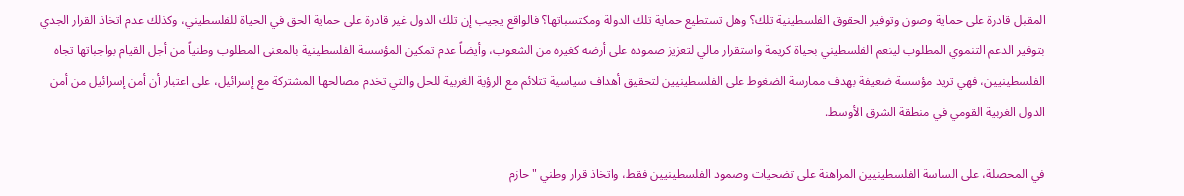المقبل قادرة على حماية وصون وتوفير الحقوق الفلسطينية تلك؟ وهل تستطيع حماية تلك الدولة ومكتسباتها؟ فالواقع يجيب إن تلك الدول غير قادرة على حماية الحق في الحياة للفلسطيني، وكذلك عدم اتخاذ القرار الجدي بتوفير الدعم التنموي المطلوب لينعم الفلسطيني بحياة كريمة واستقرار مالي لتعزيز صموده على أرضه كغيره من الشعوب، وأيضاً عدم تمكين المؤسسة الفلسطينية بالمعنى المطلوب وطنياً من أجل القيام بواجباتها تجاه الفلسطينيين، فهي تريد مؤسسة ضعيفة بهدف ممارسة الضغوط على الفلسطينيين لتحقيق أهداف سياسية تتلائم مع الرؤية الغربية للحل والتي تخدم مصالحها المشتركة مع إسرائيل، على اعتبار أن أمن إسرائيل من أمن الدول الغربية القومي في منطقة الشرق الأوسط.

في المحصلة، على الساسة الفلسطينيين المراهنة على تضحيات وصمود الفلسطينيين فقط، واتخاذ قرار وطني "حازم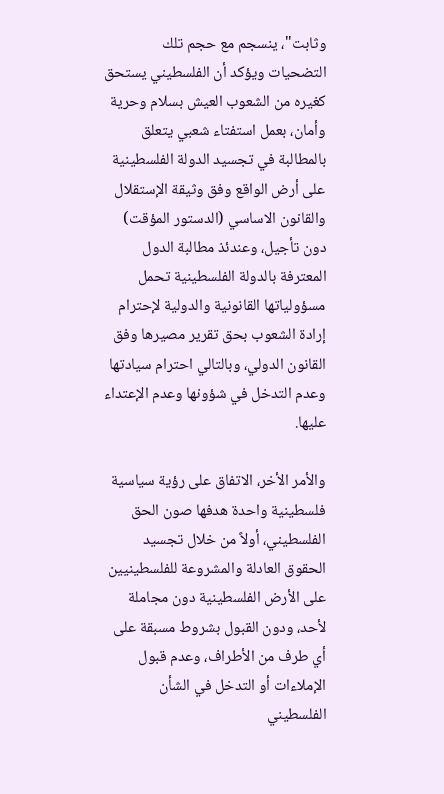وثابت"، ينسجم مع حجم تلك التضحيات ويؤكد أن الفلسطيني يستحق كغيره من الشعوب العيش بسلام وحرية وأمان، بعمل استفتاء شعبي يتعلق بالمطالبة في تجسيد الدولة الفلسطينية على أرض الواقع وفق وثيقة الإستقلال والقانون الاساسي (الدستور المؤقت) دون تأجيل، وعندئذ مطالبة الدول المعترفة بالدولة الفلسطينية تحمل مسؤولياتها القانونية والدولية لإحترام إرادة الشعوب بحق تقرير مصيرها وفق القانون الدولي، وبالتالي احترام سيادتها وعدم التدخل في شؤونها وعدم الإعتداء عليها.

والأمر الأخر، الاتفاق على رؤية سياسية فلسطينية واحدة هدفها صون الحق الفلسطيني، أولاً من خلال تجسيد الحقوق العادلة والمشروعة للفلسطينيين على الأرض الفلسطينية دون مجاملة لأحد، ودون القبول بشروط مسبقة على أي طرف من الأطراف، وعدم قبول الإملاءات أو التدخل في الشأن الفلسطيني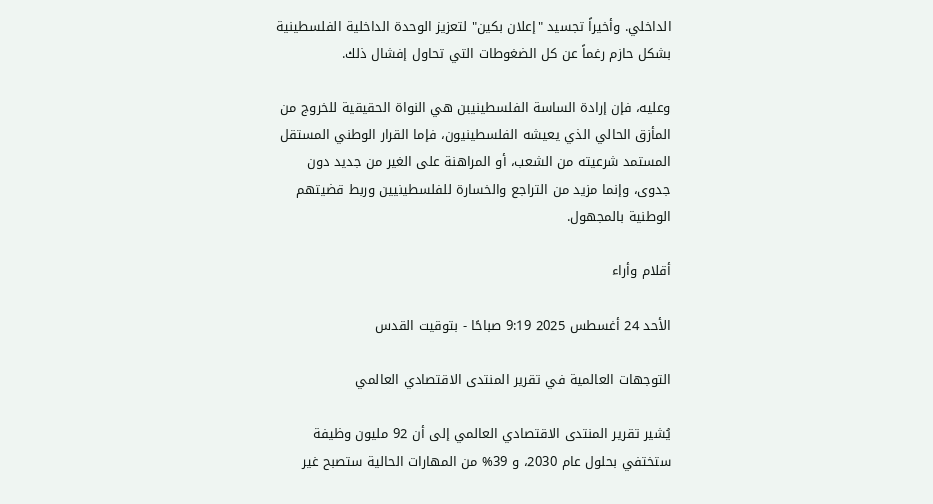الداخلي. وأخيراً تجسيد "إعلان بكين" لتعزيز الوحدة الداخلية الفلسطينية بشكل حازم رغماً عن كل الضغوطات التي تحاول إفشال ذلك.

وعليه، فإن إرادة الساسة الفلسطينيبن هي النواة الحقيقية للخروج من المأزق الحالي الذي يعيشه الفلسطينيون، فإما القرار الوطني المستقل المستمد شرعيته من الشعب، أو المراهنة على الغير من جديد دون جدوى، وإنما مزيد من التراجع والخسارة للفلسطينيين وربط قضيتهم الوطنية بالمجهول.

أقلام وأراء

الأحد 24 أغسطس 2025 9:19 صباحًا - بتوقيت القدس

التوجهات العالمية في تقرير المنتدى الاقتصادي العالمي

يُشير تقرير المنتدى الاقتصادي العالمي إلى أن 92 مليون وظيفة ستختفي بحلول عام 2030، و 39% من المهارات الحالية ستصبح غير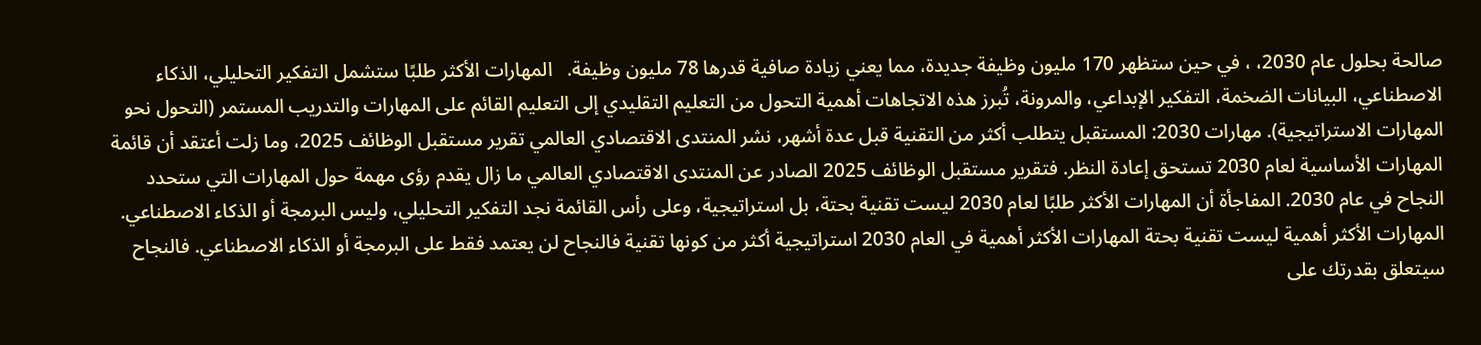صالحة بحلول عام 2030، ، في حين ستظهر 170 مليون وظيفة جديدة، مما يعني زيادة صافية قدرها 78 مليون وظيفة.   المهارات الأكثر طلبًا ستشمل التفكير التحليلي، الذكاء الاصطناعي، البيانات الضخمة، التفكير الإبداعي، والمرونة، تُبرز هذه الاتجاهات أهمية التحول من التعليم التقليدي إلى التعليم القائم على المهارات والتدريب المستمر (التحول نحو المهارات الاستراتيجية). مهارات 2030: المستقبل يتطلب أكثر من التقنية قبل عدة أشهر، نشر المنتدى الاقتصادي العالمي تقرير مستقبل الوظائف 2025، وما زلت أعتقد أن قائمة المهارات الأساسية لعام 2030 تستحق إعادة النظر. فتقرير مستقبل الوظائف 2025 الصادر عن المنتدى الاقتصادي العالمي ما زال يقدم رؤى مهمة حول المهارات التي ستحدد النجاح في عام 2030. المفاجأة أن المهارات الأكثر طلبًا لعام 2030 ليست تقنية بحتة، بل استراتيجية، وعلى رأس القائمة نجد التفكير التحليلي، وليس البرمجة أو الذكاء الاصطناعي. المهارات الأكثر أهمية ليست تقنية بحتة المهارات الأكثر أهمية في العام 2030 استراتيجية أكثر من كونها تقنية فالنجاح لن يعتمد فقط على البرمجة أو الذكاء الاصطناعي. فالنجاح سيتعلق بقدرتك على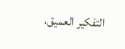التفكير العميق،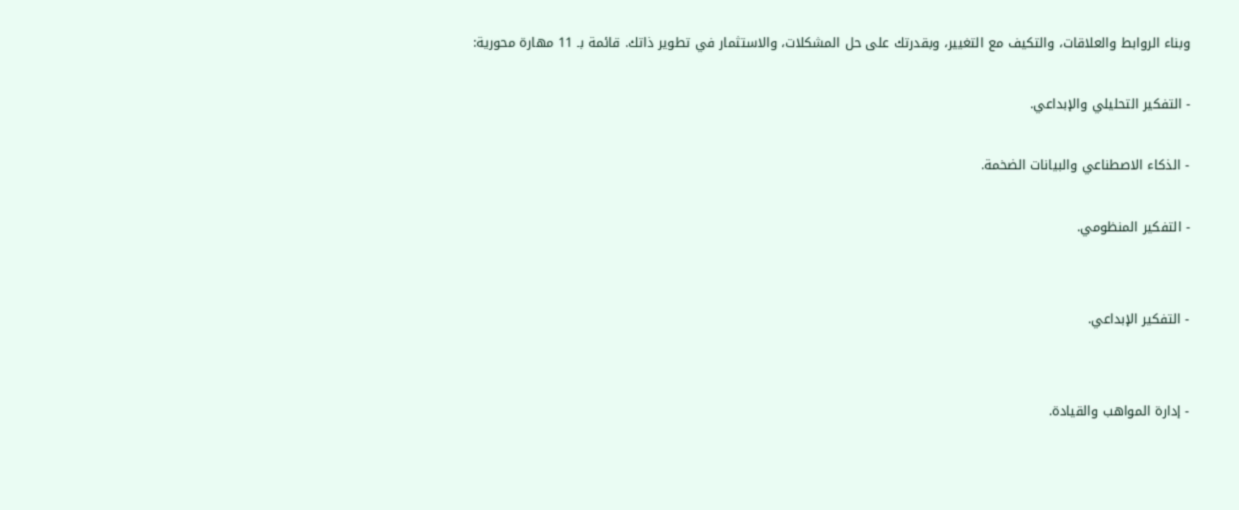وبناء الروابط والعلاقات، والتكيف مع التغيير، وبقدرتك على حل المشكلات، والاستثمار في تطوير ذاتك. قائمة بـ 11 مهارة محورية:

- التفكير التحليلي والإبداعي.

- الذكاء الاصطناعي والبيانات الضخمة.

- التفكير المنظومي.


- التفكير الإبداعي.


- إدارة المواهب والقيادة.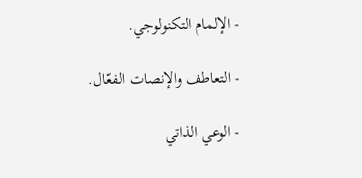- الإلمام التكنولوجي.

- التعاطف والإنصات الفعّال.

- الوعي الذاتي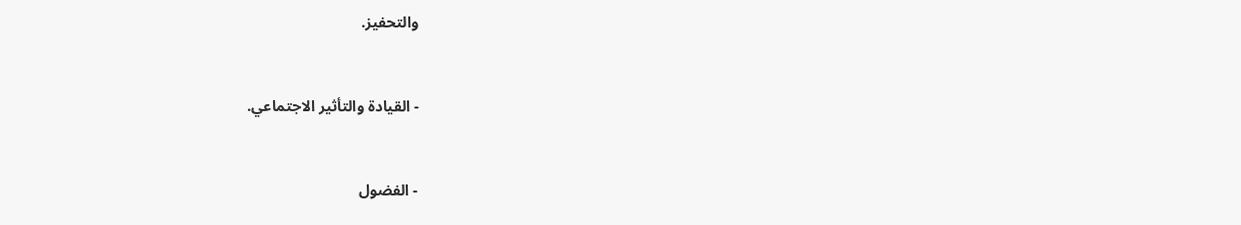والتحفيز.


- القيادة والتأثير الاجتماعي.


- الفضول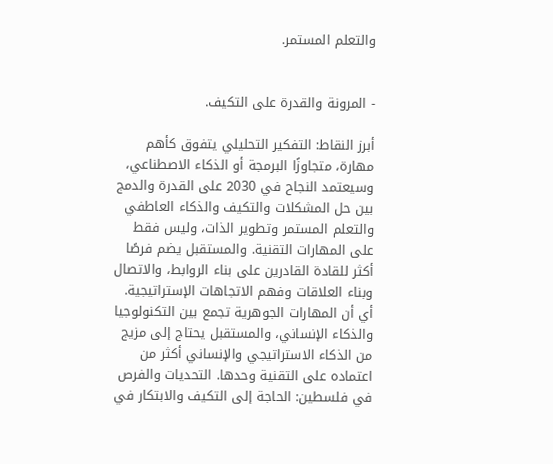والتعلم المستمر.


- المرونة والقدرة على التكيف.

أبرز النقاط: التفكير التحليلي يتفوق كأهم مهارة، متجاوزًا البرمجة أو الذكاء الاصطناعي، وسيعتمد النجاح في 2030 على القدرة والدمج بين حل المشكلات والتكيف والذكاء العاطفي والتعلم المستمر وتطوير الذات، وليس فقط على المهارات التقنية. والمستقبل يضم فرصًا أكثر للقادة القادرين على بناء الروابط، والاتصال وبناء العلاقات وفهم الاتجاهات الإستراتيجية. أي أن المهارات الجوهرية تجمع بين التكنولوجيا والذكاء الإنساني، والمستقبل يحتاج إلى مزيج من الذكاء الاستراتيجي والإنساني أكثر من اعتماده على التقنية وحدها. التحديات والفرص في فلسطين: الحاجة إلى التكيف والابتكار في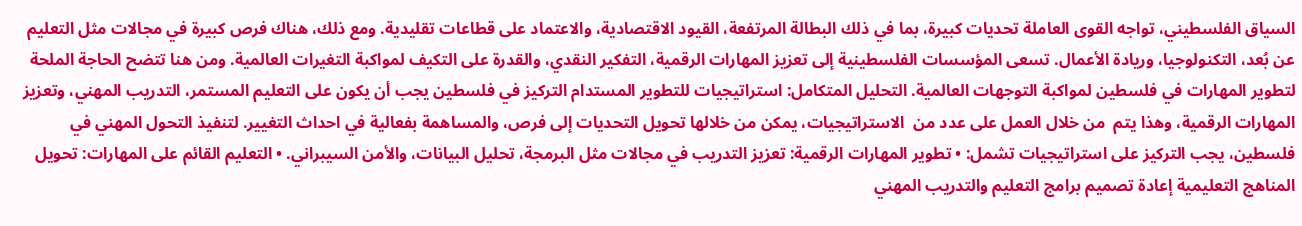السياق الفلسطيني، تواجه القوى العاملة تحديات كبيرة، بما في ذلك البطالة المرتفعة، القيود الاقتصادية، والاعتماد على قطاعات تقليدية. ومع ذلك، هناك فرص كبيرة في مجالات مثل التعليم عن بُعد، التكنولوجيا، وريادة الأعمال. تسعى المؤسسات الفلسطينية إلى تعزيز المهارات الرقمية، التفكير النقدي، والقدرة على التكيف لمواكبة التغيرات العالمية. ومن هنا تتضح الحاجة الملحة لتطوير المهارات في فلسطين لمواكبة التوجهات العالمية. التحليل المتكامل: استراتيجيات للتطوير المستدام التركيز في فلسطين يجب أن يكون على التعليم المستمر، التدريب المهني، وتعزيز المهارات الرقمية، وهذا يتم  من خلال العمل على عدد من  الاستراتيجيات، يمكن من خلالها تحويل التحديات إلى فرص، والمساهمة بفعالية في احداث التغيير. لتنفيذ التحول المهني في فلسطين، يجب التركيز على استراتيجيات تشمل: • تطوير المهارات الرقمية: تعزيز التدريب في مجالات مثل البرمجة، تحليل البيانات، والأمن السيبراني. • التعليم القائم على المهارات: تحويل المناهج التعليمية إعادة تصميم برامج التعليم والتدريب المهني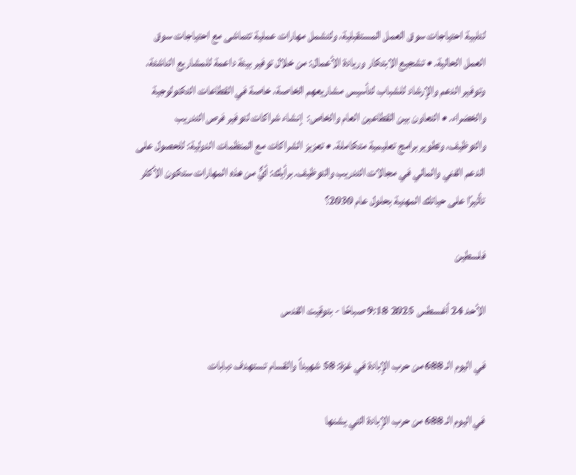لتلبية احتياجات سوق العمل المستقبلية، ولتشمل مهارات عملية تتماشى مع احتياجات سوق العمل الحالية. • تشجيع الابتكار وريادة الأعمال: من خلال توفير بيئة داعمة للمشاريع الناشئة، وتوفير الدعم والإرشاد للشباب لتأسيس مشاريعهم الخاصة، خاصة في القطاعات التكنولوجية والخضراء. • التعاون بين القطاعين العام والخاص:  إنشاء شراكات لتوفير فرص التدريب والتوظيف، وتطوير برامج تعليمية متكاملة. • تعزيز الشراكات مع المنظمات الدولية: للحصول على الدعم الفني والمالي في مجالات التدريب والتوظيف. برأيك: أيٌّ من هذه المهارات ستكون الأكثر تأثيرًا على حياتك المهنية بحلول عام 2030؟

فلسطين

الأحد 24 أغسطس 2025 9:18 صباحًا - بتوقيت القدس

في اليوم الـ 688 من حرب الإبادة في غزة: 58 شهيداً والقسام تستهدف دبابات

في اليوم الـ 688 من حرب الإبادة التي يشنها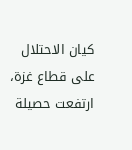كيان الاحتلال على قطاع غزة، ارتفعت حصيلة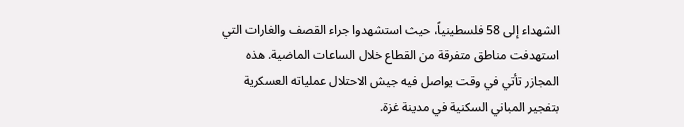الشهداء إلى 58 فلسطينياً، حيث استشهدوا جراء القصف والغارات التي استهدفت مناطق متفرقة من القطاع خلال الساعات الماضية. هذه المجازر تأتي في وقت يواصل فيه جيش الاحتلال عملياته العسكرية بتفجير المباني السكنية في مدينة غزة.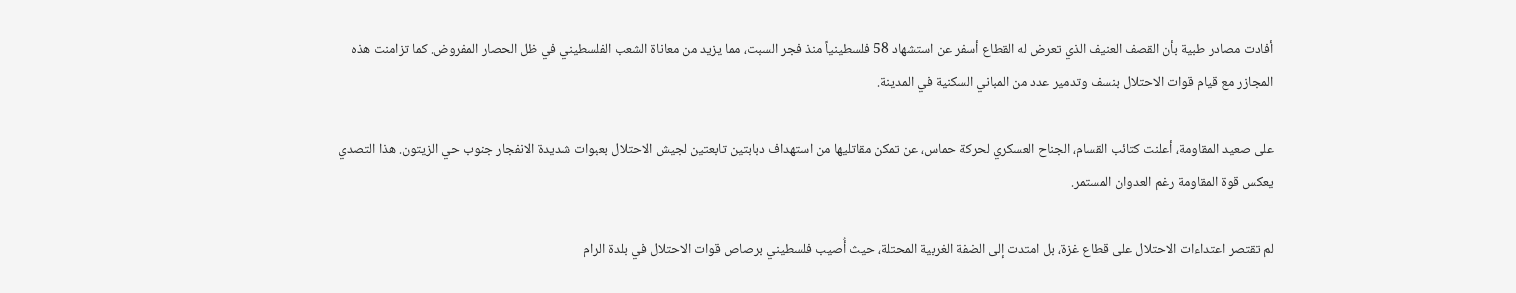أفادت مصادر طبية بأن القصف العنيف الذي تعرض له القطاع أسفر عن استشهاد 58 فلسطينياً منذ فجر السبت، مما يزيد من معاناة الشعب الفلسطيني في ظل الحصار المفروض. كما تزامنت هذه المجازر مع قيام قوات الاحتلال بنسف وتدمير عدد من المباني السكنية في المدينة.

على صعيد المقاومة، أعلنت كتائب القسام، الجناح العسكري لحركة حماس، عن تمكن مقاتليها من استهداف دبابتين تابعتين لجيش الاحتلال بعبوات شديدة الانفجار جنوب حي الزيتون. هذا التصدي يعكس قوة المقاومة رغم العدوان المستمر.

لم تقتصر اعتداءات الاحتلال على قطاع غزة، بل امتدت إلى الضفة الغربية المحتلة، حيث أُصيب فلسطيني برصاص قوات الاحتلال في بلدة الرام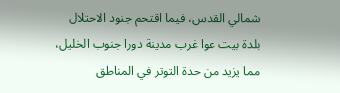شمالي القدس، فيما اقتحم جنود الاحتلال بلدة بيت عوا غرب مدينة دورا جنوب الخليل، مما يزيد من حدة التوتر في المناطق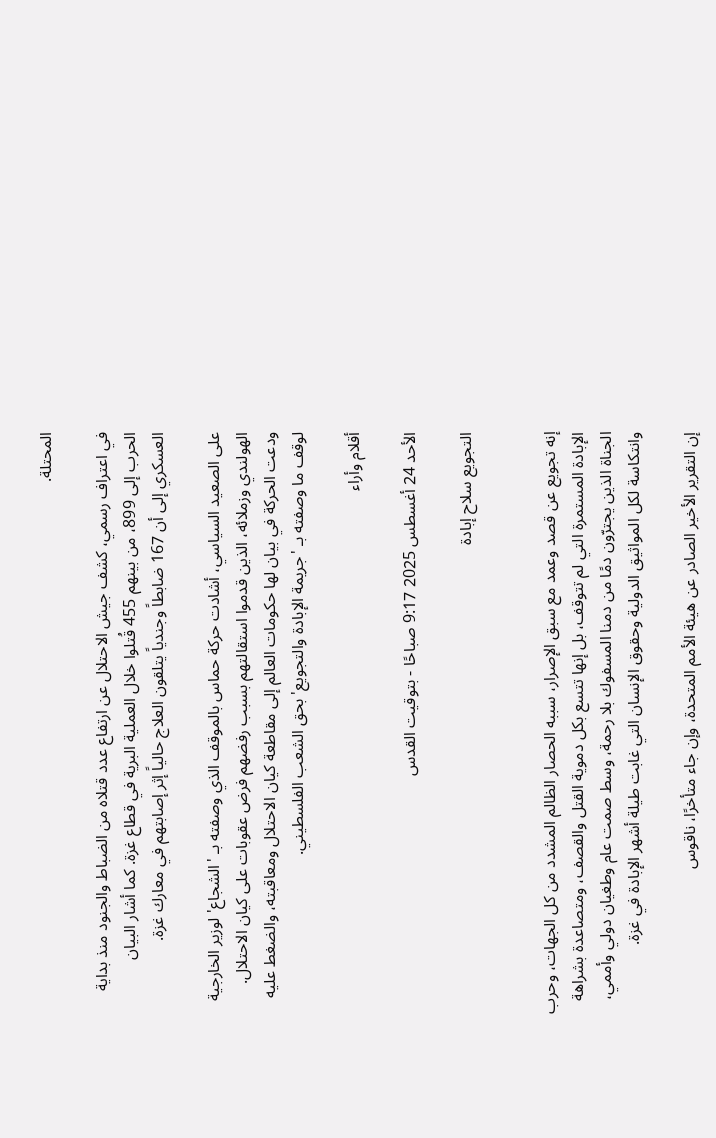المحتلة.

في اعتراف رسمي، كشف جيش الاحتلال عن ارتفاع عدد قتلاه من الضباط والجنود منذ بداية الحرب إلى 899، من بينهم 455 قُتلوا خلال العملية البرية في قطاع غزة. كما أشار البيان العسكري إلى أن 167 ضابطاً وجندياً يتلقون العلاج حالياً إثر إصابتهم في معارك غزة.

على الصعيد السياسي، أشادت حركة حماس بالموقف الذي وصفته بـ 'الشجاع' لوزير الخارجية الهولندي وزملائه، الذين قدموا استقالتهم بسبب رفضهم فرض عقوبات على كيان الاحتلال. ودعت الحركة في بيان لها حكومات العالم إلى مقاطعة كيان الاحتلال ومعاقبته، والضغط عليه لوقف ما وصفته بـ 'جريمة الإبادة والتجويع' بحق الشعب الفلسطيني.

أقلام وأراء

الأحد 24 أغسطس 2025 9:17 صباحًا - بتوقيت القدس

التجويع سلاح إبادة


إنه تجويع عن قصد وعمد مع سبق الإصرار، سببه الحصار الظالم المشدد من كل الجهات، وحرب الإبادة المستمرة التي لم تتوقف، بل إنها تتسع بكل دموية القتل والقصف، ومتصاعدة بشراهة الجناة الذين يجترّون دمًا من دمنا المسفوك بلا رحمة، وسط صمت عام وطغيان دولي وأممي، وانتكاسة لكل المواثيق الدولية وحقوق الإنسان التي غابت طيلة أشهر الإبادة في غزة.

إن التقرير الأخير الصادر عن هيئة الأمم المتحدة، وإن جاء متأخرًا، ناقوس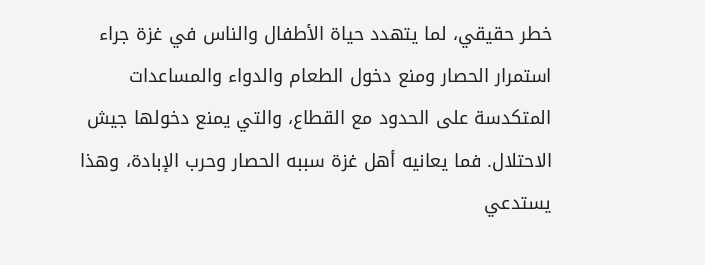خطر حقيقي، لما يتهدد حياة الأطفال والناس في غزة جراء استمرار الحصار ومنع دخول الطعام والدواء والمساعدات المتكدسة على الحدود مع القطاع، والتي يمنع دخولها جيش الاحتلال. فما يعانيه أهل غزة سببه الحصار وحرب الإبادة، وهذا يستدعي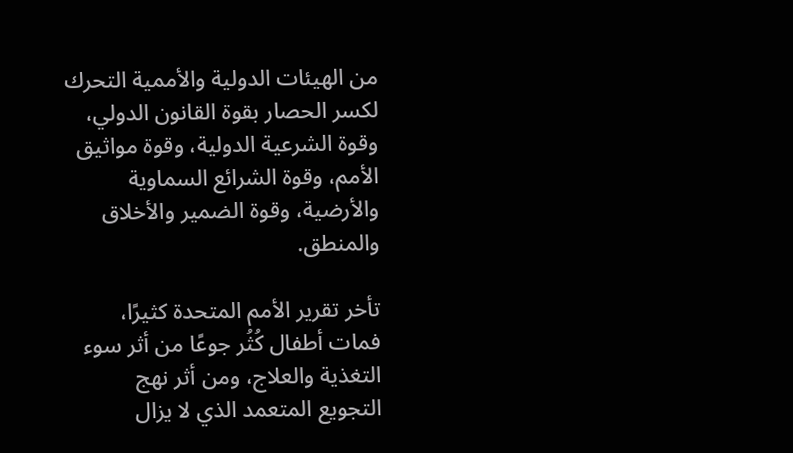من الهيئات الدولية والأممية التحرك لكسر الحصار بقوة القانون الدولي، وقوة الشرعية الدولية، وقوة مواثيق الأمم، وقوة الشرائع السماوية والأرضية، وقوة الضمير والأخلاق والمنطق.

تأخر تقرير الأمم المتحدة كثيرًا، فمات أطفال كُثُر جوعًا من أثر سوء التغذية والعلاج، ومن أثر نهج التجويع المتعمد الذي لا يزال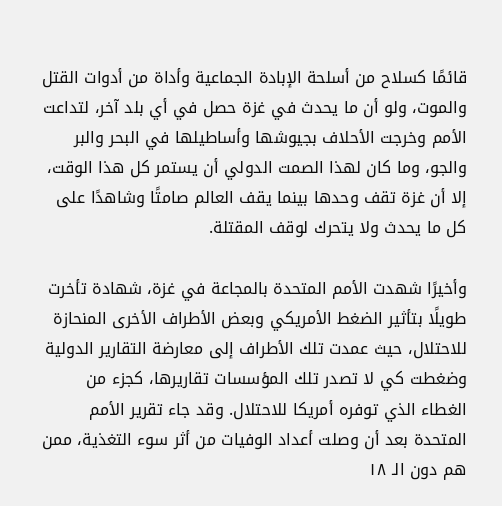قائمًا كسلاح من أسلحة الإبادة الجماعية وأداة من أدوات القتل والموت، ولو أن ما يحدث في غزة حصل في أي بلد آخر، لتداعت الأمم وخرجت الأحلاف بجيوشها وأساطيلها في البحر والبر والجو، وما كان لهذا الصمت الدولي أن يستمر كل هذا الوقت، إلا أن غزة تقف وحدها بينما يقف العالم صامتًا وشاهدًا على كل ما يحدث ولا يتحرك لوقف المقتلة.

وأخيرًا شهدت الأمم المتحدة بالمجاعة في غزة، شهادة تأخرت طويلًا بتأثير الضغط الأمريكي وبعض الأطراف الأخرى المنحازة للاحتلال، حيث عمدت تلك الأطراف إلى معارضة التقارير الدولية وضغطت كي لا تصدر تلك المؤسسات تقاريرها، كجزء من الغطاء الذي توفره أمريكا للاحتلال. وقد جاء تقرير الأمم المتحدة بعد أن وصلت أعداد الوفيات من أثر سوء التغذية، ممن هم دون الـ ١٨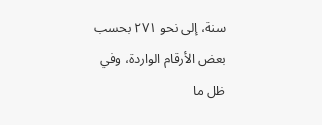سنة، إلى نحو ٢٧١ بحسب بعض الأرقام الواردة، وفي ظل ما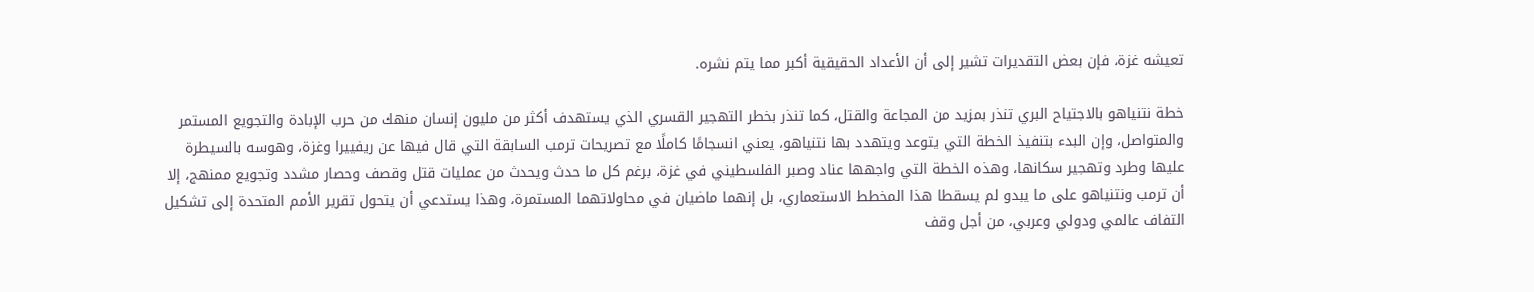تعيشه غزة، فإن بعض التقديرات تشير إلى أن الأعداد الحقيقية أكبر مما يتم نشره.

خطة نتنياهو بالاجتياح البري تنذر بمزيد من المجاعة والقتل، كما تنذر بخطر التهجير القسري الذي يستهدف أكثر من مليون إنسان منهك من حرب الإبادة والتجويع المستمر والمتواصل، وإن البدء بتنفيذ الخطة التي يتوعد ويتهدد بها نتنياهو، يعني انسجامًا كاملًا مع تصريحات ترمب السابقة التي قال فيها عن ريفييرا وغزة، وهوسه بالسيطرة عليها وطرد وتهجير سكانها، وهذه الخطة التي واجهها عناد وصبر الفلسطيني في غزة، برغم كل ما حدث ويحدث من عمليات قتل وقصف وحصار مشدد وتجويع ممنهج، إلا أن ترمب ونتنياهو على ما يبدو لم يسقطا هذا المخطط الاستعماري، بل إنهما ماضيان في محاولاتهما المستمرة، وهذا يستدعي أن يتحول تقرير الأمم المتحدة إلى تشكيل التفاف عالمي ودولي وعربي، من أجل وقف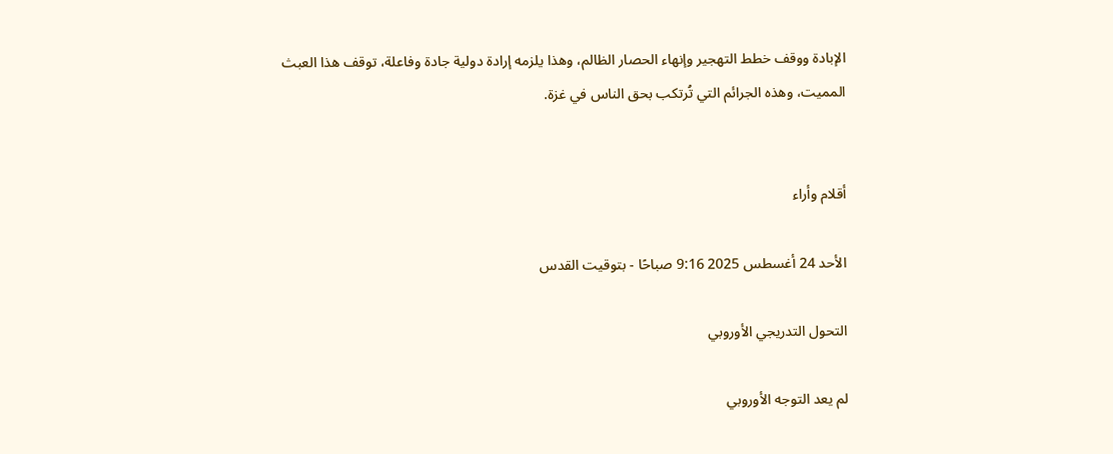الإبادة ووقف خطط التهجير وإنهاء الحصار الظالم، وهذا يلزمه إرادة دولية جادة وفاعلة، توقف هذا العبث المميت، وهذه الجرائم التي تُرتكب بحق الناس في غزة.


أقلام وأراء

الأحد 24 أغسطس 2025 9:16 صباحًا - بتوقيت القدس

التحول التدريجي الأوروبي

لم يعد التوجه الأوروبي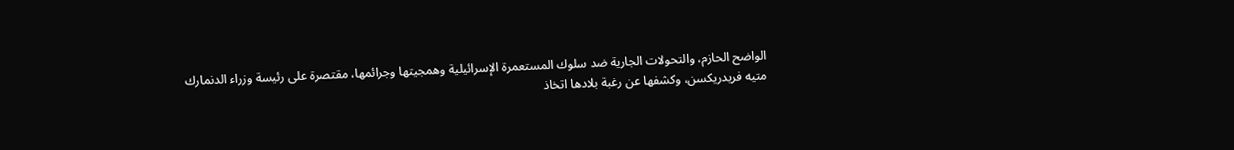الواضح الحازم، والتحولات الجارية ضد سلوك المستعمرة الإسرائيلية وهمجيتها وجرائمها، مقتصرة على رئيسة وزراء الدنمارك متيه فريدريكسن، وكشفها عن رغبة بلادها اتخاذ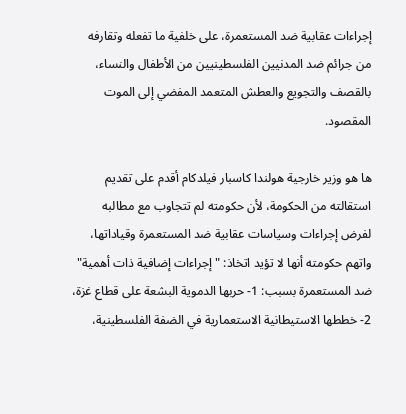إجراءات عقابية ضد المستعمرة، على خلفية ما تفعله وتقارفه من جرائم ضد المدنيين الفلسطينيين من الأطفال والنساء، بالقصف والتجويع والعطش المتعمد المفضي إلى الموت المقصود.

ها هو وزير خارجية هولندا كاسبار فيلدكام أقدم على تقديم استقالته من الحكومة، لأن حكومته لم تتجاوب مع مطالبه لفرض إجراءات وسياسات عقابية ضد المستعمرة وقياداتها، واتهم حكومته أنها لا تؤيد اتخاذ: " إجراءات إضافية ذات أهمية" ضد المستعمرة بسبب: 1- حربها الدموية البشعة على قطاع غزة، 2- خططها الاستيطانية الاستعمارية في الضفة الفلسطينية،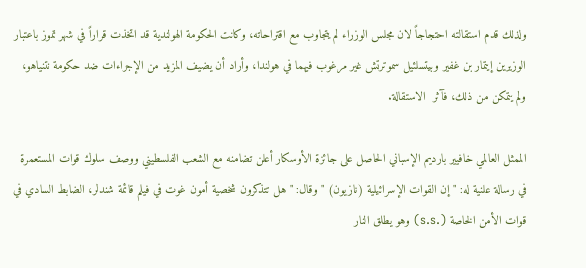ولذلك قدم استقالته احتجاجاً لان مجلس الوزراء لم يتجاوب مع اقتراحاته، وكانت الحكومة الهولندية قد اتخذت قراراً في شهر تموز باعتبار الوزيرين إيتمار بن غفير وبيتسلئيل سموترتش غير مرغوب فيهما في هولندا، وأراد أن يضيف المزيد من الإجراءات ضد حكومة نتنياهو، ولم يتمكن من ذلك، فآثر  الاستقالة.

الممثل العالمي خافيير بارديم الإسباني الحاصل على جائزة الأوسكار أعلن تضامنه مع الشعب الفلسطيني ووصف سلوك قوات المستعمرة في رسالة علنية له: "إن القوات الإسرائيلية (نازيون) " وقال: " هل تتذكرون شخصية أمون غوت في فيلم قائمة شندلر، الضابط السادي في قوات الأمن الخاصة (.s.s) وهو يطلق النار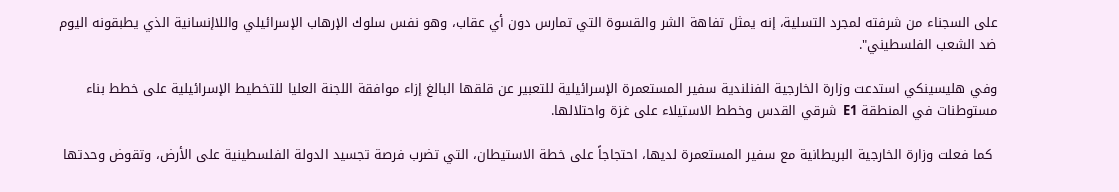على السجناء من شرفته لمجرد التسلية، إنه يمثل تفاهة الشر والقسوة التي تمارس دون أي عقاب، وهو نفس سلوك الإرهاب الإسرائيلي واللاإنسانية الذي يطبقونه اليوم ضد الشعب الفلسطيني".

وفي هليسينكي استدعت وزارة الخارجية الفنلندية سفير المستعمرة الإسرائيلية للتعبير عن قلقها البالغ إزاء موافقة اللجنة العليا للتخطيط الإسرائيلية على خطط بناء مستوطنات في المنطقة E1  شرقي القدس وخطط الاستيلاء على غزة واحتلالها.

 كما فعلت وزارة الخارجية البريطانية مع سفير المستعمرة لديها، احتجاجاً على خطة الاستيطان، التي تضرب فرصة تجسيد الدولة الفلسطينية على الأرض، وتقوض وحدتها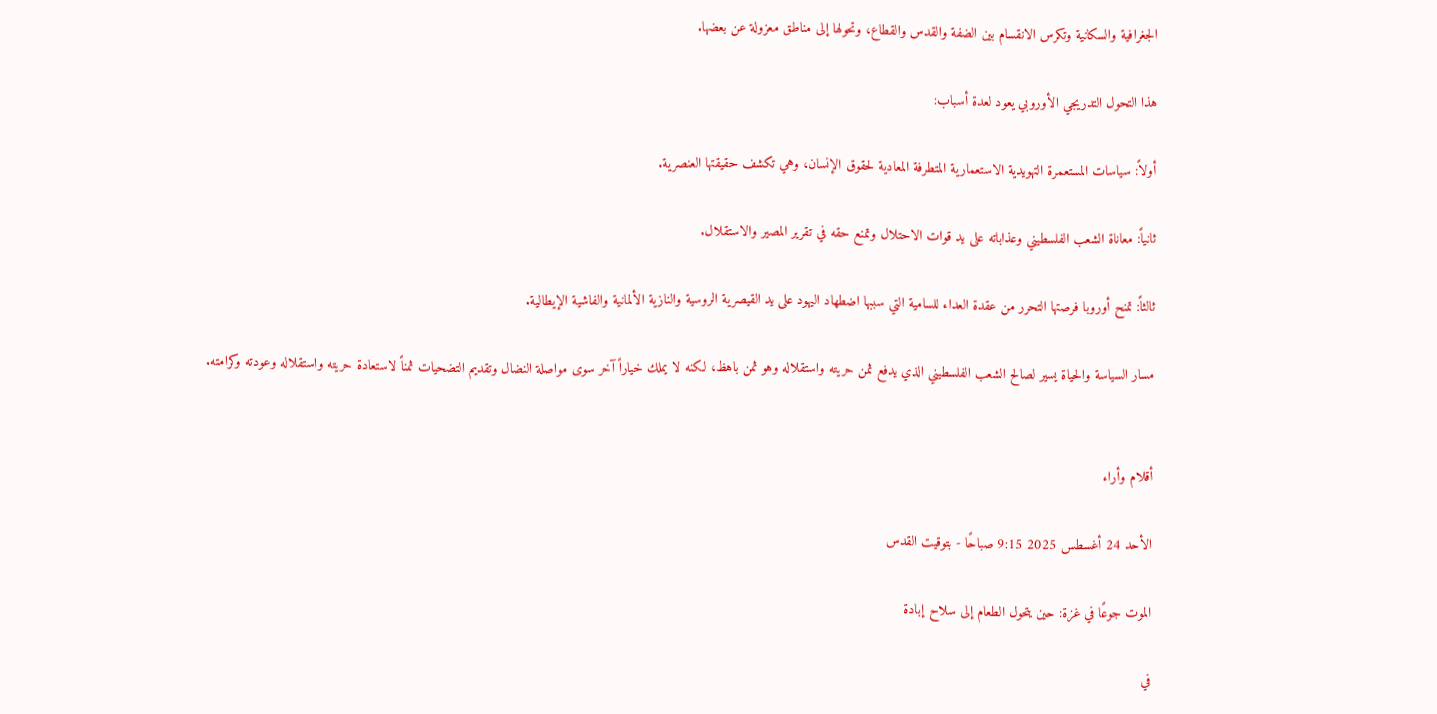الجغرافية والسكانية وتكرس الانقسام بين الضفة والقدس والقطاع، وتحولها إلى مناطق معزولة عن بعضها.

هذا التحول التدريجي الأوروبي يعود لعدة أسباب:

أولاً: سياسات المستعمرة التهويدية الاستعمارية المتطرفة المعادية لحقوق الإنسان، وهي تكشف حقيقتها العنصرية.

ثانياً: معاناة الشعب الفلسطيني وعذاباته على يد قوات الاحتلال وتمنع حقه في تقرير المصير والاستقلال.

ثالثاً: تمنح أوروبا فرصتها التحرر من عقدة العداء للسامية التي سببها اضطهاد اليهود على يد القيصرية الروسية والنازية الألمانية والفاشية الإيطالية.

مسار السياسة والحياة يسير لصالح الشعب الفلسطيني الذي يدفع ثمن حريته واستقلاله وهو ثمن باهظ، لكنه لا يملك خياراً آخر سوى مواصلة النضال وتقديم التضحيات ثمناً لاستعادة حريته واستقلاله وعودته وكرامته.


أقلام وأراء

الأحد 24 أغسطس 2025 9:15 صباحًا - بتوقيت القدس

الموت جوعًا في غزة: حين يتحول الطعام إلى سلاح إبادة

في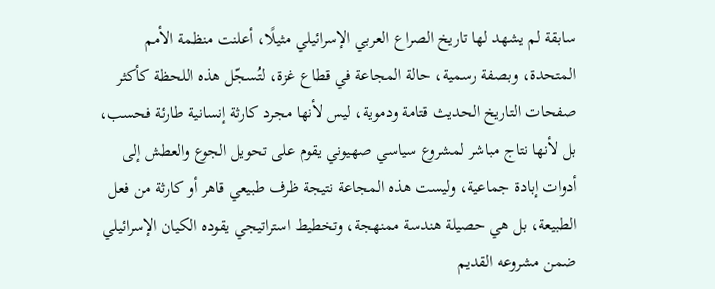سابقة لم يشهد لها تاريخ الصراع العربي الإسرائيلي مثيلًا، أعلنت منظمة الأمم المتحدة، وبصفة رسمية، حالة المجاعة في قطاع غزة، لتُسجّل هذه اللحظة كأكثر صفحات التاريخ الحديث قتامة ودموية، ليس لأنها مجرد كارثة إنسانية طارئة فحسب، بل لأنها نتاج مباشر لمشروع سياسي صهيوني يقوم على تحويل الجوع والعطش إلى أدوات إبادة جماعية، وليست هذه المجاعة نتيجة ظرف طبيعي قاهر أو كارثة من فعل الطبيعة، بل هي حصيلة هندسة ممنهجة، وتخطيط استراتيجي يقوده الكيان الإسرائيلي ضمن مشروعه القديم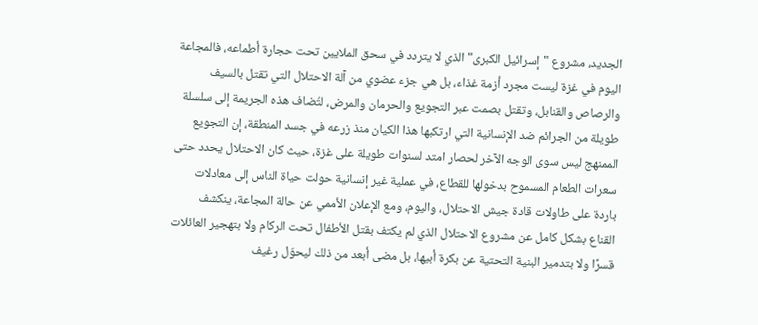الجديد، مشروع "إسرائيل الكبرى" الذي لا يتردد في سحق الملايين تحت حجارة أطماعه، فالمجاعة اليوم في غزة ليست مجرد أزمة غذاء، بل هي جزء عضوي من آلة الاحتلال التي تقتل بالسيف والرصاص والقنابل، وتقتل بصمت عبر التجويع والحرمان والمرض، لتُضاف هذه الجريمة إلى سلسلة طويلة من الجرائم ضد الإنسانية التي ارتكبها هذا الكيان منذ زرعه في جسد المنطقة، إن التجويع الممنهج ليس سوى الوجه الآخر لحصار امتد لسنوات طويلة على غزة، حيث كان الاحتلال يحدد حتى سعرات الطعام المسموح بدخولها للقطاع، في عملية غير إنسانية حولت حياة الناس إلى معادلات باردة على طاولات قادة جيش الاحتلال، واليوم، ومع الإعلان الأممي عن حالة المجاعة، ينكشف القناع بشكل كامل عن مشروع الاحتلال الذي لم يكتف بقتل الأطفال تحت الركام ولا بتهجير العائلات قسرًا ولا بتدمير البنية التحتية عن بكرة أبيها، بل مضى أبعد من ذلك ليحوّل رغيف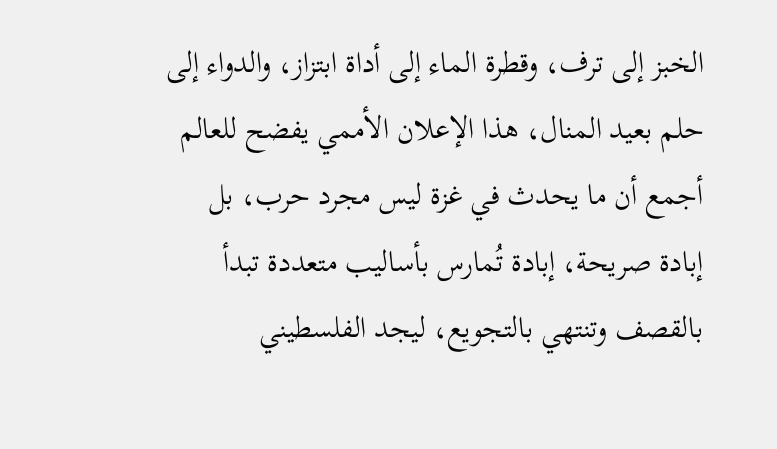الخبز إلى ترف، وقطرة الماء إلى أداة ابتزاز، والدواء إلى حلم بعيد المنال، هذا الإعلان الأممي يفضح للعالم أجمع أن ما يحدث في غزة ليس مجرد حرب، بل إبادة صريحة، إبادة تُمارس بأساليب متعددة تبدأ بالقصف وتنتهي بالتجويع، ليجد الفلسطيني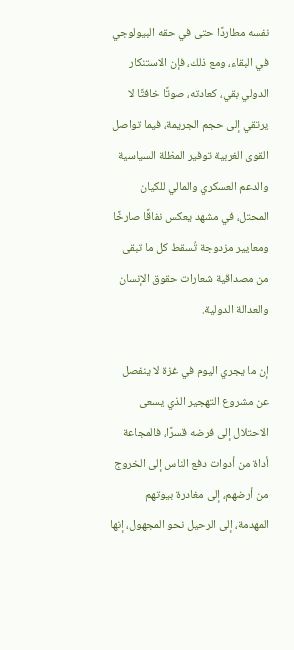نفسه مطاردًا حتى في حقه البيولوجي في البقاء، ومع ذلك، فإن الاستنكار الدولي بقي، كعادته، صوتًا خافتًا لا يرتقي إلى حجم الجريمة، فيما تواصل القوى الغربية توفير المظلة السياسية والدعم العسكري والمالي للكيان المحتل، في مشهد يعكس نفاقًا صارخًا ومعايير مزدوجة تُسقط كل ما تبقى من مصداقية شعارات حقوق الإنسان والعدالة الدولية.

إن ما يجري اليوم في غزة لا ينفصل عن مشروع التهجير الذي يسعى الاحتلال إلى فرضه قسرًا، فالمجاعة أداة من أدوات دفع الناس إلى الخروج من أرضهم، إلى مغادرة بيوتهم المهدمة، إلى الرحيل نحو المجهول، إنها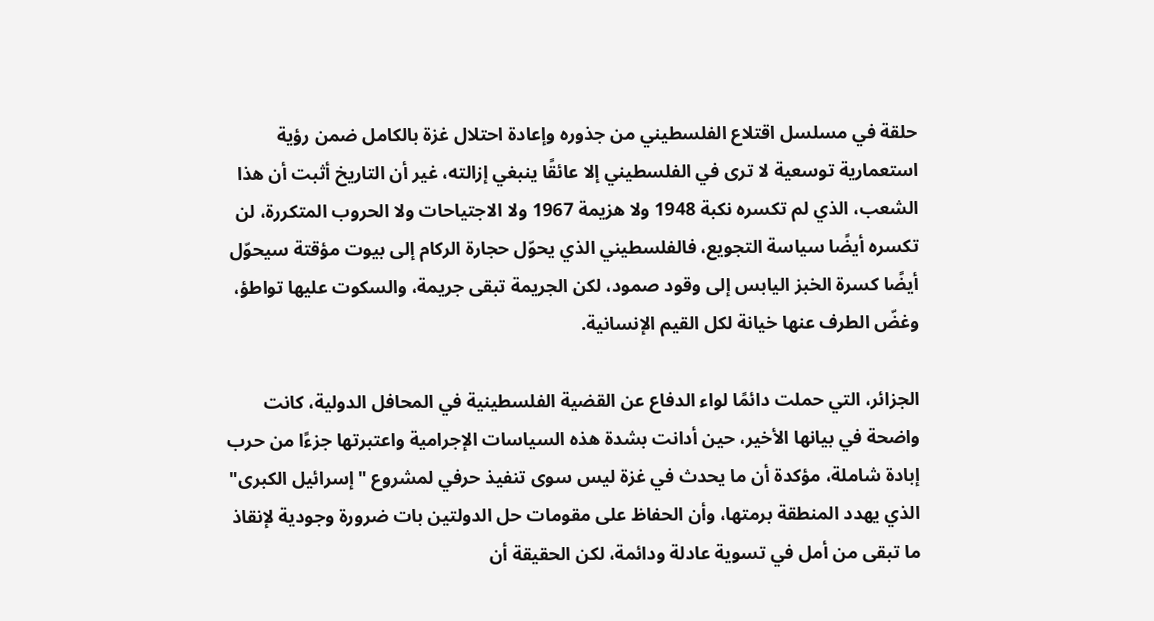حلقة في مسلسل اقتلاع الفلسطيني من جذوره وإعادة احتلال غزة بالكامل ضمن رؤية استعمارية توسعية لا ترى في الفلسطيني إلا عائقًا ينبغي إزالته، غير أن التاريخ أثبت أن هذا الشعب، الذي لم تكسره نكبة 1948 ولا هزيمة 1967 ولا الاجتياحات ولا الحروب المتكررة، لن تكسره أيضًا سياسة التجويع، فالفلسطيني الذي يحوّل حجارة الركام إلى بيوت مؤقتة سيحوّل أيضًا كسرة الخبز اليابس إلى وقود صمود، لكن الجريمة تبقى جريمة، والسكوت عليها تواطؤ، وغضّ الطرف عنها خيانة لكل القيم الإنسانية.

الجزائر، التي حملت دائمًا لواء الدفاع عن القضية الفلسطينية في المحافل الدولية، كانت واضحة في بيانها الأخير، حين أدانت بشدة هذه السياسات الإجرامية واعتبرتها جزءًا من حرب إبادة شاملة، مؤكدة أن ما يحدث في غزة ليس سوى تنفيذ حرفي لمشروع "إسرائيل الكبرى" الذي يهدد المنطقة برمتها، وأن الحفاظ على مقومات حل الدولتين بات ضرورة وجودية لإنقاذ ما تبقى من أمل في تسوية عادلة ودائمة، لكن الحقيقة أن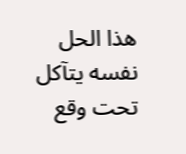هذا الحل نفسه يتآكل تحت وقع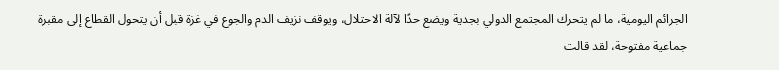الجرائم اليومية، ما لم يتحرك المجتمع الدولي بجدية ويضع حدًا لآلة الاحتلال، ويوقف نزيف الدم والجوع في غزة قبل أن يتحول القطاع إلى مقبرة جماعية مفتوحة، لقد قالت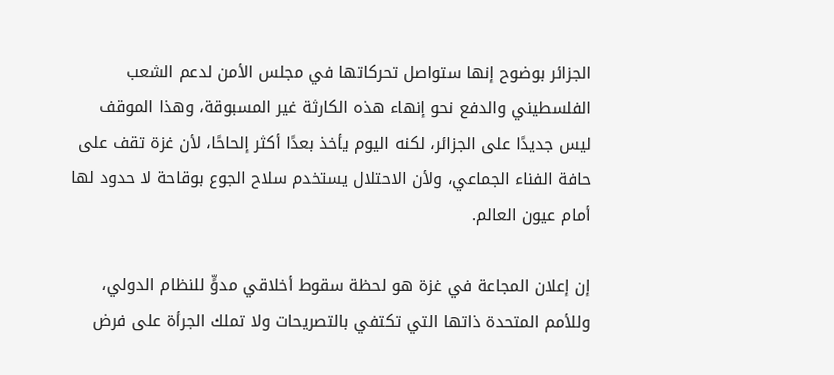الجزائر بوضوح إنها ستواصل تحركاتها في مجلس الأمن لدعم الشعب الفلسطيني والدفع نحو إنهاء هذه الكارثة غير المسبوقة، وهذا الموقف ليس جديدًا على الجزائر، لكنه اليوم يأخذ بعدًا أكثر إلحاحًا، لأن غزة تقف على حافة الفناء الجماعي، ولأن الاحتلال يستخدم سلاح الجوع بوقاحة لا حدود لها أمام عيون العالم.

إن إعلان المجاعة في غزة هو لحظة سقوط أخلاقي مدوٍّ للنظام الدولي، وللأمم المتحدة ذاتها التي تكتفي بالتصريحات ولا تملك الجرأة على فرض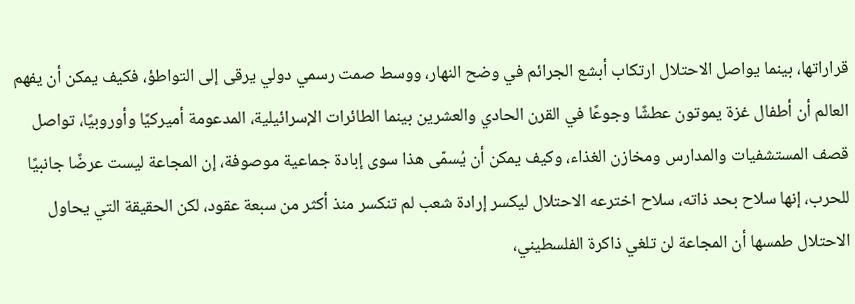قراراتها، بينما يواصل الاحتلال ارتكاب أبشع الجرائم في وضح النهار، ووسط صمت رسمي دولي يرقى إلى التواطؤ، فكيف يمكن أن يفهم العالم أن أطفال غزة يموتون عطشًا وجوعًا في القرن الحادي والعشرين بينما الطائرات الإسرائيلية، المدعومة أميركيًا وأوروبيًا، تواصل قصف المستشفيات والمدارس ومخازن الغذاء، وكيف يمكن أن يُسمّى هذا سوى إبادة جماعية موصوفة، إن المجاعة ليست عرضًا جانبيًا للحرب، إنها سلاح بحد ذاته، سلاح اخترعه الاحتلال ليكسر إرادة شعب لم تنكسر منذ أكثر من سبعة عقود، لكن الحقيقة التي يحاول الاحتلال طمسها أن المجاعة لن تلغي ذاكرة الفلسطيني،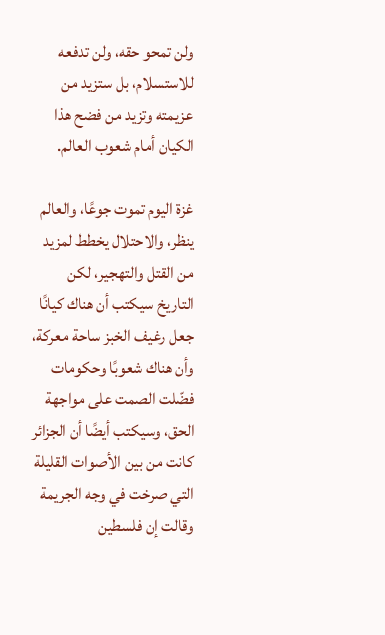ولن تمحو حقه، ولن تدفعه للاستسلام، بل ستزيد من عزيمته وتزيد من فضح هذا الكيان أمام شعوب العالم.

غزة اليوم تموت جوعًا، والعالم ينظر، والاحتلال يخطط لمزيد من القتل والتهجير، لكن التاريخ سيكتب أن هناك كيانًا جعل رغيف الخبز ساحة معركة، وأن هناك شعوبًا وحكومات فضّلت الصمت على مواجهة الحق، وسيكتب أيضًا أن الجزائر كانت من بين الأصوات القليلة التي صرخت في وجه الجريمة وقالت إن فلسطين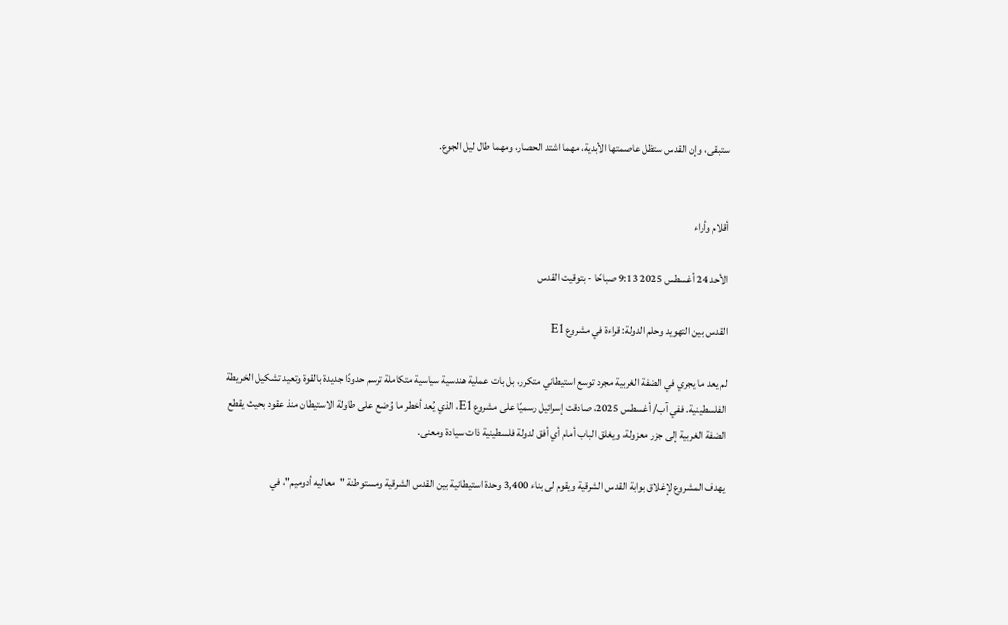ستبقى، وإن القدس ستظل عاصمتها الأبدية، مهما اشتد الحصار، ومهما طال ليل الجوع.


أقلام وأراء

الأحد 24 أغسطس 2025 9:13 صباحًا - بتوقيت القدس

القدس بين التهويد وحلم الدولة: قراءة في مشروع E1

لم يعد ما يجري في الضفة الغربية مجرد توسع استيطاني متكرر، بل بات عملية هندسية سياسية متكاملة ترسم حدودًا جديدة بالقوة وتعيد تشكيل الخريطة الفلسطينية. ففي آب/ أغسطس 2025، صادقت إسرائيل رسميًا على مشروع E1، الذي يُعد أخطر ما وُضع على طاولة الاستيطان منذ عقود بحيث يقطع الضفة الغربية إلى جزر معزولة، ويغلق الباب أمام أي أفق لدولة فلسطينية ذات سيادة ومعنى.

يهدف المشروع لإغلاق بوابة القدس الشرقية ويقوم لى بناء 3,400 وحدة استيطانية بين القدس الشرقية ومستوطنة "معاليه أدوميم"، في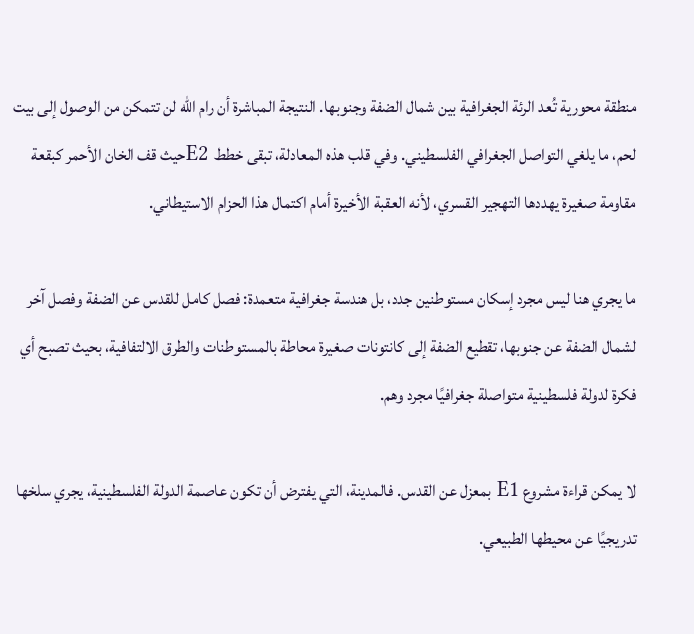منطقة محورية تُعد الرئة الجغرافية بين شمال الضفة وجنوبها. النتيجة المباشرة أن رام الله لن تتمكن من الوصول إلى بيت لحم، ما يلغي التواصل الجغرافي الفلسطيني. وفي قلب هذه المعادلة، تبقى خطط  E2حيث قف الخان الأحمر كبقعة مقاومة صغيرة يهددها التهجير القسري، لأنه العقبة الأخيرة أمام اكتمال هذا الحزام الاستيطاني.

ما يجري هنا ليس مجرد إسكان مستوطنين جدد، بل هندسة جغرافية متعمدة: فصل كامل للقدس عن الضفة وفصل آخر لشمال الضفة عن جنوبها، تقطيع الضفة إلى كانتونات صغيرة محاطة بالمستوطنات والطرق الالتفافية، بحيث تصبح أي فكرة لدولة فلسطينية متواصلة جغرافيًا مجرد وهم.

لا يمكن قراءة مشروع E1 بمعزل عن القدس. فالمدينة، التي يفترض أن تكون عاصمة الدولة الفلسطينية، يجري سلخها تدريجيًا عن محيطها الطبيعي.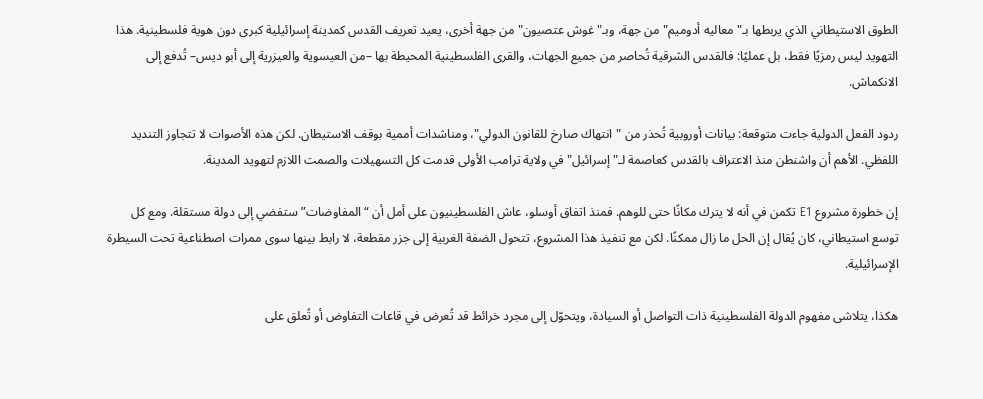الطوق الاستيطاني الذي يربطها بـ"معاليه أدوميم" من جهة، وبـ"غوش عتصيون" من جهة أخرى، يعيد تعريف القدس كمدينة إسرائيلية كبرى دون هوية فلسطينية. هذا التهويد ليس رمزيًا فقط، بل عمليًا: فالقدس الشرقية تُحاصر من جميع الجهات، والقرى الفلسطينية المحيطة بها –من العيسوية والعيزرية إلى أبو ديس– تُدفع إلى الانكماش.

ردود الفعل الدولية جاءت متوقعة: بيانات أوروبية تُحذر من "انتهاك صارخ للقانون الدولي"، ومناشدات أممية بوقف الاستيطان. لكن هذه الأصوات لا تتجاوز التنديد اللفظي. الأهم أن واشنطن منذ الاعتراف بالقدس كعاصمة لـ"إسرائيل" في ولاية ترامب الأولى قدمت كل التسهيلات والصمت اللازم لتهويد المدينة.

إن خطورة مشروع E1 تكمن في أنه لا يترك مكانًا حتى للوهم. فمنذ اتفاق أوسلو، عاش الفلسطينيون على أمل أن “المفاوضات” ستفضي إلى دولة مستقلة. ومع كل توسع استيطاني، كان يُقال إن الحل ما زال ممكنًا. لكن مع تنفيذ هذا المشروع، تتحول الضفة الغربية إلى جزر مقطعة، لا رابط بينها سوى ممرات اصطناعية تحت السيطرة الإسرائيلية.

هكذا، يتلاشى مفهوم الدولة الفلسطينية ذات التواصل أو السيادة، ويتحوّل إلى مجرد خرائط قد تُعرض في قاعات التفاوض أو تُعلق على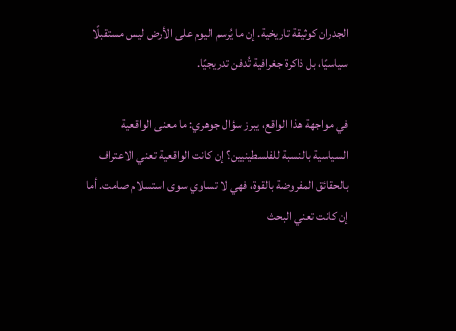الجدران كوثيقة تاريخية. إن ما يُرسم اليوم على الأرض ليس مستقبلًا سياسيًا، بل ذاكرة جغرافية تُدفن تدريجيًا.

في مواجهة هذا الواقع، يبرز سؤال جوهري: ما معنى الواقعية السياسية بالنسبة للفلسطينيين؟ إن كانت الواقعية تعني الاعتراف بالحقائق المفروضة بالقوة، فهي لا تساوي سوى استسلام صامت. أما إن كانت تعني البحث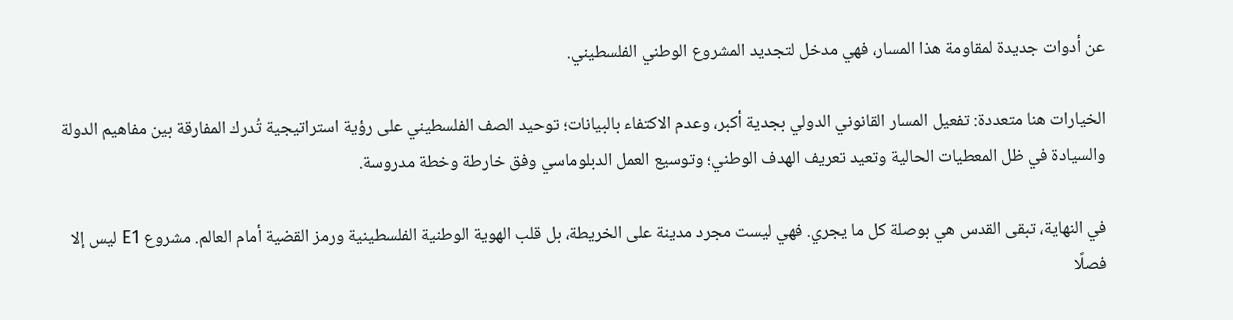عن أدوات جديدة لمقاومة هذا المسار، فهي مدخل لتجديد المشروع الوطني الفلسطيني.

الخيارات هنا متعددة: تفعيل المسار القانوني الدولي بجدية أكبر، وعدم الاكتفاء بالبيانات؛ توحيد الصف الفلسطيني على رؤية استراتيجية تُدرك المفارقة بين مفاهيم الدولة والسيادة في ظل المعطيات الحالية وتعيد تعريف الهدف الوطني؛ وتوسيع العمل الدبلوماسي وفق خارطة وخطة مدروسة.

في النهاية، تبقى القدس هي بوصلة كل ما يجري. فهي ليست مجرد مدينة على الخريطة، بل قلب الهوية الوطنية الفلسطينية ورمز القضية أمام العالم. مشروع E1 ليس إلا فصلًا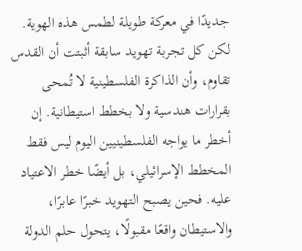جديدًا في معركة طويلة لطمس هذه الهوية. لكن كل تجربة تهويد سابقة أثبتت أن القدس تقاوم، وأن الذاكرة الفلسطينية لا تُمحى بقرارات هندسية ولا بخطط استيطانية. إن أخطر ما يواجه الفلسطينيين اليوم ليس فقط المخطط الإسرائيلي، بل أيضًا خطر الاعتياد عليه. فحين يصبح التهويد خبرًا عابرًا، والاستيطان واقعًا مقبولًا، يتحول حلم الدولة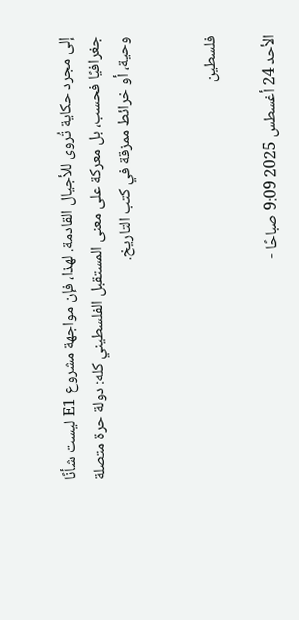إلى مجرد حكاية تُروى للأجيال القادمة. لهذا، فإن مواجهة مشروع E1 ليست شأنًا جغرافيًا فحسب، بل معركة على معنى المستقبل الفلسطيني كله: دولة حرة متصلة وحية، أو خرائط ممزقة في كتب التاريخ.


فلسطين

الأحد 24 أغسطس 2025 9:09 صباحًا -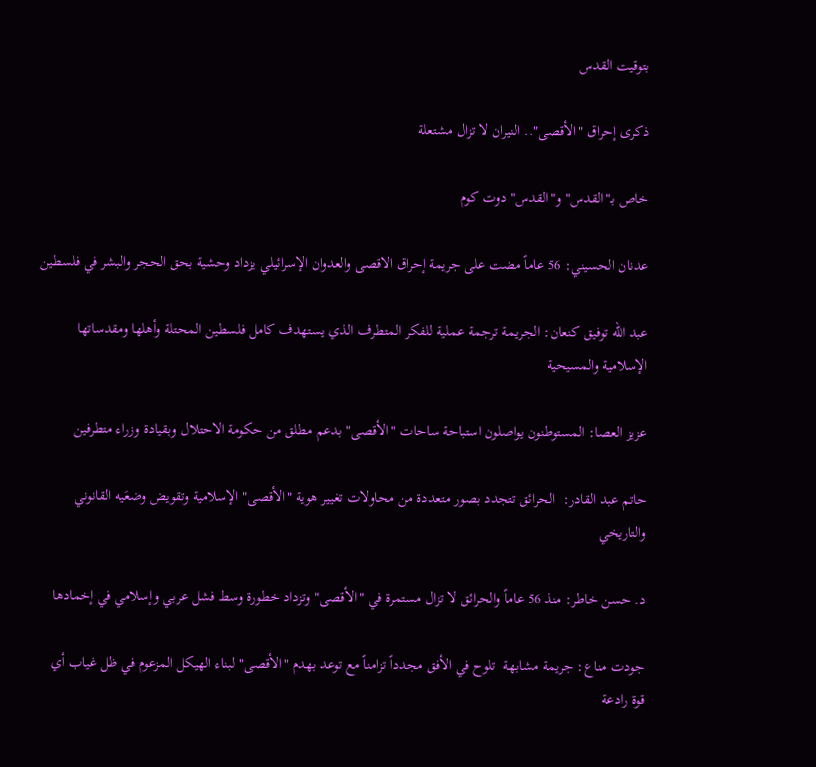بتوقيت القدس

ذكرى إحراق "الأقصى".. النيران لا تزال مشتعلة

خاص بـ"القدس" و"القدس" دوت كوم

عدنان الحسيني: 56 عاماً مضت على جريمة إحراق الاقصى والعدوان الإسرائيلي يزداد وحشية بحق الحجر والبشر في فلسطين

عبد الله توفيق كنعان: الجريمة ترجمة عملية للفكر المتطرف الذي يستهدف كامل فلسطين المحتلة وأهلها ومقدساتها الإسلامية والمسيحية

عزيز العصا: المستوطنون يواصلون استباحة ساحات "الأقصى" بدعم مطلق من حكومة الاحتلال وبقيادة وزراء متطرفين

حاتم عبد القادر:  الحرائق تتجدد بصور متعددة من محاولات تغيير هوية "الأقصى" الإسلامية وتقويض وضعَيه القانوني والتاريخي

د. حسن خاطر: منذ 56 عاماً والحرائق لا تزال مستمرة في "الأقصى" وتزداد خطورة وسط فشل عربي وإسلامي في إخمادها

جودت مناع: جريمة مشابهة  تلوح في الأفق مجدداً تزامناً مع توعد بهدم "الأقصى" لبناء الهيكل المزعوم في ظل غياب أي قوة رادعة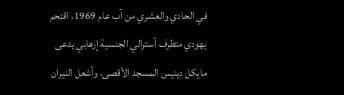في الحادي والعشري من آب عام 1969، اقتحم يهودي متطرف أسترالي الجنسية إرهابي يدعى مايكل دينيس المسجد الأقصى، وأشعل النيران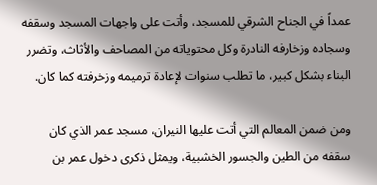عمداً في الجناح الشرقي للمسجد، وأتت على واجهات المسجد وسقفه وسجاده وزخارفه النادرة وكل محتوياته من المصاحف والأثاث، وتضرر البناء بشكل كبير، ما تطلب سنوات لإعادة ترميمه وزخرفته كما كان.

ومن ضمن المعالم التي أتت عليها النيران، مسجد عمر الذي كان سقفه من الطين والجسور الخشبية، ويمثل ذكرى دخول عمر بن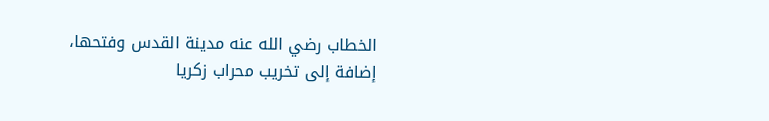الخطاب رضي الله عنه مدينة القدس وفتحها، إضافة إلى تخريب محراب زكريا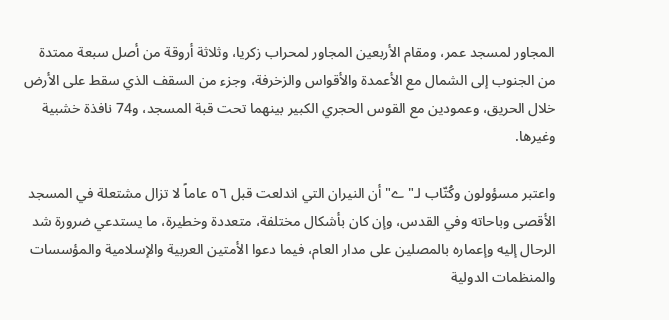المجاور لمسجد عمر، ومقام الأربعين المجاور لمحراب زكريا، وثلاثة أروقة من أصل سبعة ممتدة من الجنوب إلى الشمال مع الأعمدة والأقواس والزخرفة، وجزء من السقف الذي سقط على الأرض خلال الحريق، وعمودين مع القوس الحجري الكبير بينهما تحت قبة المسجد، و74 نافذة خشبية وغيرها.

واعتبر مسؤولون وكُتّاب لـ"ے" أن النيران التي اندلعت قبل ٥٦ عاماً لا تزال مشتعلة في المسجد الأقصى وباحاته وفي القدس، وإن كان بأشكال مختلفة، متعددة وخطيرة، ما يستدعي ضرورة شد الرحال إليه وإعماره بالمصلين على مدار العام، فيما دعوا الأمتين العربية والإسلامية والمؤسسات والمنظمات الدولية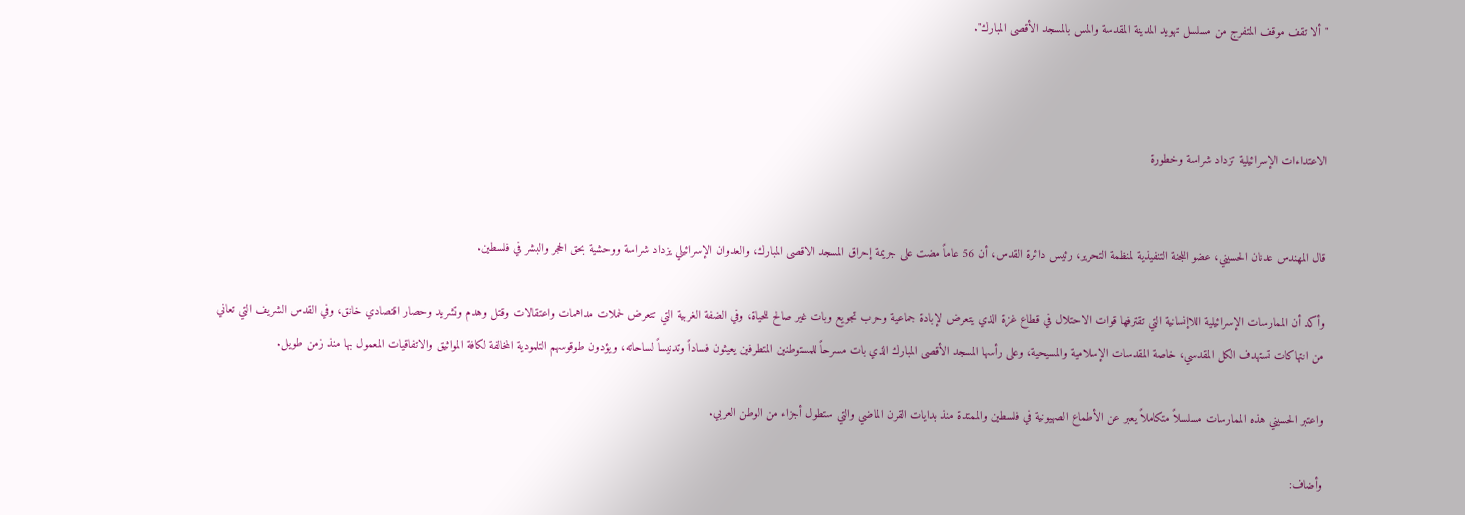"ألا تقف موقف المتفرج من مسلسل تهويد المدينة المقدسة والمس بالمسجد الأقصى المبارك".



الاعتداءات الإسرائيلية تزداد شراسة وخطورة


قال المهندس عدنان الحسيني، عضو اللجنة التنفيذية لمنظمة التحرير، رئيس دائرة القدس، أن 56 عاماً مضت على جريمة إحراق المسجد الاقصى المبارك، والعدوان الإسرائيلي يزداد شراسة ووحشية بحق الحجر والبشر في فلسطين.

وأكد أن الممارسات الإسرائيلية اللاإنسانية التي تقترفها قوات الاحتلال في قطاع غزة الذي يتعرض لإبادة جماعية وحرب تجويع وبات غير صالح للحياة، وفي الضفة الغربية التي تتعرض لحملات مداهمات واعتقالات وقتل وهدم وتشريد وحصار اقتصادي خانق، وفي القدس الشريف التي تعاني من انتهاكات تستهدف الكل المقدسي، خاصة المقدسات الإسلامية والمسيحية، وعلى رأسها المسجد الأقصى المبارك الذي بات مسرحاً للمستوطنين المتطرفين يعيثون فساداً وتدنيساً لساحاته، ويؤدون طوقوسهم التلمودية المخالفة لكافة المواثيق والاتفاقيات المعمول بها منذ زمن طويل.

واعتبر الحسيني هذه الممارسات مسلسلاً متكاملاً يعبر عن الأطماع الصهيونية في فلسطين والممتدة منذ بدايات القرن الماضي والتي ستطول أجزاء من الوطن العربي.

وأضاف: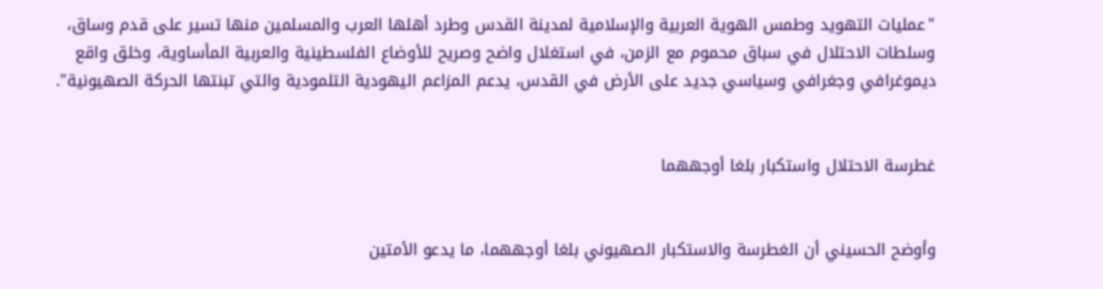"عمليات التهويد وطمس الهوية العربية والإسلامية لمدينة القدس وطرد أهلها العرب والمسلمين منها تسير على قدم وساق، وسلطات الاحتلال في سباق محموم مع الزمن، في استغلال واضح وصريح للأوضاع الفلسطينية والعربية المأساوية، وخلق واقع ديموغرافي وجغرافي وسياسي جديد على الأرض في القدس، يدعم المزاعم اليهودية التلمودية والتي تبنتها الحركة الصهيونية".


غطرسة الاحتلال واستكبار بلغا أوجههما


وأوضح الحسيني أن الغطرسة والاستكبار الصهيوني بلغا أوجههما، ما يدعو الأمتين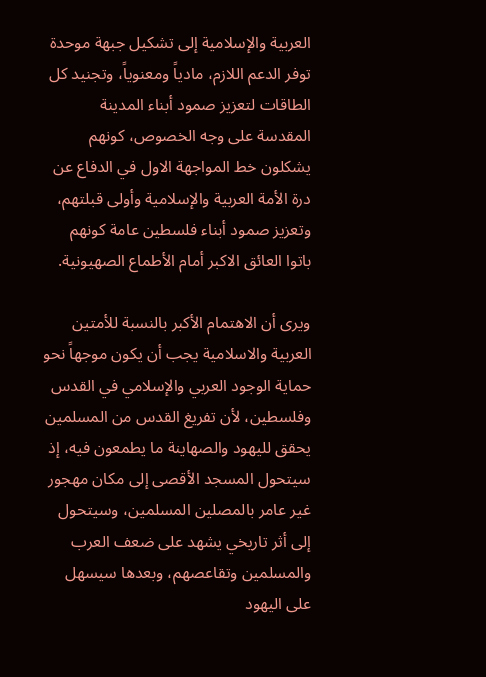العربية والإسلامية إلى تشكيل جبهة موحدة توفر الدعم اللازم، مادياً ومعنوياً، وتجنيد كل الطاقات لتعزيز صمود أبناء المدينة المقدسة على وجه الخصوص، كونهم يشكلون خط المواجهة الاول في الدفاع عن درة الأمة العربية والإسلامية وأولى قبلتهم، وتعزيز صمود أبناء فلسطين عامة كونهم باتوا العائق الاكبر أمام الأطماع الصهيونية.

ويرى أن الاهتمام الأكبر بالنسبة للأمتين العربية والاسلامية يجب أن يكون موجهاً نحو حماية الوجود العربي والإسلامي في القدس وفلسطين، لأن تفريغ القدس من المسلمين يحقق لليهود والصهاينة ما يطمعون فيه، إذ سيتحول المسجد الأقصى إلى مكان مهجور غير عامر بالمصلين المسلمين، وسيتحول إلى أثر تاريخي يشهد على ضعف العرب والمسلمين وتقاعصهم، وبعدها سيسهل على اليهود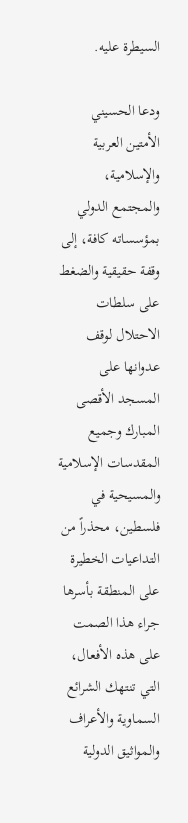السيطرة عليه.

ودعا الحسيني الأمتين العربية والإسلامية، والمجتمع الدولي بمؤسساته كافة، إلى وقفة حقيقية والضغط على سلطات الاحتلال لوقف عدوانها على المسجد الأقصى المبارك وجميع المقدسات الإسلامية والمسيحية في فلسطين، محذراً من التداعيات الخطيرة على المنطقة بأسرها جراء هذا الصمت على هذه الأفعال، التي تنتهك الشرائع السماوية والأعراف والمواثيق الدولية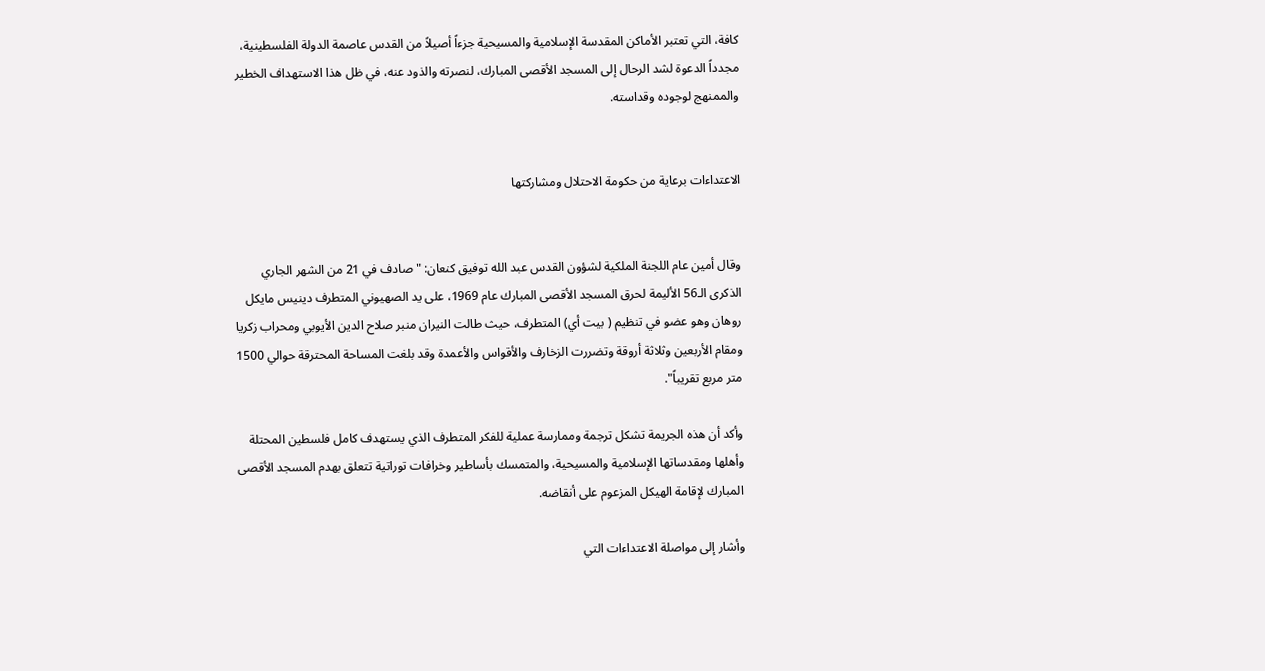كافة، التي تعتبر الأماكن المقدسة الإسلامية والمسيحية جزءاً أصيلاً من القدس عاصمة الدولة الفلسطينية، مجدداً الدعوة لشد الرحال إلى المسجد الأقصى المبارك، لنصرته والذود عنه، في ظل هذا الاستهداف الخطير والممنهج لوجوده وقداسته.


الاعتداءات برعاية من حكومة الاحتلال ومشاركتها


وقال أمين عام اللجنة الملكية لشؤون القدس عبد الله توفيق كنعان: "صادف في 21 من الشهر الجاري الذكرى الـ56 الأليمة لحرق المسجد الأقصى المبارك عام 1969، على يد الصهيوني المتطرف دينيس مايكل روهان وهو عضو في تنظيم ( بيت أي) المتطرف، حيث طالت النيران منبر صلاح الدين الأيوبي ومحراب زكريا ومقام الأربعين وثلاثة أروقة وتضررت الزخارف والأقواس والأعمدة وقد بلغت المساحة المحترقة حوالي 1500 متر مربع تقريباً".

وأكد أن هذه الجريمة تشكل ترجمة وممارسة عملية للفكر المتطرف الذي يستهدف كامل فلسطين المحتلة وأهلها ومقدساتها الإسلامية والمسيحية، والمتمسك بأساطير وخرافات توراتية تتعلق بهدم المسجد الأقصى المبارك لإقامة الهيكل المزعوم على أنقاضه.

وأشار إلى مواصلة الاعتداءات التي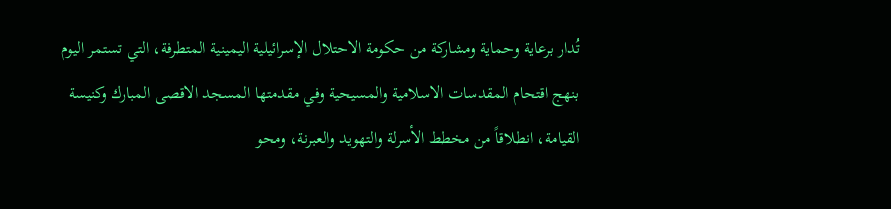تُدار برعاية وحماية ومشاركة من حكومة الاحتلال الإسرائيلية اليمينية المتطرفة، التي تستمر اليوم بنهج اقتحام المقدسات الاسلامية والمسيحية وفي مقدمتها المسجد الاقصى المبارك وكنيسة القيامة، انطلاقاً من مخطط الأسرلة والتهويد والعبرنة، ومحو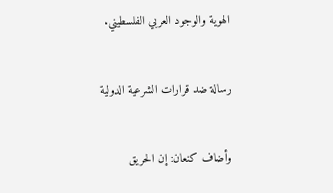الهوية والوجود العربي الفلسطيني.


رسالة ضد قرارات الشرعية الدولية


وأضاف كنعان: إن الحريق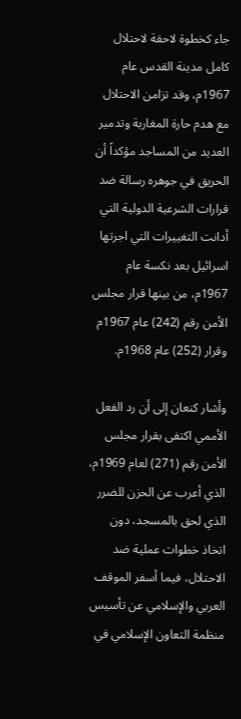جاء كخطوة لاحقة لاحتلال كامل مدينة القدس عام 1967م، وقد تزامن الاحتلال مع هدم حارة المغاربة وتدمير العديد من المساجد مؤكداً أن الحريق في جوهره رسالة ضد قرارات الشرعية الدولية التي أدانت التغييرات التي اجرتها اسرائيل بعد نكسة عام 1967م، من بينها قرار مجلس الأمن رقم (242) عام 1967م وقرار (252) عام 1968م.

وأشار كنعان إلى أن رد الفعل الأممي اكتفى بقرار مجلس الأمن رقم (271) لعام 1969م، الذي أعرب عن الحزن للضرر الذي لحق بالمسجد، دون اتخاذ خطوات عملية ضد الاحتلال، فيما أسفر الموقف العربي والإسلامي عن تأسيس منظمة التعاون الإسلامي في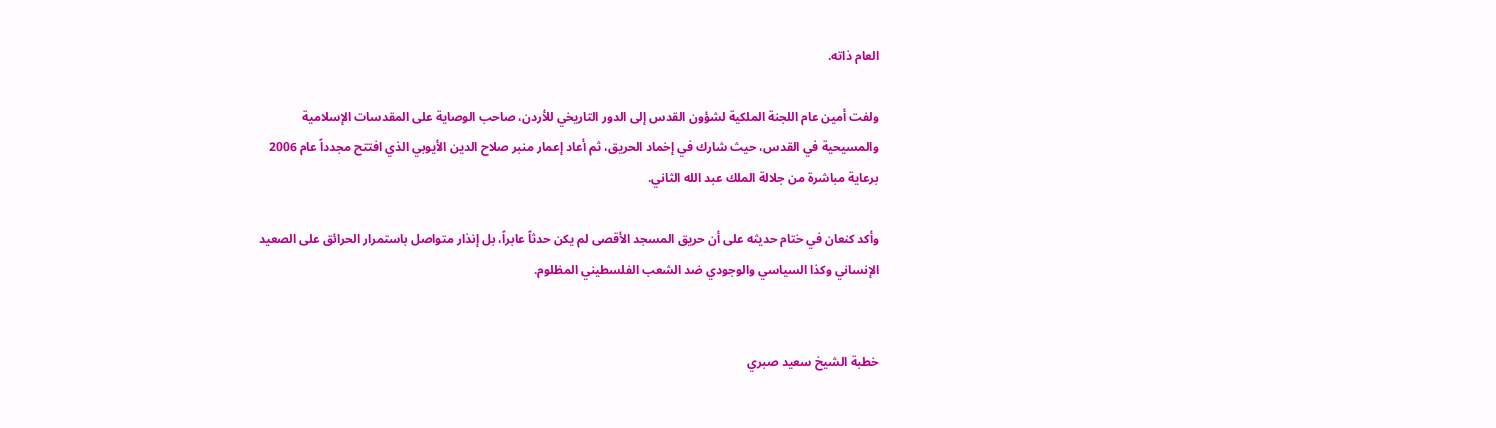العام ذاته.

ولفت أمين عام اللجنة الملكية لشؤون القدس إلى الدور التاريخي للأردن، صاحب الوصاية على المقدسات الإسلامية والمسيحية في القدس، حيث شارك في إخماد الحريق، ثم أعاد إعمار منبر صلاح الدين الأيوبي الذي افتتح مجدداً عام 2006 برعاية مباشرة من جلالة الملك عبد الله الثاني.

وأكد كنعان في ختام حديثه على أن حريق المسجد الأقصى لم يكن حدثاً عابراً، بل إنذار متواصل باستمرار الحرائق على الصعيد الإنساني وكذا السياسي والوجودي ضد الشعب الفلسطيني المظلوم.


خطبة الشيخ سعيد صبري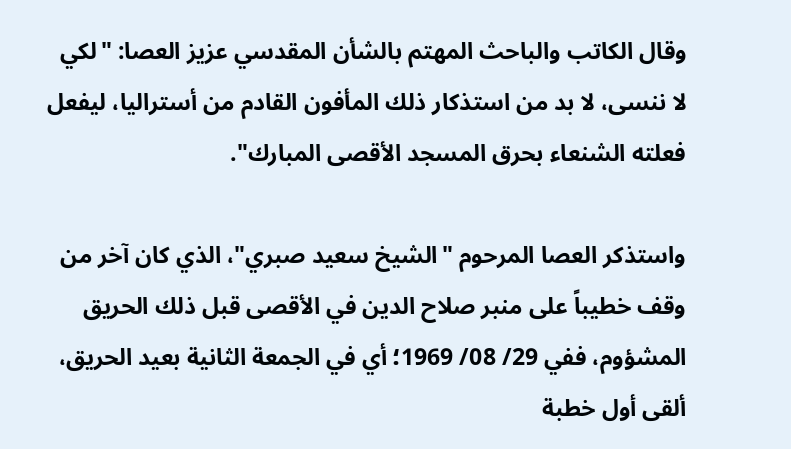وقال الكاتب والباحث المهتم بالشأن المقدسي عزيز العصا: "لكي لا ننسى، لا بد من استذكار ذلك المأفون القادم من أستراليا، ليفعل فعلته الشنعاء بحرق المسجد الأقصى المبارك".

واستذكر العصا المرحوم "الشيخ سعيد صبري"، الذي كان آخر من وقف خطيباً على منبر صلاح الدين في الأقصى قبل ذلك الحريق المشؤوم، ففي 29/ 08/ 1969؛ أي في الجمعة الثانية بعيد الحريق، ألقى أول خطبة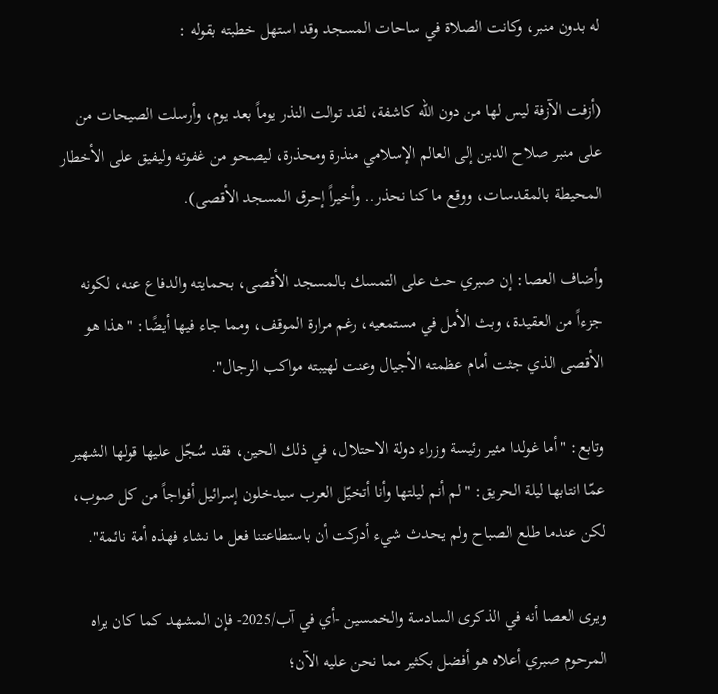له بدون منبر، وكانت الصلاة في ساحات المسجد وقد استهل خطبته بقوله :

(أزفت الآزفة ليس لها من دون الله كاشفة، لقد توالت النذر يوماً بعد يوم، وأرسلت الصيحات من على منبر صلاح الدين إلى العالم الإسلامي منذرة ومحذرة، ليصحو من غفوته وليفيق على الأخطار المحيطة بالمقدسات، ووقع ما كنا نحذر.. وأخيراً إحرق المسجد الأقصى).

وأضاف العصا: إن صبري حث على التمسك بالمسجد الأقصى، بحمايته والدفاع عنه، لكونه جزءاً من العقيدة، وبث الأمل في مستمعيه، رغم مرارة الموقف، ومما جاء فيها أيضًا: "هذا هو الأقصى الذي جثت أمام عظمته الأجيال وعنت لهيبته مواكب الرجال".

وتابع: "أما غولدا مئير رئيسة وزراء دولة الاحتلال، في ذلك الحين، فقد سُجّل عليها قولها الشهير عمّا انتابها ليلة الحريق: "لم أنم ليلتها وأنا أتخيّل العرب سيدخلون إسرائيل أفواجاً من كل صوب، لكن عندما طلع الصباح ولم يحدث شيء أدركت أن باستطاعتنا فعل ما نشاء فهذه أمة نائمة".

ويرى العصا أنه في الذكرى السادسة والخمسين -أي في آب/2025- فإن المشهد كما كان يراه المرحوم صبري أعلاه هو أفضل بكثير مما نحن عليه الآن؛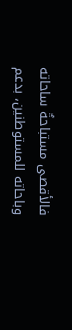فالأقصى مستباحةٌ ساحاته وباحاته للمستوطنين، بدعم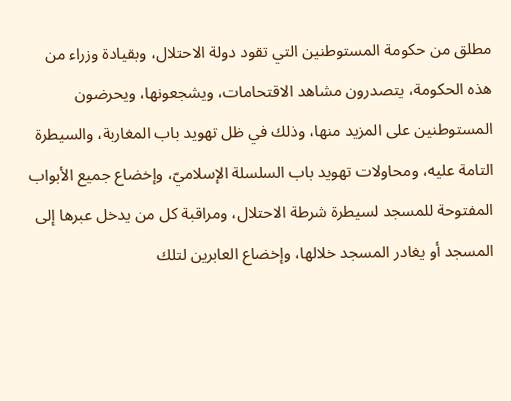مطلق من حكومة المستوطنين التي تقود دولة الاحتلال، وبقيادة وزراء من هذه الحكومة، يتصدرون مشاهد الاقتحامات، ويشجعونها، ويحرضون المستوطنين على المزيد منها، وذلك في ظل تهويد باب المغاربة، والسيطرة التامة عليه، ومحاولات تهويد باب السلسلة الإسلاميّ، وإخضاع جميع الأبواب المفتوحة للمسجد لسيطرة شرطة الاحتلال، ومراقبة كل من يدخل عبرها إلى المسجد أو يغادر المسجد خلالها، وإخضاع العابرين لتلك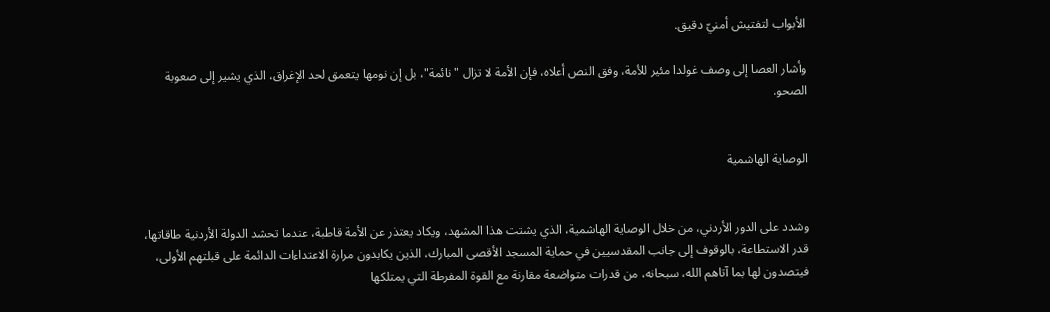الأبواب لتفتيش أمنيّ دقيق.

وأشار العصا إلى وصف غولدا مئير للأمة، وفق النص أعلاه، فإن الأمة لا تزال "نائمة"، بل إن نومها يتعمق لحد الإغراق، الذي يشير إلى صعوبة الصحو.


الوصاية الهاشمية


وشدد على الدور الأردني، من خلال الوصاية الهاشمية، الذي يشتت هذا المشهد، ويكاد يعتذر عن الأمة قاطبة، عندما تحشد الدولة الأردنية طاقاتها، قدر الاستطاعة، بالوقوف إلى جانب المقدسيين في حماية المسجد الأقصى المبارك، الذين يكابدون مرارة الاعتداءات الدائمة على قبلتهم الأولى، فيتصدون لها بما آتاهم الله، سبحانه، من قدرات متواضعة مقارنة مع القوة المفرطة التي يمتلكها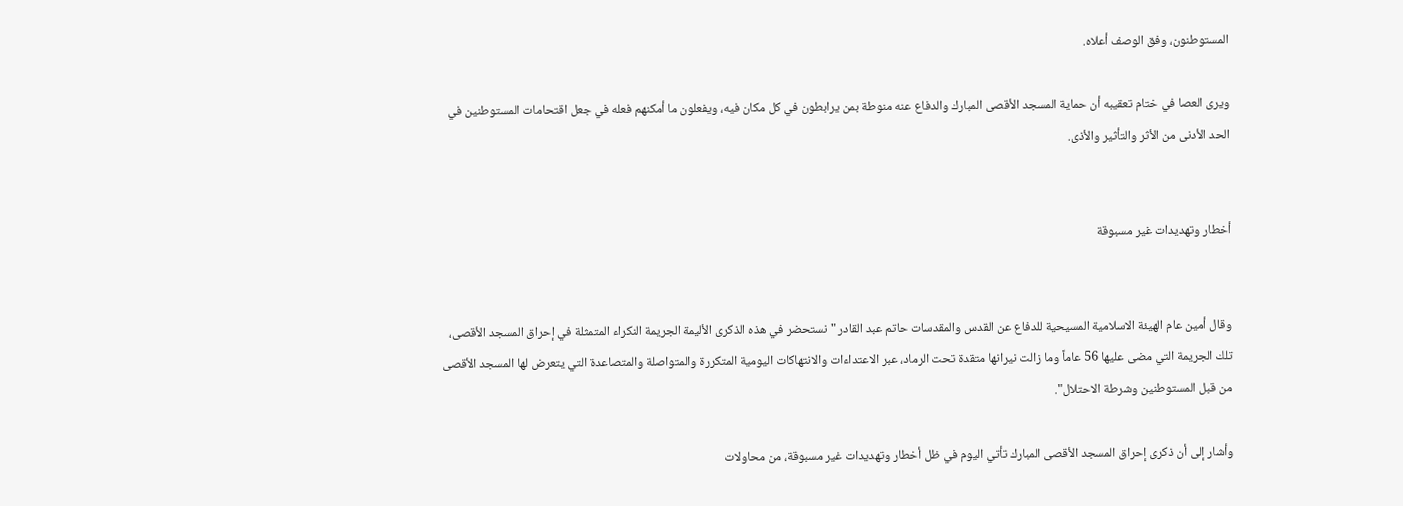المستوطنون، وفق الوصف أعلاه.

ويرى العصا في ختام تعقيبه أن حماية المسجد الأقصى المبارك والدفاع عنه منوطة بمن يرابطون في كل مكان فيه، ويفعلون ما أمكنهم فعله في جعل اقتحامات المستوطنين في الحد الأدنى من الأثر والتأثير والأذى.


أخطار وتهديدات غير مسبوقة


وقال أمين عام الهيئة الاسلامية المسيحية للدفاع عن القدس والمقدسات حاتم عبد القادر "نستحضر في هذه الذكرى الأليمة الجريمة النكراء المتمثلة في إحراق المسجد الأقصى، تلك الجريمة التي مضى عليها 56 عاماً وما زالت نيرانها متقدة تحت الرماد، عبر الاعتداءات والانتهاكات اليومية المتكررة والمتواصلة والمتصاعدة التي يتعرض لها المسجد الأقصى من قبل المستوطنين وشرطة الاحتلال".

وأشار إلى أن ذكرى إحراق المسجد الأقصى المبارك تأتي اليوم في ظل أخطار وتهديدات غير مسبوقة، من محاولات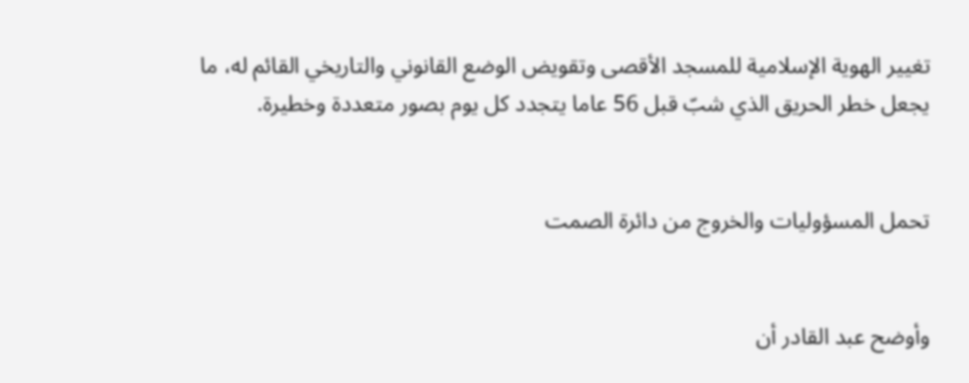تغيير الهوية الإسلامية للمسجد الأقصى وتقويض الوضع القانوني والتاريخي القائم له، ما يجعل خطر الحريق الذي شبّ قبل 56 عاما يتجدد كل يوم بصور متعددة وخطيرة.


تحمل المسؤوليات والخروج من دائرة الصمت


وأوضح عبد القادر أن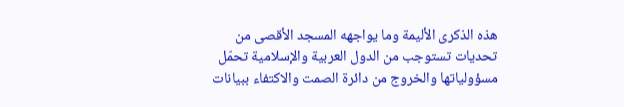هذه الذكرى الأليمة وما يواجهه المسجد الأقصى من تحديات تستوجب من الدول العربية والإسلامية تحمّل مسؤولياتها والخروج من دائرة الصمت والاكتفاء ببيانات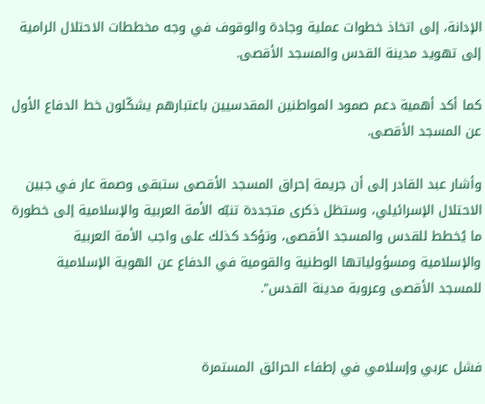الإدانة، إلى اتخاذ خطوات عملية وجادة والوقوف في وجه مخططات الاحتلال الرامية إلى تهويد مدينة القدس والمسجد الأقصى.

كما أكد أهمية دعم صمود المواطنين المقدسيين باعتبارهم يشكّلون خط الدفاع الأول عن المسجد الأقصى.

وأشار عبد القادر إلى أن جريمة إحراق المسجد الأقصى ستبقى وصمة عار في جبين الاحتلال الإسرائيلي، وستظل ذكرى متجددة تنبّه الأمة العربية والإسلامية إلى خطورة ما يُخطط للقدس والمسجد الأقصى، وتؤكد كذلك على واجب الأمة العربية والإسلامية ومسؤولياتها الوطنية والقومية في الدفاع عن الهوية الإسلامية للمسجد الأقصى وعروبة مدينة القدس".


فشل عربي وإسلامي في إطفاء الحرائق المستمرة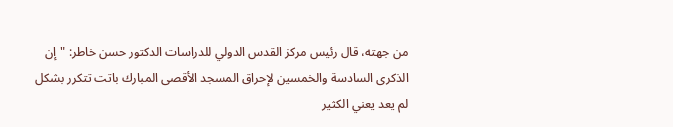من جهته، قال رئيس مركز القدس الدولي للدراسات الدكتور حسن خاطر: "إن الذكرى السادسة والخمسين لإحراق المسجد الأقصى المبارك باتت تتكرر بشكل لم يعد يعني الكثير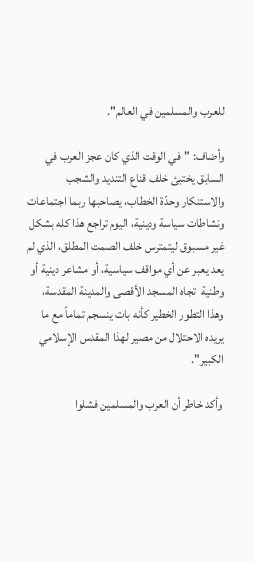للعرب والمسلمين في العالم".

وأضاف: "في الوقت الذي كان عجز العرب في السابق يختبئ خلف قناع التنديد والشجب والاستنكار وحدّة الخطاب، يصاحبها ربما اجتماعات ونشاطات سياسة ودينية، اليوم تراجع هذا كله بشكل غير مسبوق ليتمترس خلف الصمت المطلق، الذي لم يعد يعبر عن أي مواقف سياسية، أو مشاعر دينية أو وطنية  تجاه المسجد الأقصى والمدينة المقدسة، وهذا التطور الخطير كأنه بات ينسجم تماماً مع ما يريده الاحتلال من مصير لهذا المقدس الإسلامي الكبير".

 وأكد خاطر أن العرب والمسلمين فشلوا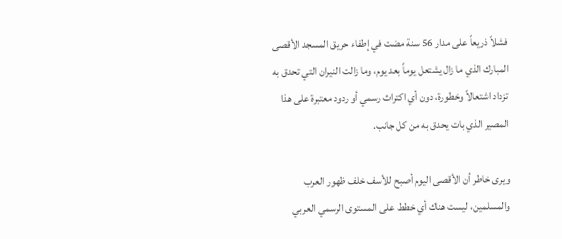فشلاً ذريعاً على مدار 56 سنة مضت في إطفاء حريق المسجد الأقصى المبارك الذي ما زال يشتعل يوماً بعد يوم، وما زالت النيران التي تحدق به تزداد اشتعالاً وخطورة، دون أي اكتراث رسمي أو ردود معتبرة على هذا المصير الذي بات يحدق به من كل جانب.

ويرى خاطر أن الأقصى اليوم أصبح للأسف خلف ظهور العرب والمسلمين، ليست هناك أي خطط على المستوى الرسمي العربي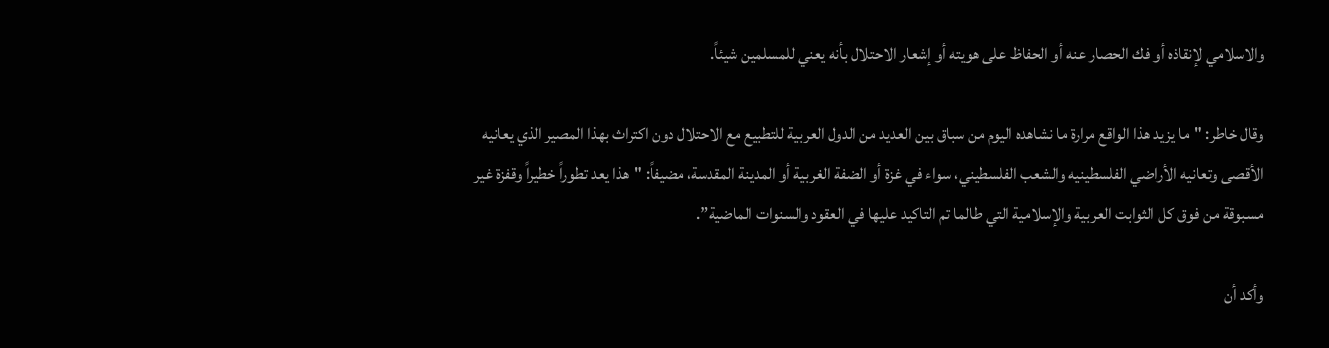والاسلامي لإنقاذه أو فك الحصار عنه أو الحفاظ على هويته أو إشعار الاحتلال بأنه يعني للمسلمين شيئاً.

وقال خاطر: "ما يزيد هذا الواقع مرارة ما نشاهده اليوم من سباق بين العديد من الدول العربية للتطبيع مع الاحتلال دون اكتراث بهذا المصير الذي يعانيه الأقصى وتعانيه الأراضي الفلسطينيه والشعب الفلسطيني، سواء في غزة أو الضفة الغربية أو المدينة المقدسة، مضيفاً: "هذا يعد تطوراً خطيراً وقفزة غير مسبوقة من فوق كل الثوابت العربية والإسلامية التي طالما تم التاكيد عليها في العقود والسنوات الماضية”.

وأكد أن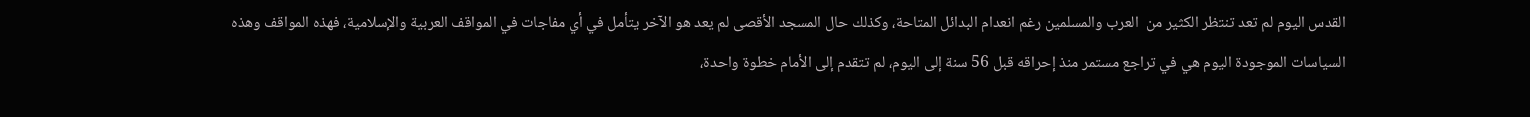القدس اليوم لم تعد تنتظر الكثير من  العرب والمسلمين رغم انعدام البدائل المتاحة، وكذلك حال المسجد الأقصى لم يعد هو الآخر يتأمل في أي مفاجات في المواقف العربية والإسلامية، فهذه المواقف وهذه السياسات الموجودة اليوم هي في تراجع مستمر منذ إحراقه قبل 56 سنة إلى اليوم، لم تتقدم إلى الأمام خطوة واحدة،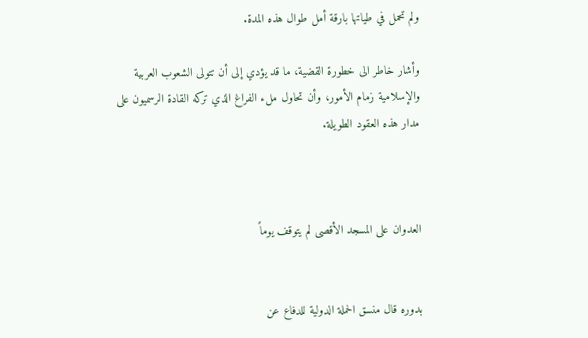ولم تحمل في طياتها بارقة أمل طوال هذه المدة.

وأشار خاطر الى خطورة القضية، ما قد يؤدي إلى أن تتولى الشعوب العربية والإسلامية زمام الأمور، وأن تحاول ملء الفراغ الذي تركه القادة الرسميون على مدار هذه العقود الطويلة.



العدوان على المسجد الأقصى لم يتوقف يوماً


بدوره قال منسق الحملة الدولية للدفاع عن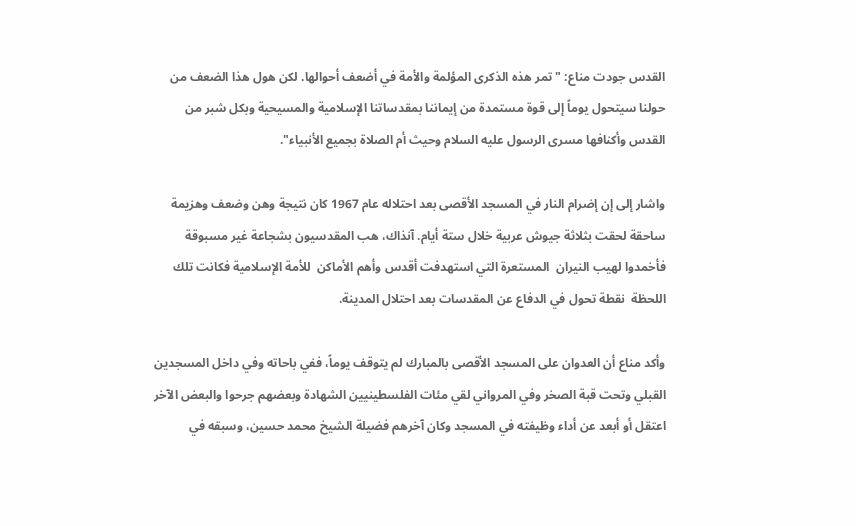القدس جودت مناع: "تمر هذه الذكرى المؤلمة والأمة في أضعف أحوالها. لكن هول هذا الضعف من حولنا سيتحول يوماً إلى قوة مستمدة من إيماننا بمقدساتنا الإسلامية والمسيحية وبكل شبر من القدس وأكنافها مسرى الرسول عليه السلام وحيث أم الصلاة بجميع الأنبياء".

واشار إلى إن إضرام النار في المسجد الأقصى بعد احتلاله عام 1967 كان نتيجة وهن وضعف وهزيمة ساحقة لحقت بثلاثة جيوش عربية خلال ستة أيام. آنذاك، هب المقدسيون بشجاعة غير مسبوقة فأخمدوا لهيب النيران  المستعرة التي استهدفت أقدس وأهم الأماكن  للأمة الإسلامية فكانت تلك اللحظة  نقطة تحول في الدفاع عن المقدسات بعد احتلال المدينة.

وأكد مناع أن العدوان على المسجد الأقصى بالمبارك لم يتوقف يوماً، ففي باحاته وفي داخل المسجدين القبلي وتحت قبة الصخر وفي المرواني لقي مئات الفلسطينيين الشهادة وبعضهم جرحوا والبعض الآخر اعتقل أو أبعد عن أداء وظيفته في المسجد وكان آخرهم فضيلة الشيخ محمد حسين، وسبقه في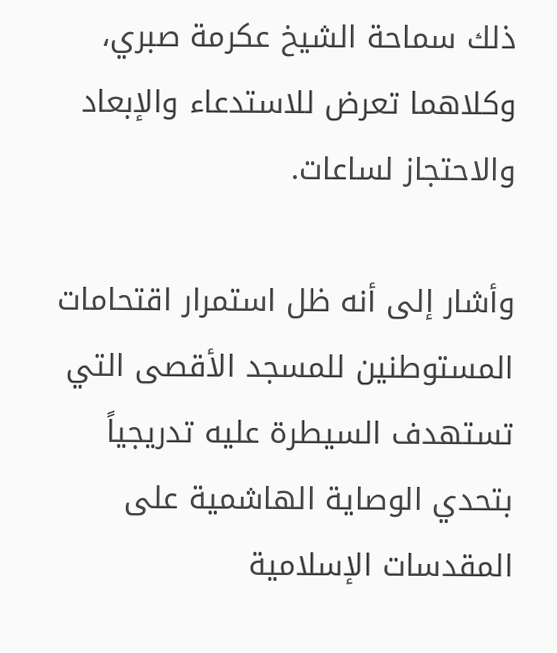ذلك سماحة الشيخ عكرمة صبري، وكلاهما تعرض للاستدعاء والإبعاد والاحتجاز لساعات.

وأشار إلى أنه ظل استمرار اقتحامات المستوطنين للمسجد الأقصى التي تستهدف السيطرة عليه تدريجياً بتحدي الوصاية الهاشمية على المقدسات الإسلامية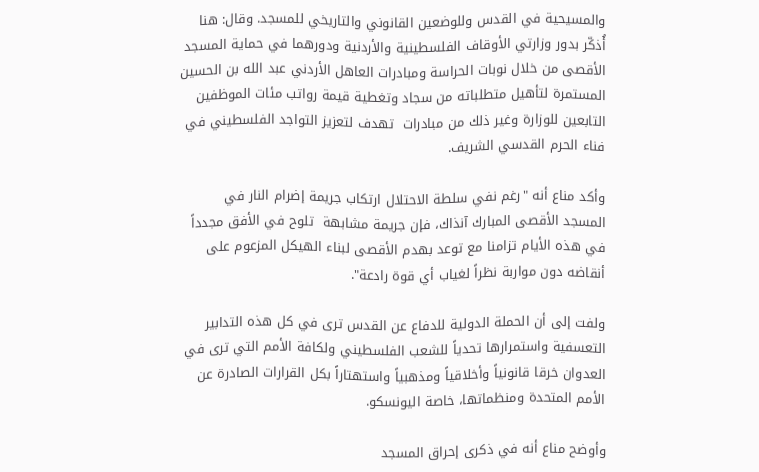والمسيحية في القدس وللوضعين القانوني والتاريخي للمسجد. وقال: هنا أُذكّر بدور وزارتي الأوقاف الفلسطينية والأردنية ودورهما في حماية المسجد الأقصى من خلال نوبات الحراسة ومبادرات العاهل الأردني عبد الله بن الحسين المستمرة لتأهيل متطلباته من سجاد وتغطية قيمة رواتب مئات الموظفين التابعين للوزارة وغير ذلك من مبادرات  تهدف لتعزيز التواجد الفلسطيني في فناء الحرم القدسي الشريف.

وأكد مناع أنه "رغم نفي سلطة الاحتلال ارتكاب جريمة إضرام النار في المسجد الأقصى المبارك آنذاك، فإن جريمة مشابهة  تلوح في الأفق مجدداً في هذه الأيام تزامنا مع توعد بهدم الأقصى لبناء الهيكل المزعوم على أنقاضه دون مواربة نظراً لغياب أي قوة رادعة".

ولفت إلى أن الحملة الدولية للدفاع عن القدس ترى في كل هذه التدابير التعسفية واستمرارها تحدياً للشعب الفلسطيني ولكافة الأمم التي ترى في العدوان خرقا قانونياً وأخلاقياً ومذهبياً واستهتاراً بكل القرارات الصادرة عن الأمم المتحدة ومنظماتها، خاصة اليونسكو.

وأوضح مناع أنه في ذكرى إحراق المسجد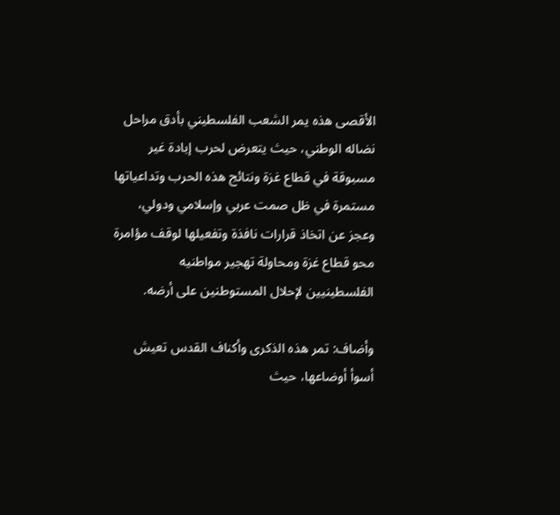الأقصى هذه يمر الشعب الفلسطيني بأدق مراحل نضاله الوطني، حيث يتعرض لحرب إبادة غير مسبوقة في قطاع غزة ونتائج هذه الحرب وتداعياتها مستمرة في ظل صمت عربي وإسلامي ودولي، وعجز عن اتخاذ قرارات نافذة وتفعيلها لوقف مؤامرة محو قطاع غزة ومحاولة تهجير مواطنيه الفلسطينيين لإحلال المستوطنين على أرضه.

وأضاف: تمر هذه الذكرى وأكناف القدس تعيش أسوأ أوضاعها، حيث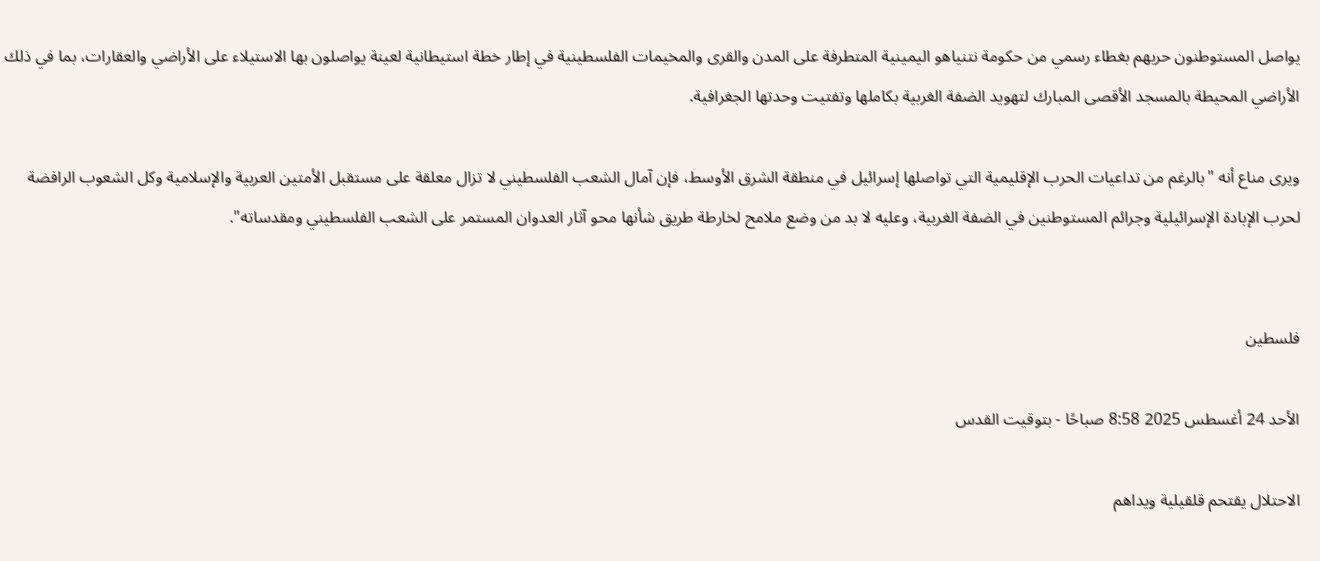يواصل المستوطنون حربهم بغطاء رسمي من حكومة نتنياهو اليمينية المتطرفة على المدن والقرى والمخيمات الفلسطينية في إطار خطة استيطانية لعينة يواصلون بها الاستيلاء على الأراضي والعقارات، بما في ذلك الأراضي المحيطة بالمسجد الأقصى المبارك لتهويد الضفة الغربية بكاملها وتفتيت وحدتها الجغرافية.

ويرى مناع أنه "بالرغم من تداعيات الحرب الإقليمية التي تواصلها إسرائيل في منطقة الشرق الأوسط، فإن آمال الشعب الفلسطيني لا تزال معلقة على مستقبل الأمتين العربية والإسلامية وكل الشعوب الرافضة لحرب الإبادة الإسرائيلية وجرائم المستوطنين في الضفة الغربية، وعليه لا بد من وضع ملامح لخارطة طريق شأنها محو آثار العدوان المستمر على الشعب الفلسطيني ومقدساته".


فلسطين

الأحد 24 أغسطس 2025 8:58 صباحًا - بتوقيت القدس

الاحتلال يقتحم قلقيلية ويداهم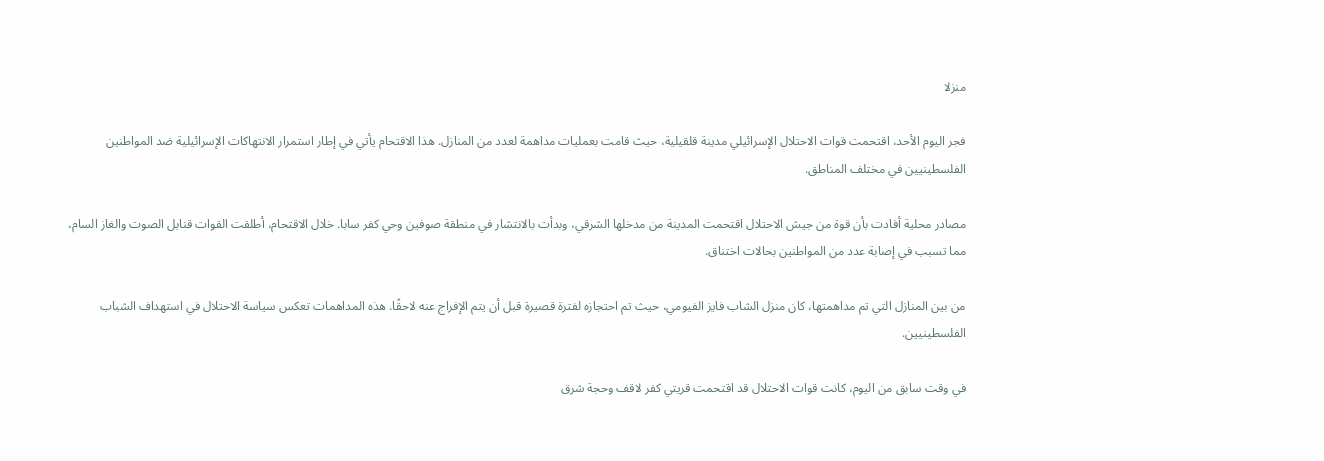منزلا

فجر اليوم الأحد، اقتحمت قوات الاحتلال الإسرائيلي مدينة قلقيلية، حيث قامت بعمليات مداهمة لعدد من المنازل. هذا الاقتحام يأتي في إطار استمرار الانتهاكات الإسرائيلية ضد المواطنين الفلسطينيين في مختلف المناطق.

مصادر محلية أفادت بأن قوة من جيش الاحتلال اقتحمت المدينة من مدخلها الشرقي، وبدأت بالانتشار في منطقة صوفين وحي كفر سابا. خلال الاقتحام، أطلقت القوات قنابل الصوت والغاز السام، مما تسبب في إصابة عدد من المواطنين بحالات اختناق.

من بين المنازل التي تم مداهمتها، كان منزل الشاب فايز الفيومي، حيث تم احتجازه لفترة قصيرة قبل أن يتم الإفراج عنه لاحقًا. هذه المداهمات تعكس سياسة الاحتلال في استهداف الشباب الفلسطينيين.

في وقت سابق من اليوم، كانت قوات الاحتلال قد اقتحمت قريتي كفر لاقف وحجة شرق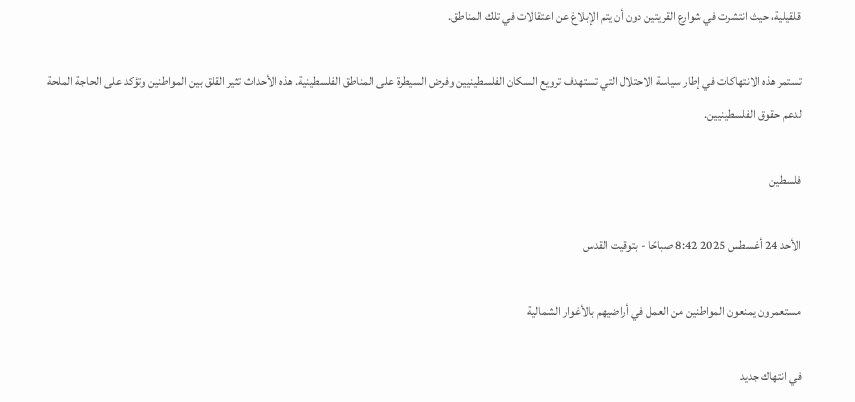قلقيلية، حيث انتشرت في شوارع القريتين دون أن يتم الإبلاغ عن اعتقالات في تلك المناطق.

تستمر هذه الانتهاكات في إطار سياسة الاحتلال التي تستهدف ترويع السكان الفلسطينيين وفرض السيطرة على المناطق الفلسطينية. هذه الأحداث تثير القلق بين المواطنين وتؤكد على الحاجة الملحة لدعم حقوق الفلسطينيين.

فلسطين

الأحد 24 أغسطس 2025 8:42 صباحًا - بتوقيت القدس

مستعمرون يمنعون المواطنين من العمل في أراضيهم بالأغوار الشمالية

في انتهاك جديد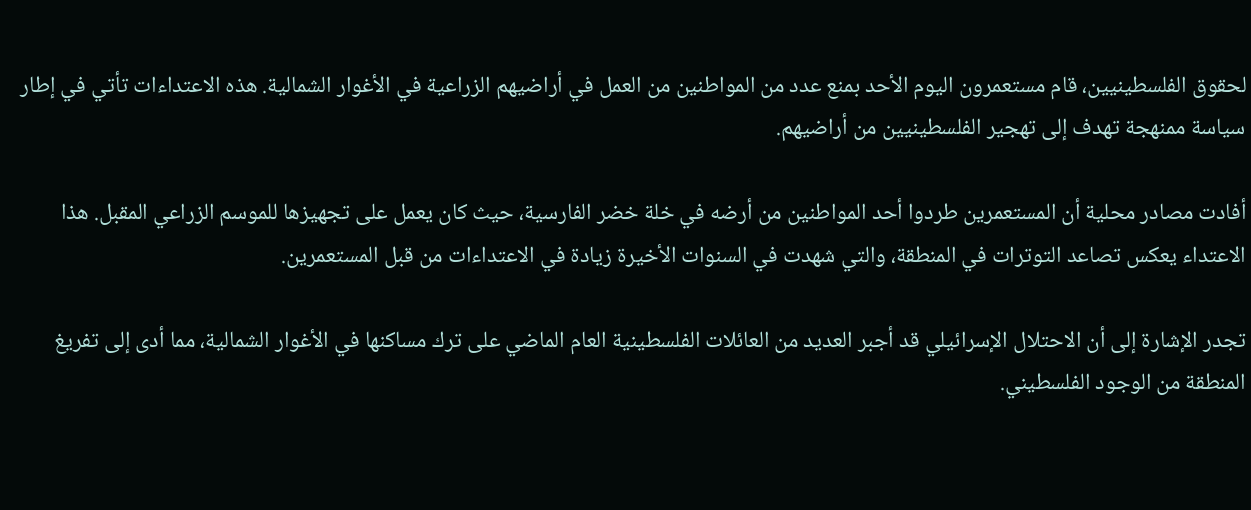لحقوق الفلسطينيين، قام مستعمرون اليوم الأحد بمنع عدد من المواطنين من العمل في أراضيهم الزراعية في الأغوار الشمالية. هذه الاعتداءات تأتي في إطار سياسة ممنهجة تهدف إلى تهجير الفلسطينيين من أراضيهم.

أفادت مصادر محلية أن المستعمرين طردوا أحد المواطنين من أرضه في خلة خضر الفارسية، حيث كان يعمل على تجهيزها للموسم الزراعي المقبل. هذا الاعتداء يعكس تصاعد التوترات في المنطقة، والتي شهدت في السنوات الأخيرة زيادة في الاعتداءات من قبل المستعمرين.

تجدر الإشارة إلى أن الاحتلال الإسرائيلي قد أجبر العديد من العائلات الفلسطينية العام الماضي على ترك مساكنها في الأغوار الشمالية، مما أدى إلى تفريغ المنطقة من الوجود الفلسطيني.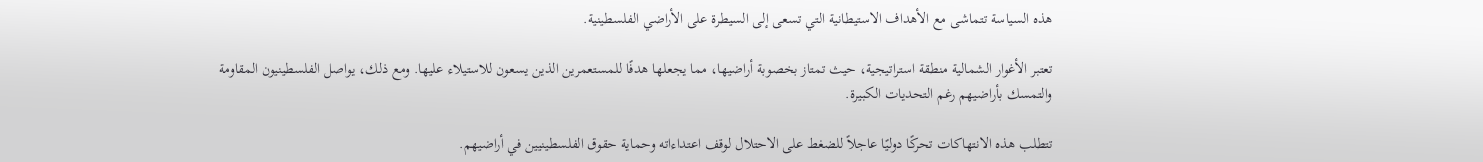هذه السياسة تتماشى مع الأهداف الاستيطانية التي تسعى إلى السيطرة على الأراضي الفلسطينية.

تعتبر الأغوار الشمالية منطقة استراتيجية، حيث تمتاز بخصوبة أراضيها، مما يجعلها هدفًا للمستعمرين الذين يسعون للاستيلاء عليها. ومع ذلك، يواصل الفلسطينيون المقاومة والتمسك بأراضيهم رغم التحديات الكبيرة.

تتطلب هذه الانتهاكات تحركًا دوليًا عاجلاً للضغط على الاحتلال لوقف اعتداءاته وحماية حقوق الفلسطينيين في أراضيهم.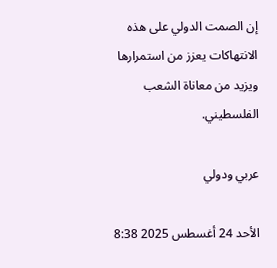إن الصمت الدولي على هذه الانتهاكات يعزز من استمرارها ويزيد من معاناة الشعب الفلسطيني.

عربي ودولي

الأحد 24 أغسطس 2025 8:38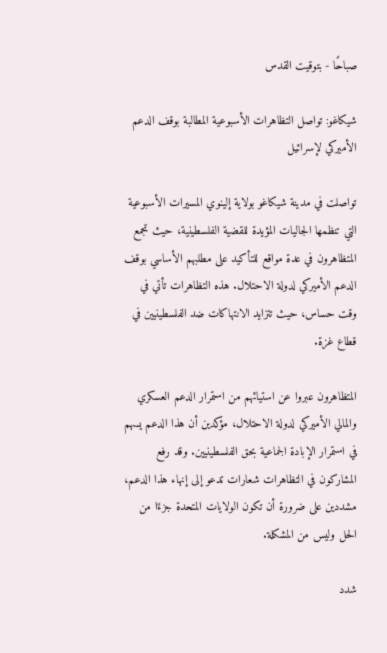صباحًا - بتوقيت القدس

شيكاغو: تواصل التظاهرات الأسبوعية المطالبة بوقف الدعم الأميركي لإسرائيل

تواصلت في مدينة شيكاغو بولاية إلينوي المسيرات الأسبوعية التي تنظمها الجاليات المؤيدة للقضية الفلسطينية، حيث تجمع المتظاهرون في عدة مواقع للتأكيد على مطلبهم الأساسي بوقف الدعم الأميركي لدولة الاحتلال. هذه التظاهرات تأتي في وقت حساس، حيث تتزايد الانتهاكات ضد الفلسطينيين في قطاع غزة.

المتظاهرون عبروا عن استيائهم من استمرار الدعم العسكري والمالي الأميركي لدولة الاحتلال، مؤكدين أن هذا الدعم يسهم في استمرار الإبادة الجماعية بحق الفلسطينيين. وقد رفع المشاركون في التظاهرات شعارات تدعو إلى إنهاء هذا الدعم، مشددين على ضرورة أن تكون الولايات المتحدة جزءًا من الحل وليس من المشكلة.

شدد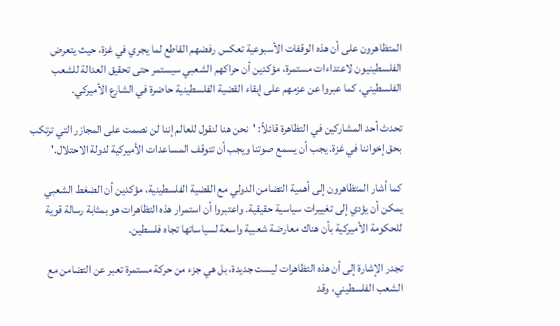المتظاهرون على أن هذه الوقفات الأسبوعية تعكس رفضهم القاطع لما يجري في غزة، حيث يتعرض الفلسطينيون لاعتداءات مستمرة، مؤكدين أن حراكهم الشعبي سيستمر حتى تحقيق العدالة للشعب الفلسطيني. كما عبروا عن عزمهم على إبقاء القضية الفلسطينية حاضرة في الشارع الأميركي.

تحدث أحد المشاركين في التظاهرة قائلاً: 'نحن هنا لنقول للعالم إننا لن نصمت على المجازر التي ترتكب بحق إخواننا في غزة. يجب أن يسمع صوتنا ويجب أن تتوقف المساعدات الأميركية لدولة الاحتلال.'

كما أشار المتظاهرون إلى أهمية التضامن الدولي مع القضية الفلسطينية، مؤكدين أن الضغط الشعبي يمكن أن يؤدي إلى تغييرات سياسية حقيقية. واعتبروا أن استمرار هذه التظاهرات هو بمثابة رسالة قوية للحكومة الأميركية بأن هناك معارضة شعبية واسعة لسياساتها تجاه فلسطين.

تجدر الإشارة إلى أن هذه التظاهرات ليست جديدة، بل هي جزء من حركة مستمرة تعبر عن التضامن مع الشعب الفلسطيني، وقد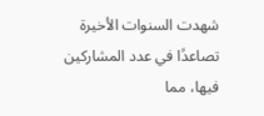شهدت السنوات الأخيرة تصاعدًا في عدد المشاركين فيها، مما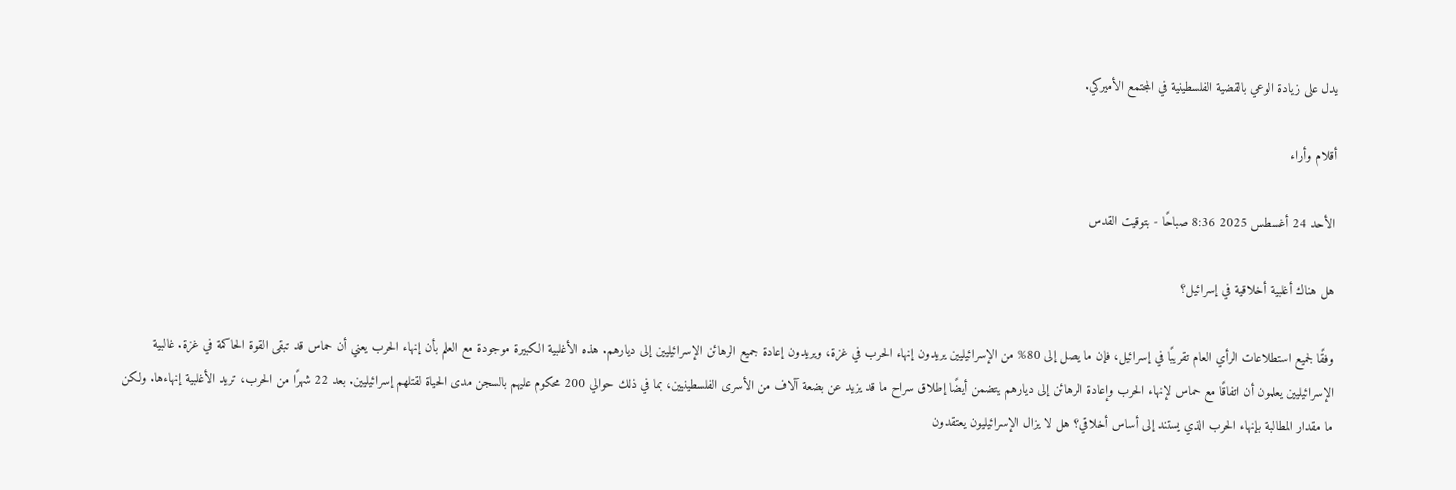يدل على زيادة الوعي بالقضية الفلسطينية في المجتمع الأميركي.

أقلام وأراء

الأحد 24 أغسطس 2025 8:36 صباحًا - بتوقيت القدس

هل هناك أغلبية أخلاقية في إسرائيل؟

وفقًا لجميع استطلاعات الرأي العام تقريبًا في إسرائيل، فإن ما يصل إلى 80% من الإسرائيليين يريدون إنهاء الحرب في غزة، ويريدون إعادة جميع الرهائن الإسرائيليين إلى ديارهم. هذه الأغلبية الكبيرة موجودة مع العلم بأن إنهاء الحرب يعني أن حماس قد تبقى القوة الحاكمة في غزة. غالبية الإسرائيليين يعلمون أن اتفاقًا مع حماس لإنهاء الحرب وإعادة الرهائن إلى ديارهم يتضمن أيضًا إطلاق سراح ما قد يزيد عن بضعة آلاف من الأسرى الفلسطينيين، بما في ذلك حوالي 200 محكوم عليهم بالسجن مدى الحياة لقتلهم إسرائيليين. بعد 22 شهرًا من الحرب، تريد الأغلبية إنهاءها. ولكن ما مقدار المطالبة بإنهاء الحرب الذي يستند إلى أساس أخلاقي؟ هل لا يزال الإسرائيليون يعتقدون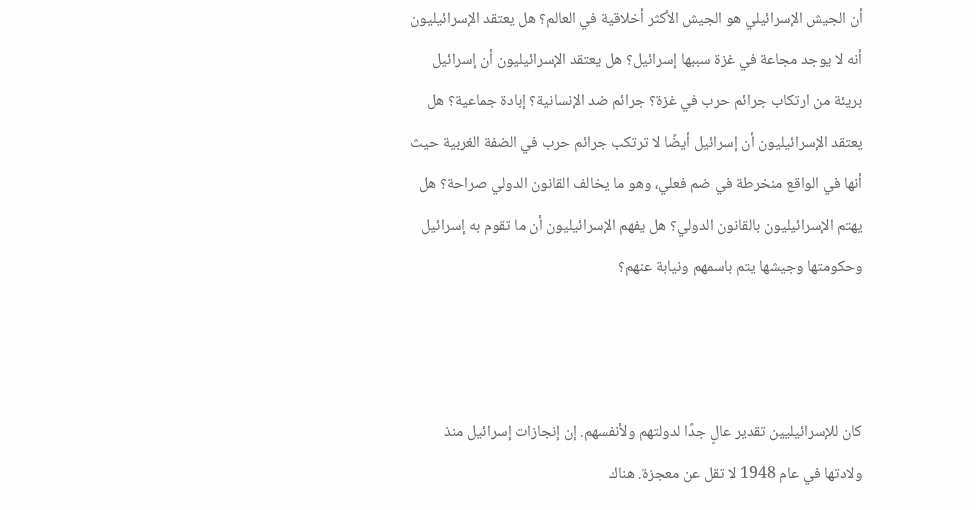أن الجيش الإسرائيلي هو الجيش الأكثر أخلاقية في العالم؟ هل يعتقد الإسرائيليون أنه لا يوجد مجاعة في غزة سببها إسرائيل؟ هل يعتقد الإسرائيليون أن إسرائيل بريئة من ارتكاب جرائم حرب في غزة؟ جرائم ضد الإنسانية؟ إبادة جماعية؟ هل يعتقد الإسرائيليون أن إسرائيل أيضًا لا ترتكب جرائم حرب في الضفة الغربية حيث أنها في الواقع منخرطة في ضم فعلي، وهو ما يخالف القانون الدولي صراحة؟ هل يهتم الإسرائيليون بالقانون الدولي؟ هل يفهم الإسرائيليون أن ما تقوم به إسرائيل وحكومتها وجيشها يتم باسمهم ونيابة عنهم؟



كان للإسرائيليين تقدير عالٍ جدًا لدولتهم ولأنفسهم. إن إنجازات إسرائيل منذ ولادتها في عام 1948 لا تقل عن معجزة. هناك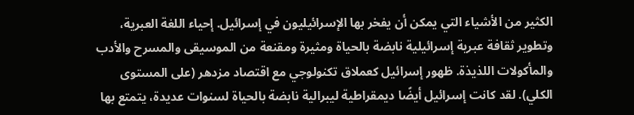الكثير من الأشياء التي يمكن أن يفخر بها الإسرائيليون في إسرائيل. إحياء اللغة العبرية، وتطوير ثقافة عبرية إسرائيلية نابضة بالحياة ومثيرة ومقنعة من الموسيقى والمسرح والأدب والمأكولات اللذيذة. ظهور إسرائيل كعملاق تكنولوجي مع اقتصاد مزدهر (على المستوى الكلي). لقد كانت إسرائيل أيضًا ديمقراطية ليبرالية نابضة بالحياة لسنوات عديدة، يتمتع بها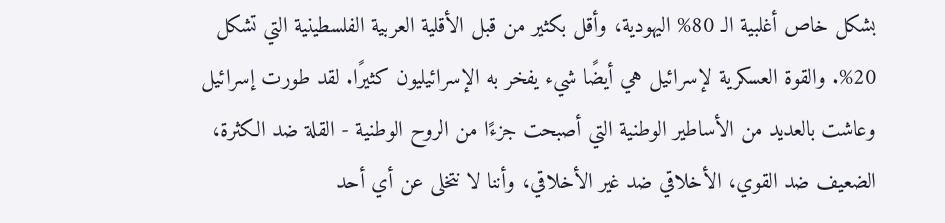بشكل خاص أغلبية الـ 80% اليهودية، وأقل بكثير من قبل الأقلية العربية الفلسطينية التي تشكل 20%. والقوة العسكرية لإسرائيل هي أيضًا شيء يفخر به الإسرائيليون كثيرًا. لقد طورت إسرائيل وعاشت بالعديد من الأساطير الوطنية التي أصبحت جزءًا من الروح الوطنية - القلة ضد الكثرة، الضعيف ضد القوي، الأخلاقي ضد غير الأخلاقي، وأننا لا نتخلى عن أي أحد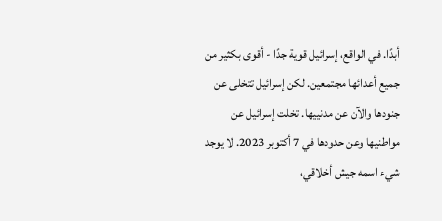أبدًا. في الواقع، إسرائيل قوية جدًا - أقوى بكثير من جميع أعدائها مجتمعين. لكن إسرائيل تتخلى عن جنودها والآن عن مدنييها. تخلت إسرائيل عن مواطنيها وعن حدودها في 7 أكتوبر 2023. لا يوجد شيء اسمه جيش أخلاقي،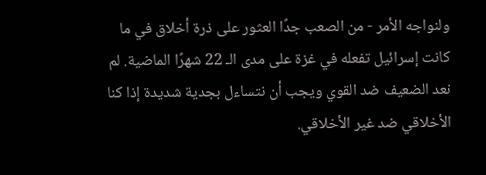ولنواجه الأمر - من الصعب جدًا العثور على ذرة أخلاق في ما كانت إسرائيل تفعله في غزة على مدى الـ 22 شهرًا الماضية. لم نعد الضعيف ضد القوي ويجب أن نتساءل بجدية شديدة إذا كنا الأخلاقي ضد غير الأخلاقي.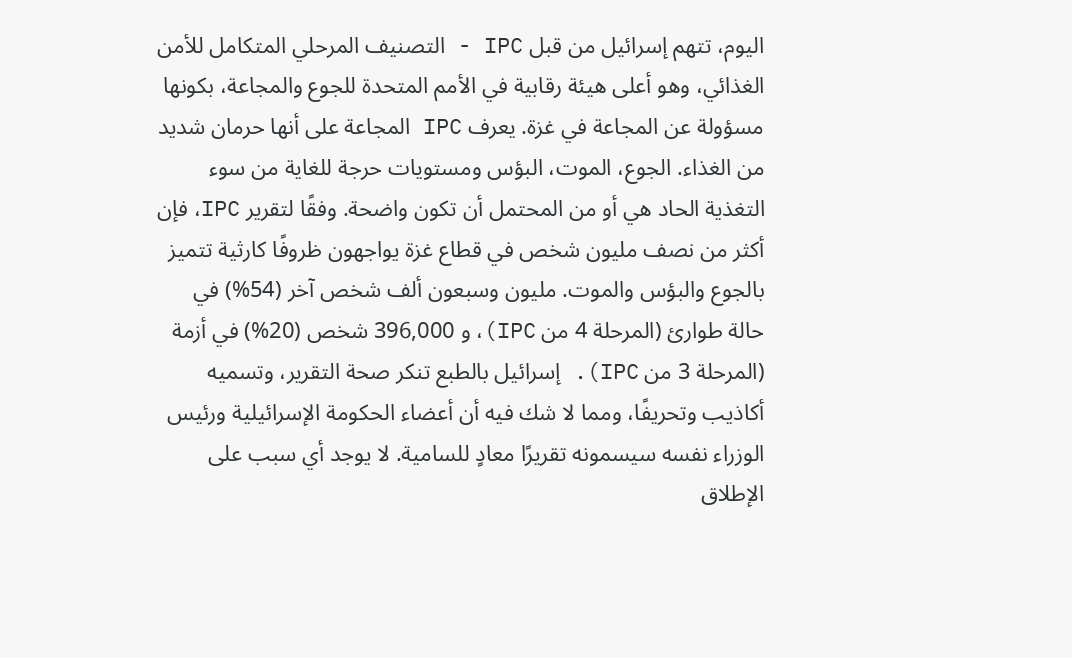اليوم، تتهم إسرائيل من قبل IPC - التصنيف المرحلي المتكامل للأمن الغذائي، وهو أعلى هيئة رقابية في الأمم المتحدة للجوع والمجاعة، بكونها مسؤولة عن المجاعة في غزة. يعرف IPC المجاعة على أنها حرمان شديد من الغذاء. الجوع، الموت، البؤس ومستويات حرجة للغاية من سوء التغذية الحاد هي أو من المحتمل أن تكون واضحة. وفقًا لتقرير IPC، فإن أكثر من نصف مليون شخص في قطاع غزة يواجهون ظروفًا كارثية تتميز بالجوع والبؤس والموت. مليون وسبعون ألف شخص آخر (54%) في حالة طوارئ (المرحلة 4 من IPC)، و 396,000 شخص (20%) في أزمة (المرحلة 3 من IPC). إسرائيل بالطبع تنكر صحة التقرير، وتسميه أكاذيب وتحريفًا، ومما لا شك فيه أن أعضاء الحكومة الإسرائيلية ورئيس الوزراء نفسه سيسمونه تقريرًا معادٍ للسامية. لا يوجد أي سبب على الإطلاق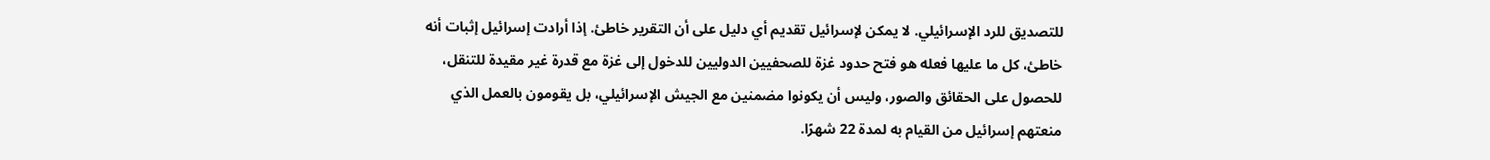للتصديق للرد الإسرائيلي. لا يمكن لإسرائيل تقديم أي دليل على أن التقرير خاطئ. إذا أرادت إسرائيل إثبات أنه خاطئ، كل ما عليها فعله هو فتح حدود غزة للصحفيين الدوليين للدخول إلى غزة مع قدرة غير مقيدة للتنقل، للحصول على الحقائق والصور، وليس أن يكونوا مضمنين مع الجيش الإسرائيلي، بل يقومون بالعمل الذي منعتهم إسرائيل من القيام به لمدة 22 شهرًا.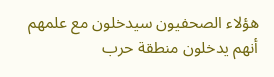هؤلاء الصحفيون سيدخلون مع علمهم أنهم يدخلون منطقة حرب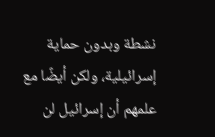نشطة وبدون حماية إسرائيلية، ولكن أيضًا مع علمهم أن إسرائيل لن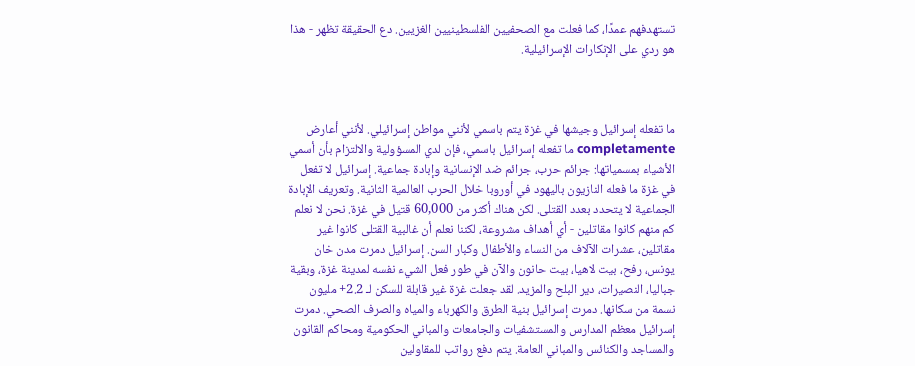تستهدفهم عمدًا، كما فعلت مع الصحفيين الفلسطينيين الغزيين. دع الحقيقة تظهر - هذا هو ردي على الإنكارات الإسرائيلية.



ما تفعله إسرائيل وجيشها في غزة يتم باسمي لأنني مواطن إسرائيلي. لأنني أعارض completamente ما تفعله إسرائيل باسمي، فإن لدي المسؤولية والالتزام بأن أسمي الأشياء بمسمياتها: جرائم حرب، جرائم ضد الإنسانية وإبادة جماعية. إسرائيل لا تفعل في غزة ما فعله النازيون باليهود في أوروبا خلال الحرب العالمية الثانية. وتعريف الإبادة الجماعية لا يتحدد بعدد القتلى. لكن هناك أكثر من 60,000 قتيل في غزة. نحن لا نعلم كم منهم كانوا مقاتلين - أي أهداف مشروعة، لكننا نعلم أن غالبية القتلى كانوا غير مقاتلين، عشرات الآلاف من النساء والأطفال وكبار السن. إسرائيل دمرت مدن خان يونس، رفح، بيت لاهيا، بيت حانون والآن في طور فعل الشيء نفسه لمدينة غزة، وبقية جباليا، النصيرات، دير البلح والمزيد. لقد جعلت غزة غير قابلة للسكن لـ 2.2+ مليون نسمة من سكانها. دمرت إسرائيل بنية الطرق والكهرباء والمياه والصرف الصحي. دمرت إسرائيل معظم المدارس والمستشفيات والجامعات والمباني الحكومية ومحاكم القانون والمساجد والكنائس والمباني العامة. يتم دفع رواتب للمقاولين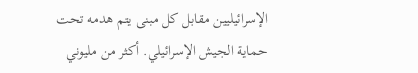الإسرائيليين مقابل كل مبنى يتم هدمه تحت حماية الجيش الإسرائيلي. أكثر من مليوني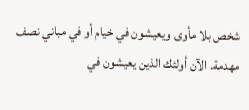شخص بلا مأوى ويعيشون في خيام أو في مباني نصف مهدمة. الآن أولئك الذين يعيشون في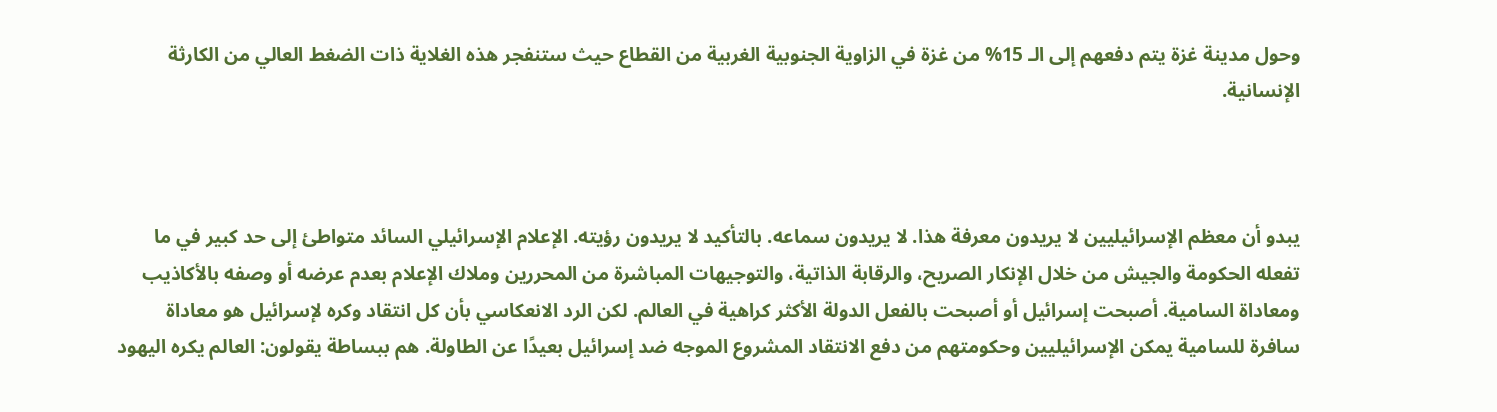وحول مدينة غزة يتم دفعهم إلى الـ 15% من غزة في الزاوية الجنوبية الغربية من القطاع حيث ستنفجر هذه الغلاية ذات الضغط العالي من الكارثة الإنسانية.



يبدو أن معظم الإسرائيليين لا يريدون معرفة هذا. لا يريدون سماعه. بالتأكيد لا يريدون رؤيته. الإعلام الإسرائيلي السائد متواطئ إلى حد كبير في ما تفعله الحكومة والجيش من خلال الإنكار الصريح، والرقابة الذاتية، والتوجيهات المباشرة من المحررين وملاك الإعلام بعدم عرضه أو وصفه بالأكاذيب ومعاداة السامية. أصبحت إسرائيل أو أصبحت بالفعل الدولة الأكثر كراهية في العالم. لكن الرد الانعكاسي بأن كل انتقاد وكره لإسرائيل هو معاداة سافرة للسامية يمكن الإسرائيليين وحكومتهم من دفع الانتقاد المشروع الموجه ضد إسرائيل بعيدًا عن الطاولة. هم ببساطة يقولون: العالم يكره اليهود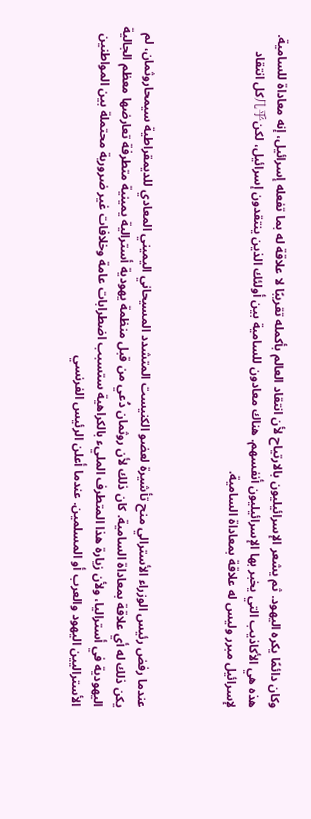وكان دائمًا يكره اليهود. ثم يشعر الإسرائيليون بالارتياح لأن انتقاد العالم بأكمله تقريبًا لا علاقة له بما تفعله إسرائيل، إنه معاداة للسامية. هذه هي الأكاذيب التي يخبر بها الإسرائيليون أنفسهم. هناك معادون للسامية بين أولئك الذين ينتقدون إسرائيل، لكن几乎كل انتقاد لإسرائيل مبرر وليس له علاقة بمعاداة السامية.



عندما رفض رئيس الوزراء الأسترالي منح تأشيرة لعضو الكنيست المتشدد المسيحاني اليميني المعادي للديمقراطية سيمحاروثمان، لم يكن ذلك له أي علاقة بمعاداة السامية. كان ذلك لأن روثمان دُعي من قبل منظمة يهودية أسترالية يمينية متطرفة تعارضها معظم الجالية اليهودية في أستراليا، ولأن زيارة هذا المتطرف المليء بالكراهية ستسبب اضطرابات عامة وخلافات غير ضرورية محتملة بين المواطنين الأستراليين اليهود والعرب أو المسلمين. عندما أعلن الرئيس الفرنسي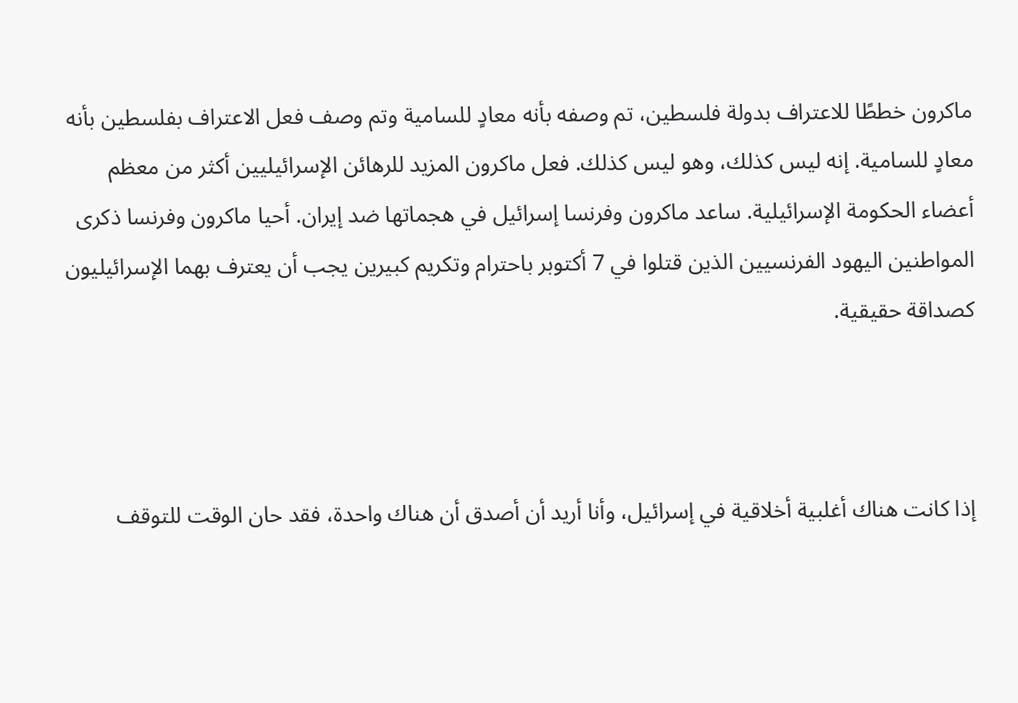ماكرون خططًا للاعتراف بدولة فلسطين، تم وصفه بأنه معادٍ للسامية وتم وصف فعل الاعتراف بفلسطين بأنه معادٍ للسامية. إنه ليس كذلك، وهو ليس كذلك. فعل ماكرون المزيد للرهائن الإسرائيليين أكثر من معظم أعضاء الحكومة الإسرائيلية. ساعد ماكرون وفرنسا إسرائيل في هجماتها ضد إيران. أحيا ماكرون وفرنسا ذكرى المواطنين اليهود الفرنسيين الذين قتلوا في 7 أكتوبر باحترام وتكريم كبيرين يجب أن يعترف بهما الإسرائيليون كصداقة حقيقية.



إذا كانت هناك أغلبية أخلاقية في إسرائيل، وأنا أريد أن أصدق أن هناك واحدة، فقد حان الوقت للتوقف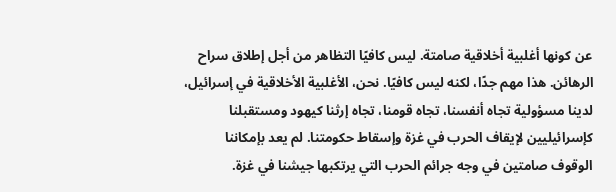عن كونها أغلبية أخلاقية صامتة. ليس كافيًا التظاهر من أجل إطلاق سراح الرهائن. هذا مهم جدًا، لكنه ليس كافيًا. نحن، الأغلبية الأخلاقية في إسرائيل، لدينا مسؤولية تجاه أنفسنا، تجاه قومنا، تجاه إرثنا كيهود ومستقبلنا كإسرائيليين لإيقاف الحرب في غزة وإسقاط حكومتنا. لم يعد بإمكاننا الوقوف صامتين في وجه جرائم الحرب التي يرتكبها جيشنا في غزة.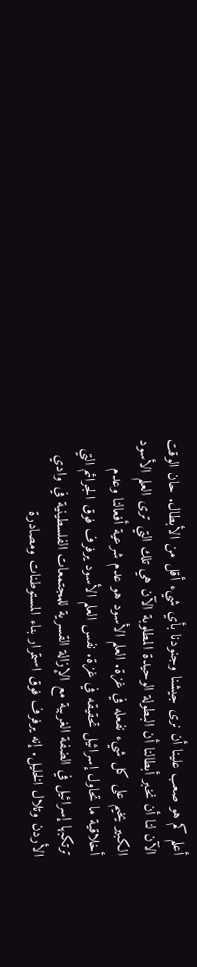أعلم كم هو صعب علينا أن نرى جيشنا وجنودنا بأي شيء أقل من الأبطال. حان الوقت الآن لنا أن نخبر أبطالنا أن البطولة الوحيدة المطلوبة الآن هي تلك التي ترى العلم الأسود الكبير يخيم على كل شيء نفعله في غزة. العلم الأسود هو عدم شرعية أفعالنا وعدم أخلاقية ما تحاول إسرائيل تحقيقه في غزة. نفس العلم الأسود يرفرف فوق الجرائم التي ترتكبها إسرائيل في الضفة الغربية مع الإزالة القسرية للمجتمعات الفلسطينية في وادي الأردن وتلال الخليل. إنه يرفرف فوق استمرار بناء المستوطنات ومصادرة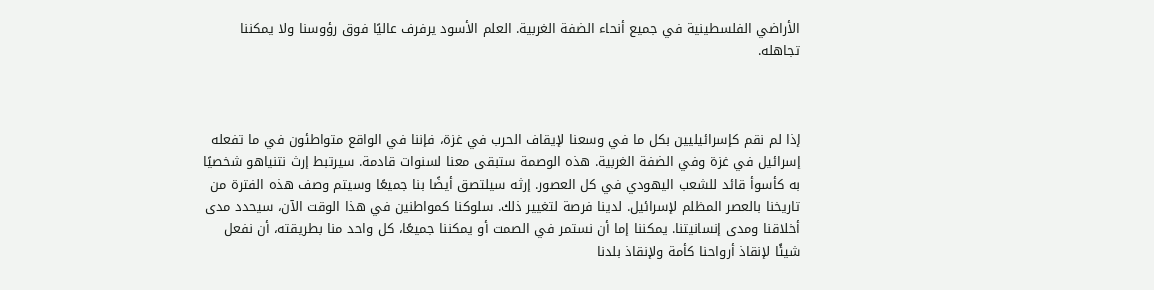الأراضي الفلسطينية في جميع أنحاء الضفة الغربية. العلم الأسود يرفرف عاليًا فوق رؤوسنا ولا يمكننا تجاهله.



إذا لم نقم كإسرائيليين بكل ما في وسعنا لإيقاف الحرب في غزة، فإننا في الواقع متواطئون في ما تفعله إسرائيل في غزة وفي الضفة الغربية. هذه الوصمة ستبقى معنا لسنوات قادمة. سيرتبط إرث نتنياهو شخصيًا به كأسوأ قائد للشعب اليهودي في كل العصور. إرثه سيلتصق أيضًا بنا جميعًا وسيتم وصف هذه الفترة من تاريخنا بالعصر المظلم لإسرائيل. لدينا فرصة لتغيير ذلك. سلوكنا كمواطنين في هذا الوقت الآن، سيحدد مدى أخلاقنا ومدى إنسانيتنا. يمكننا إما أن نستمر في الصمت أو يمكننا جميعًا، كل واحد منا بطريقته، أن نفعل شيئًا لإنقاذ أرواحنا كأمة ولإنقاذ بلدنا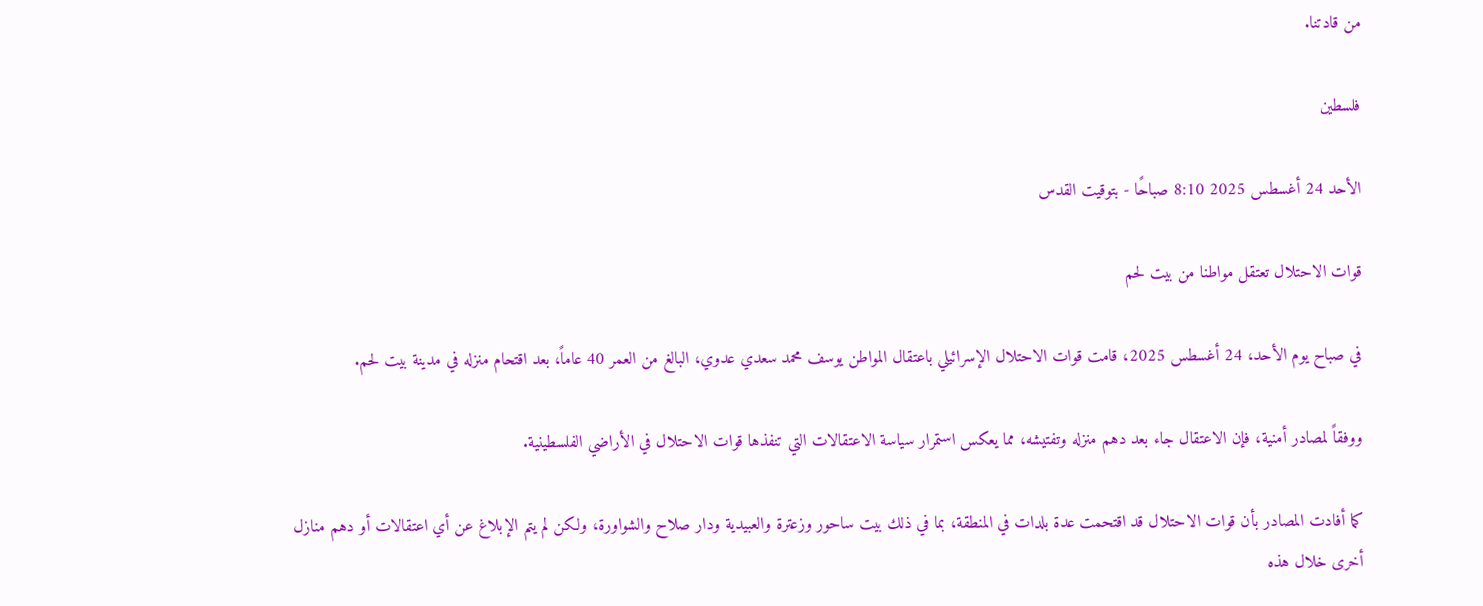من قادتنا.

فلسطين

الأحد 24 أغسطس 2025 8:10 صباحًا - بتوقيت القدس

قوات الاحتلال تعتقل مواطنا من بيت لحم

في صباح يوم الأحد، 24 أغسطس 2025، قامت قوات الاحتلال الإسرائيلي باعتقال المواطن يوسف محمد سعدي عدوي، البالغ من العمر 40 عاماً، بعد اقتحام منزله في مدينة بيت لحم.

ووفقاً لمصادر أمنية، فإن الاعتقال جاء بعد دهم منزله وتفتيشه، مما يعكس استمرار سياسة الاعتقالات التي تنفذها قوات الاحتلال في الأراضي الفلسطينية.

كما أفادت المصادر بأن قوات الاحتلال قد اقتحمت عدة بلدات في المنطقة، بما في ذلك بيت ساحور وزعترة والعبيدية ودار صلاح والشواورة، ولكن لم يتم الإبلاغ عن أي اعتقالات أو دهم منازل أخرى خلال هذه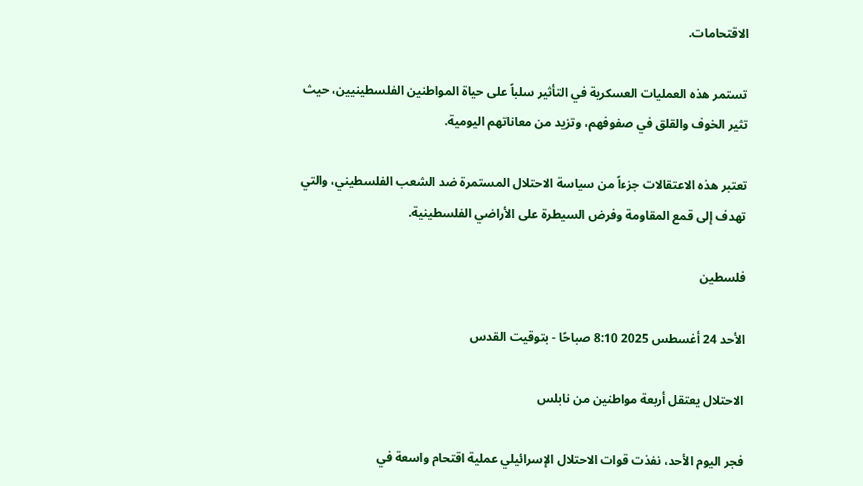الاقتحامات.

تستمر هذه العمليات العسكرية في التأثير سلباً على حياة المواطنين الفلسطينيين، حيث تثير الخوف والقلق في صفوفهم، وتزيد من معاناتهم اليومية.

تعتبر هذه الاعتقالات جزءاً من سياسة الاحتلال المستمرة ضد الشعب الفلسطيني، والتي تهدف إلى قمع المقاومة وفرض السيطرة على الأراضي الفلسطينية.

فلسطين

الأحد 24 أغسطس 2025 8:10 صباحًا - بتوقيت القدس

الاحتلال يعتقل أربعة مواطنين من نابلس

فجر اليوم الأحد، نفذت قوات الاحتلال الإسرائيلي عملية اقتحام واسعة في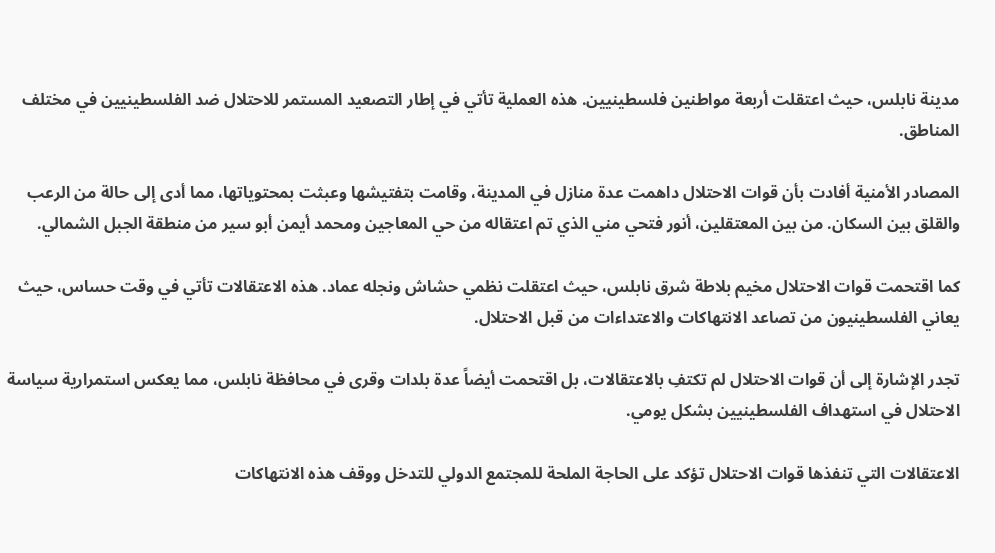مدينة نابلس، حيث اعتقلت أربعة مواطنين فلسطينيين. هذه العملية تأتي في إطار التصعيد المستمر للاحتلال ضد الفلسطينيين في مختلف المناطق.

المصادر الأمنية أفادت بأن قوات الاحتلال داهمت عدة منازل في المدينة، وقامت بتفتيشها وعبثت بمحتوياتها، مما أدى إلى حالة من الرعب والقلق بين السكان. من بين المعتقلين، أنور فتحي مني الذي تم اعتقاله من حي المعاجين ومحمد أيمن أبو سير من منطقة الجبل الشمالي.

كما اقتحمت قوات الاحتلال مخيم بلاطة شرق نابلس، حيث اعتقلت نظمي حشاش ونجله عماد. هذه الاعتقالات تأتي في وقت حساس، حيث يعاني الفلسطينيون من تصاعد الانتهاكات والاعتداءات من قبل الاحتلال.

تجدر الإشارة إلى أن قوات الاحتلال لم تكتفِ بالاعتقالات، بل اقتحمت أيضاً عدة بلدات وقرى في محافظة نابلس، مما يعكس استمرارية سياسة الاحتلال في استهداف الفلسطينيين بشكل يومي.

الاعتقالات التي تنفذها قوات الاحتلال تؤكد على الحاجة الملحة للمجتمع الدولي للتدخل ووقف هذه الانتهاكات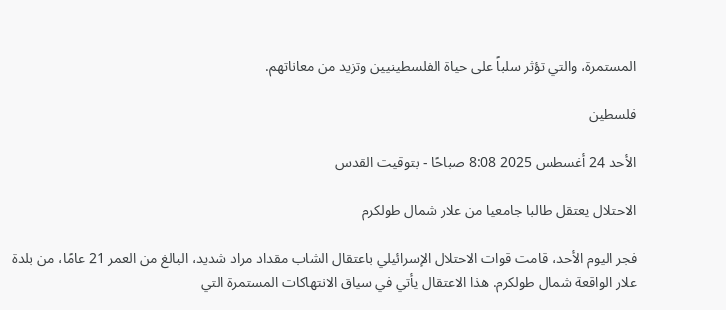المستمرة، والتي تؤثر سلباً على حياة الفلسطينيين وتزيد من معاناتهم.

فلسطين

الأحد 24 أغسطس 2025 8:08 صباحًا - بتوقيت القدس

الاحتلال يعتقل طالبا جامعيا من علار شمال طولكرم

فجر اليوم الأحد، قامت قوات الاحتلال الإسرائيلي باعتقال الشاب مقداد مراد شديد، البالغ من العمر 21 عامًا، من بلدة علار الواقعة شمال طولكرم. هذا الاعتقال يأتي في سياق الانتهاكات المستمرة التي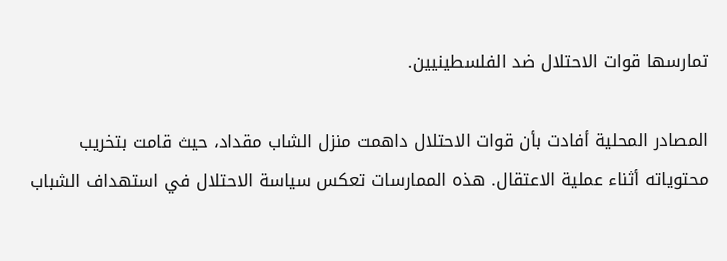تمارسها قوات الاحتلال ضد الفلسطينيين.

المصادر المحلية أفادت بأن قوات الاحتلال داهمت منزل الشاب مقداد، حيث قامت بتخريب محتوياته أثناء عملية الاعتقال. هذه الممارسات تعكس سياسة الاحتلال في استهداف الشباب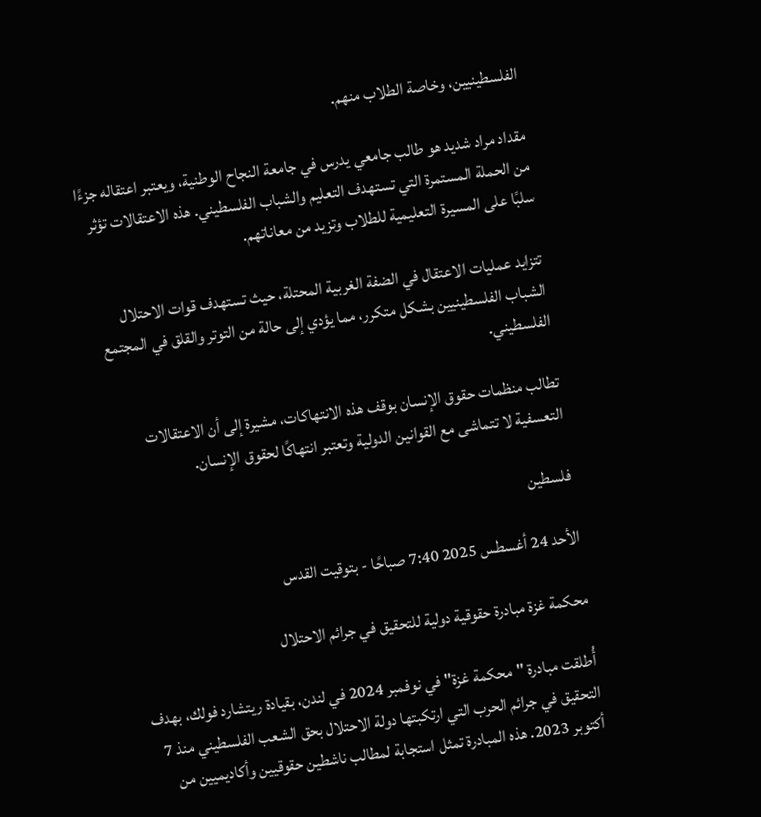الفلسطينيين، وخاصة الطلاب منهم.

مقداد مراد شديد هو طالب جامعي يدرس في جامعة النجاح الوطنية، ويعتبر اعتقاله جزءًا من الحملة المستمرة التي تستهدف التعليم والشباب الفلسطيني. هذه الاعتقالات تؤثر سلبًا على المسيرة التعليمية للطلاب وتزيد من معاناتهم.

تتزايد عمليات الاعتقال في الضفة الغربية المحتلة، حيث تستهدف قوات الاحتلال الشباب الفلسطينيين بشكل متكرر، مما يؤدي إلى حالة من التوتر والقلق في المجتمع الفلسطيني.

تطالب منظمات حقوق الإنسان بوقف هذه الانتهاكات، مشيرة إلى أن الاعتقالات التعسفية لا تتماشى مع القوانين الدولية وتعتبر انتهاكًا لحقوق الإنسان.

فلسطين

الأحد 24 أغسطس 2025 7:40 صباحًا - بتوقيت القدس

محكمة غزة مبادرة حقوقية دولية للتحقيق في جرائم الاحتلال

أُطلقت مبادرة "محكمة غزة" في نوفمبر 2024 في لندن، بقيادة ريتشارد فولك، بهدف التحقيق في جرائم الحرب التي ارتكبتها دولة الاحتلال بحق الشعب الفلسطيني منذ 7 أكتوبر 2023. هذه المبادرة تمثل استجابة لمطالب ناشطين حقوقيين وأكاديميين من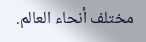مختلف أنحاء العالم.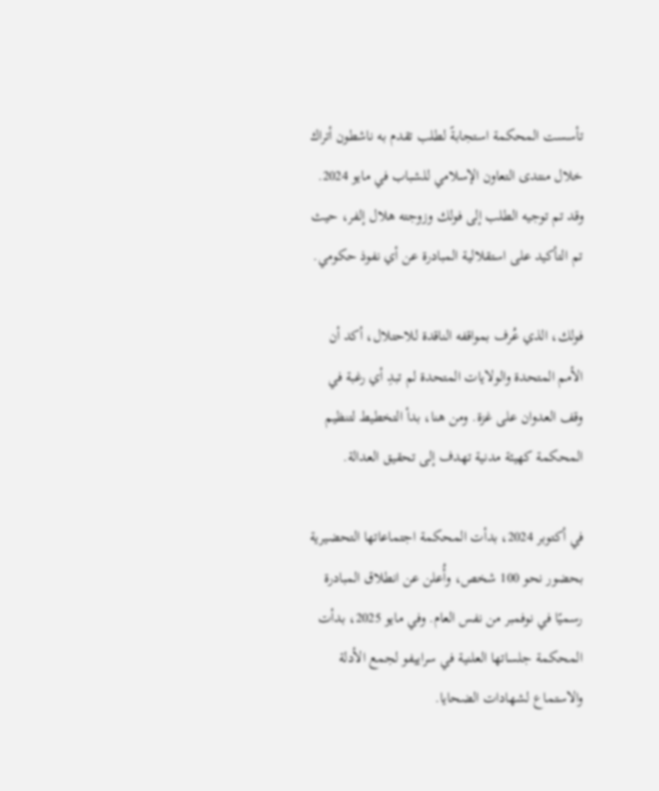تأسست المحكمة استجابةً لطلب تقدم به ناشطون أتراك خلال منتدى التعاون الإسلامي للشباب في مايو 2024. وقد تم توجيه الطلب إلى فولك وزوجته هلال إلفر، حيث تم التأكيد على استقلالية المبادرة عن أي نفوذ حكومي.

فولك، الذي عُرف بمواقفه الناقدة للاحتلال، أكد أن الأمم المتحدة والولايات المتحدة لم تبدِ أي رغبة في وقف العدوان على غزة. ومن هنا، بدأ التخطيط لتنظيم المحكمة كهيئة مدنية تهدف إلى تحقيق العدالة.

في أكتوبر 2024، بدأت المحكمة اجتماعاتها التحضيرية بحضور نحو 100 شخص، وأُعلن عن انطلاق المبادرة رسميًا في نوفمبر من نفس العام. وفي مايو 2025، بدأت المحكمة جلساتها العلنية في سراييفو لجمع الأدلة والاستماع لشهادات الضحايا.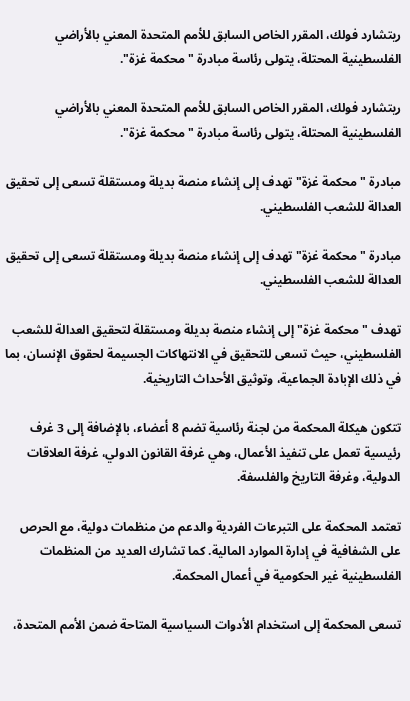ريتشارد فولك، المقرر الخاص السابق للأمم المتحدة المعني بالأراضي الفلسطينية المحتلة، يتولى رئاسة مبادرة "محكمة غزة".

ريتشارد فولك، المقرر الخاص السابق للأمم المتحدة المعني بالأراضي الفلسطينية المحتلة، يتولى رئاسة مبادرة "محكمة غزة".

مبادرة "محكمة غزة" تهدف إلى إنشاء منصة بديلة ومستقلة تسعى إلى تحقيق العدالة للشعب الفلسطيني.

مبادرة "محكمة غزة" تهدف إلى إنشاء منصة بديلة ومستقلة تسعى إلى تحقيق العدالة للشعب الفلسطيني.

تهدف "محكمة غزة" إلى إنشاء منصة بديلة ومستقلة لتحقيق العدالة للشعب الفلسطيني، حيث تسعى للتحقيق في الانتهاكات الجسيمة لحقوق الإنسان، بما في ذلك الإبادة الجماعية، وتوثيق الأحداث التاريخية.

تتكون هيكلة المحكمة من لجنة رئاسية تضم 8 أعضاء، بالإضافة إلى 3 غرف رئيسية تعمل على تنفيذ الأعمال، وهي غرفة القانون الدولي، غرفة العلاقات الدولية، وغرفة التاريخ والفلسفة.

تعتمد المحكمة على التبرعات الفردية والدعم من منظمات دولية، مع الحرص على الشفافية في إدارة الموارد المالية. كما تشارك العديد من المنظمات الفلسطينية غير الحكومية في أعمال المحكمة.

تسعى المحكمة إلى استخدام الأدوات السياسية المتاحة ضمن الأمم المتحدة،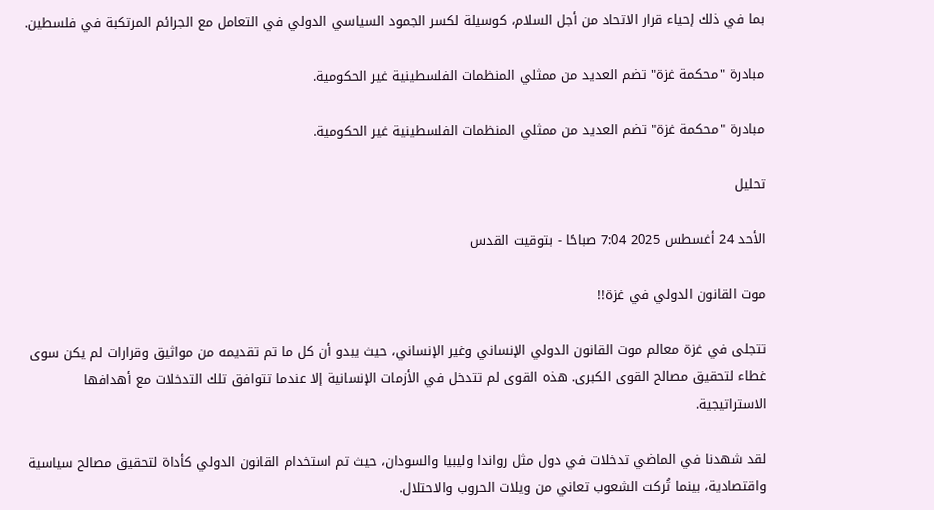بما في ذلك إحياء قرار الاتحاد من أجل السلام، كوسيلة لكسر الجمود السياسي الدولي في التعامل مع الجرائم المرتكبة في فلسطين.

مبادرة "محكمة غزة" تضم العديد من ممثلي المنظمات الفلسطينية غير الحكومية.

مبادرة "محكمة غزة" تضم العديد من ممثلي المنظمات الفلسطينية غير الحكومية.

تحليل

الأحد 24 أغسطس 2025 7:04 صباحًا - بتوقيت القدس

موت القانون الدولي في غزة!!

تتجلى في غزة معالم موت القانون الدولي الإنساني وغير الإنساني، حيث يبدو أن كل ما تم تقديمه من مواثيق وقرارات لم يكن سوى غطاء لتحقيق مصالح القوى الكبرى. هذه القوى لم تتدخل في الأزمات الإنسانية إلا عندما تتوافق تلك التدخلات مع أهدافها الاستراتيجية.

لقد شهدنا في الماضي تدخلات في دول مثل رواندا وليبيا والسودان، حيث تم استخدام القانون الدولي كأداة لتحقيق مصالح سياسية واقتصادية، بينما تُركت الشعوب تعاني من ويلات الحروب والاحتلال.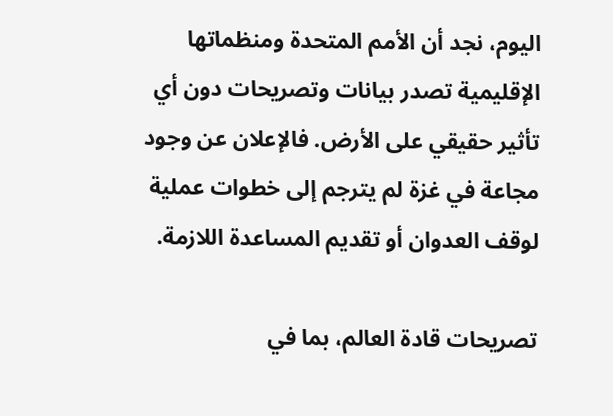اليوم، نجد أن الأمم المتحدة ومنظماتها الإقليمية تصدر بيانات وتصريحات دون أي تأثير حقيقي على الأرض. فالإعلان عن وجود مجاعة في غزة لم يترجم إلى خطوات عملية لوقف العدوان أو تقديم المساعدة اللازمة.

تصريحات قادة العالم، بما في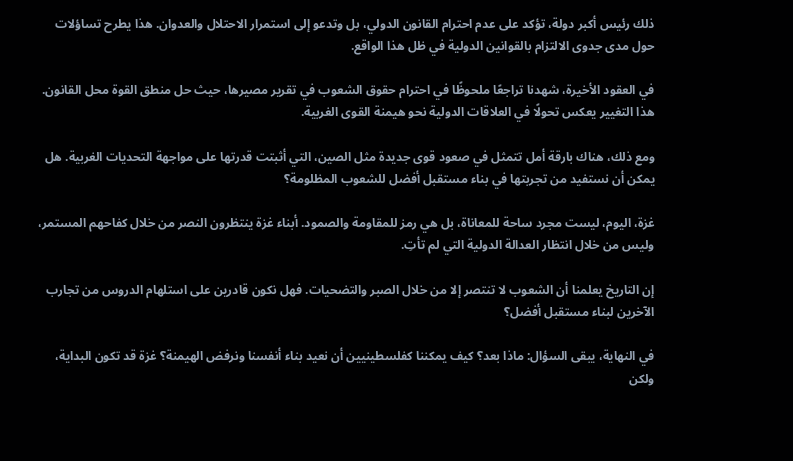ذلك رئيس أكبر دولة، تؤكد على عدم احترام القانون الدولي، بل وتدعو إلى استمرار الاحتلال والعدوان. هذا يطرح تساؤلات حول مدى جدوى الالتزام بالقوانين الدولية في ظل هذا الواقع.

في العقود الأخيرة، شهدنا تراجعًا ملحوظًا في احترام حقوق الشعوب في تقرير مصيرها، حيث حل منطق القوة محل القانون. هذا التغيير يعكس تحولًا في العلاقات الدولية نحو هيمنة القوى الغربية.

ومع ذلك، هناك بارقة أمل تتمثل في صعود قوى جديدة مثل الصين، التي أثبتت قدرتها على مواجهة التحديات الغربية. هل يمكن أن نستفيد من تجربتها في بناء مستقبل أفضل للشعوب المظلومة؟

غزة، اليوم، ليست مجرد ساحة للمعاناة، بل هي رمز للمقاومة والصمود. أبناء غزة ينتظرون النصر من خلال كفاحهم المستمر، وليس من خلال انتظار العدالة الدولية التي لم تأتِ.

إن التاريخ يعلمنا أن الشعوب لا تنتصر إلا من خلال الصبر والتضحيات. فهل نكون قادرين على استلهام الدروس من تجارب الآخرين لبناء مستقبل أفضل؟

في النهاية، يبقى السؤال: ماذا بعد؟ كيف يمكننا كفلسطينيين أن نعيد بناء أنفسنا ونرفض الهيمنة؟ غزة قد تكون البداية، ولكن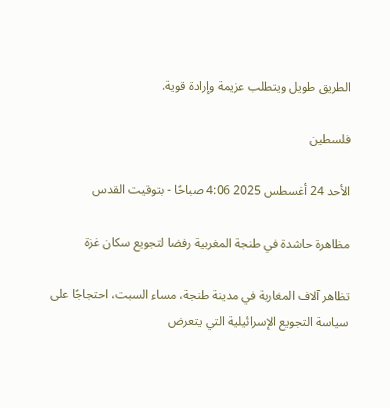الطريق طويل ويتطلب عزيمة وإرادة قوية.

فلسطين

الأحد 24 أغسطس 2025 4:06 صباحًا - بتوقيت القدس

مظاهرة حاشدة في طنجة المغربية رفضا لتجويع سكان غزة

تظاهر آلاف المغاربة في مدينة طنجة، مساء السبت، احتجاجًا على سياسة التجويع الإسرائيلية التي يتعرض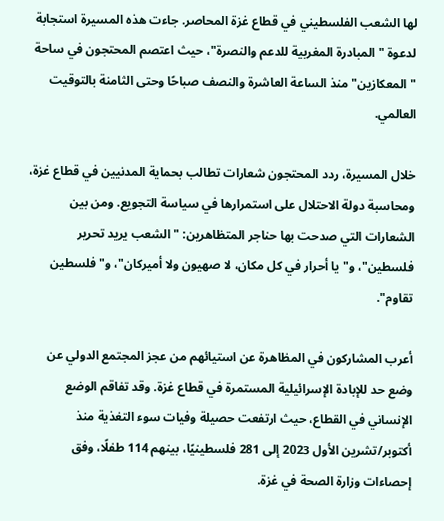لها الشعب الفلسطيني في قطاع غزة المحاصر. جاءت هذه المسيرة استجابة لدعوة "المبادرة المغربية للدعم والنصرة"، حيث اعتصم المحتجون في ساحة "المعكازين" منذ الساعة العاشرة والنصف صباحًا وحتى الثامنة بالتوقيت العالمي.

خلال المسيرة، ردد المحتجون شعارات تطالب بحماية المدنيين في قطاع غزة، ومحاسبة دولة الاحتلال على استمرارها في سياسة التجويع. ومن بين الشعارات التي صدحت بها حناجر المتظاهرين: "الشعب يريد تحرير فلسطين"، و"يا أحرار في كل مكان، لا صهيون ولا أميركان"، و"فلسطين تقاوم".

أعرب المشاركون في المظاهرة عن استيائهم من عجز المجتمع الدولي عن وضع حد للإبادة الإسرائيلية المستمرة في قطاع غزة. وقد تفاقم الوضع الإنساني في القطاع، حيث ارتفعت حصيلة وفيات سوء التغذية منذ أكتوبر/تشرين الأول 2023 إلى 281 فلسطينيًا، بينهم 114 طفلًا، وفق إحصاءات وزارة الصحة في غزة.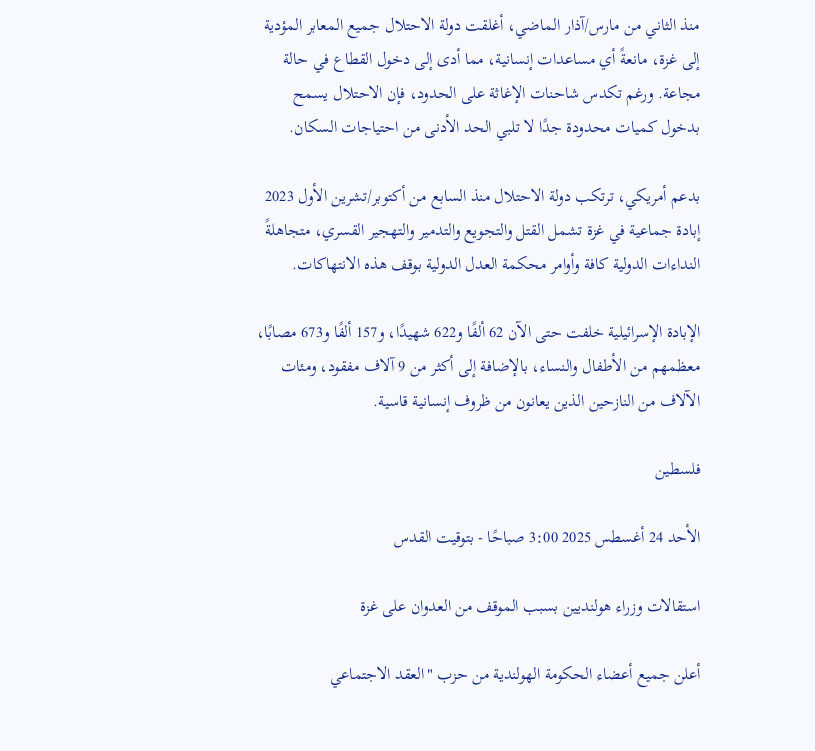منذ الثاني من مارس/آذار الماضي، أغلقت دولة الاحتلال جميع المعابر المؤدية إلى غزة، مانعةً أي مساعدات إنسانية، مما أدى إلى دخول القطاع في حالة مجاعة. ورغم تكدس شاحنات الإغاثة على الحدود، فإن الاحتلال يسمح بدخول كميات محدودة جدًا لا تلبي الحد الأدنى من احتياجات السكان.

بدعم أمريكي، ترتكب دولة الاحتلال منذ السابع من أكتوبر/تشرين الأول 2023 إبادة جماعية في غزة تشمل القتل والتجويع والتدمير والتهجير القسري، متجاهلةً النداءات الدولية كافة وأوامر محكمة العدل الدولية بوقف هذه الانتهاكات.

الإبادة الإسرائيلية خلفت حتى الآن 62 ألفًا و622 شهيدًا، و157 ألفًا و673 مصابًا، معظمهم من الأطفال والنساء، بالإضافة إلى أكثر من 9 آلاف مفقود، ومئات الآلاف من النازحين الذين يعانون من ظروف إنسانية قاسية.

فلسطين

الأحد 24 أغسطس 2025 3:00 صباحًا - بتوقيت القدس

استقالات وزراء هولنديين بسبب الموقف من العدوان على غزة

أعلن جميع أعضاء الحكومة الهولندية من حزب "العقد الاجتماعي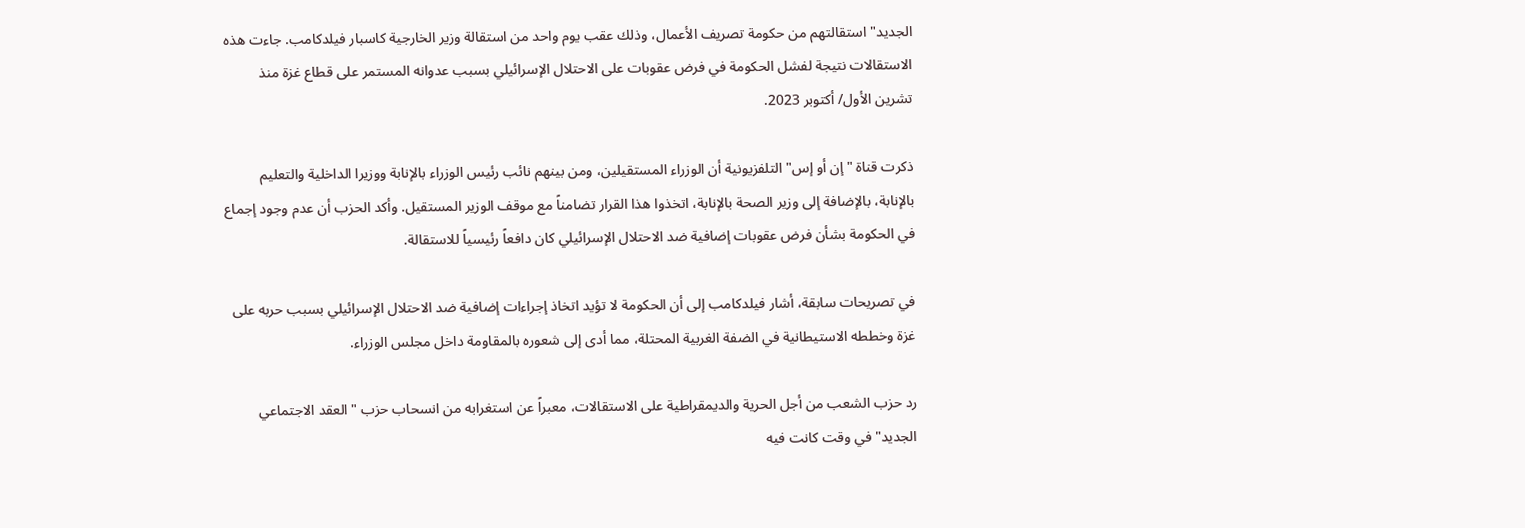الجديد" استقالتهم من حكومة تصريف الأعمال، وذلك عقب يوم واحد من استقالة وزير الخارجية كاسبار فيلدكامب. جاءت هذه الاستقالات نتيجة لفشل الحكومة في فرض عقوبات على الاحتلال الإسرائيلي بسبب عدوانه المستمر على قطاع غزة منذ تشرين الأول/ أكتوبر 2023.

ذكرت قناة "إن أو إس" التلفزيونية أن الوزراء المستقيلين، ومن بينهم نائب رئيس الوزراء بالإنابة ووزيرا الداخلية والتعليم بالإنابة، بالإضافة إلى وزير الصحة بالإنابة، اتخذوا هذا القرار تضامناً مع موقف الوزير المستقيل. وأكد الحزب أن عدم وجود إجماع في الحكومة بشأن فرض عقوبات إضافية ضد الاحتلال الإسرائيلي كان دافعاً رئيسياً للاستقالة.

في تصريحات سابقة، أشار فيلدكامب إلى أن الحكومة لا تؤيد اتخاذ إجراءات إضافية ضد الاحتلال الإسرائيلي بسبب حربه على غزة وخططه الاستيطانية في الضفة الغربية المحتلة، مما أدى إلى شعوره بالمقاومة داخل مجلس الوزراء.

رد حزب الشعب من أجل الحرية والديمقراطية على الاستقالات، معبراً عن استغرابه من انسحاب حزب "العقد الاجتماعي الجديد" في وقت كانت فيه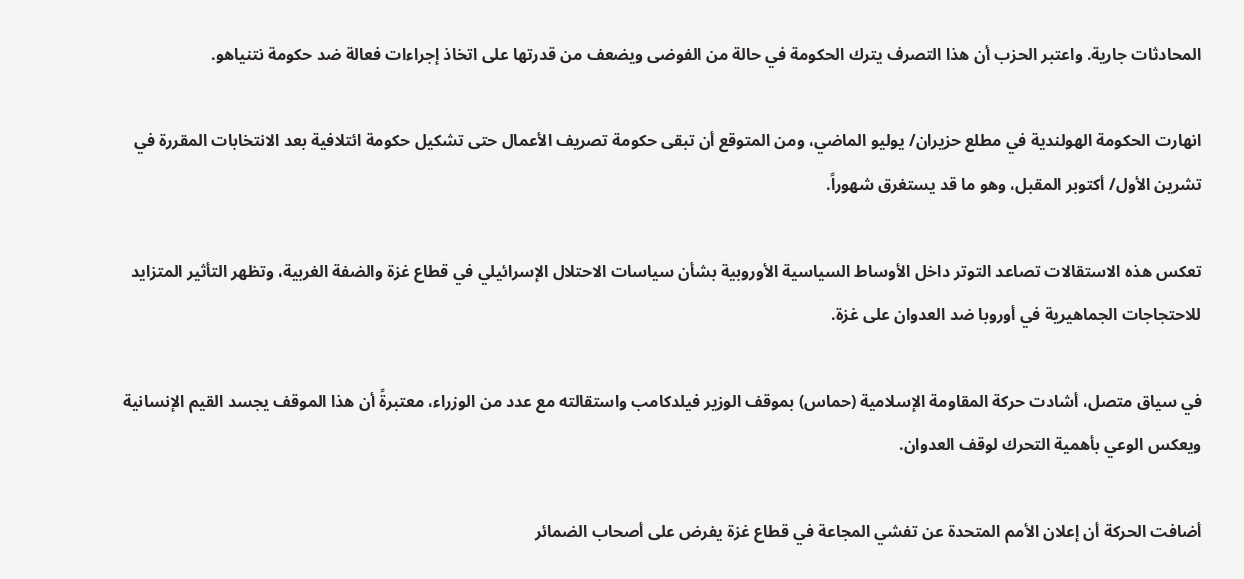المحادثات جارية. واعتبر الحزب أن هذا التصرف يترك الحكومة في حالة من الفوضى ويضعف من قدرتها على اتخاذ إجراءات فعالة ضد حكومة نتنياهو.

انهارت الحكومة الهولندية في مطلع حزيران/ يوليو الماضي، ومن المتوقع أن تبقى حكومة تصريف الأعمال حتى تشكيل حكومة ائتلافية بعد الانتخابات المقررة في تشرين الأول/ أكتوبر المقبل، وهو ما قد يستغرق شهوراً.

تعكس هذه الاستقالات تصاعد التوتر داخل الأوساط السياسية الأوروبية بشأن سياسات الاحتلال الإسرائيلي في قطاع غزة والضفة الغربية، وتظهر التأثير المتزايد للاحتجاجات الجماهيرية في أوروبا ضد العدوان على غزة.

في سياق متصل، أشادت حركة المقاومة الإسلامية (حماس) بموقف الوزير فيلدكامب واستقالته مع عدد من الوزراء، معتبرةً أن هذا الموقف يجسد القيم الإنسانية ويعكس الوعي بأهمية التحرك لوقف العدوان.

أضافت الحركة أن إعلان الأمم المتحدة عن تفشي المجاعة في قطاع غزة يفرض على أصحاب الضمائر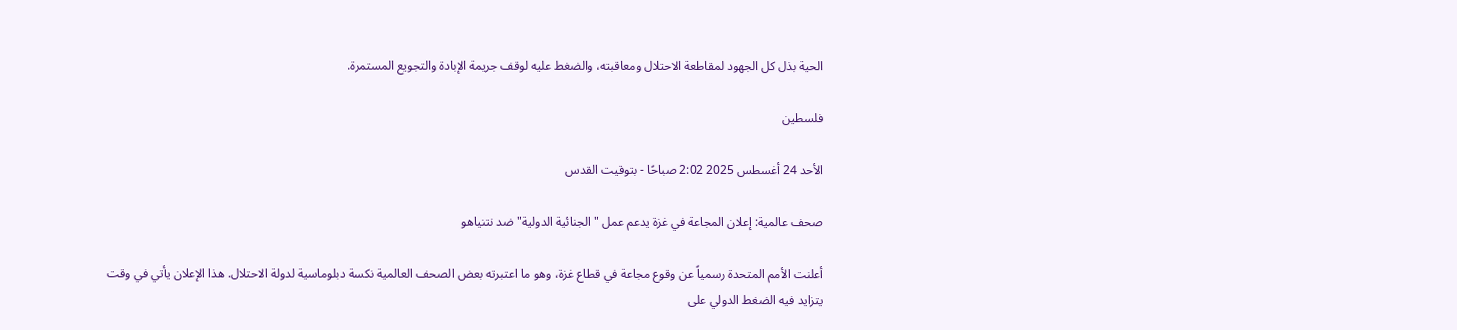الحية بذل كل الجهود لمقاطعة الاحتلال ومعاقبته، والضغط عليه لوقف جريمة الإبادة والتجويع المستمرة.

فلسطين

الأحد 24 أغسطس 2025 2:02 صباحًا - بتوقيت القدس

صحف عالمية: إعلان المجاعة في غزة يدعم عمل "الجنائية الدولية" ضد نتنياهو

أعلنت الأمم المتحدة رسمياً عن وقوع مجاعة في قطاع غزة، وهو ما اعتبرته بعض الصحف العالمية نكسة دبلوماسية لدولة الاحتلال. هذا الإعلان يأتي في وقت يتزايد فيه الضغط الدولي على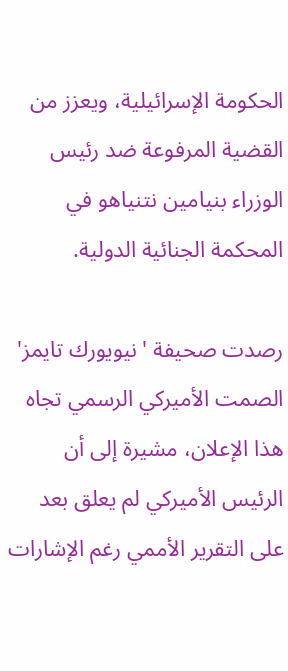الحكومة الإسرائيلية، ويعزز من القضية المرفوعة ضد رئيس الوزراء بنيامين نتنياهو في المحكمة الجنائية الدولية.

رصدت صحيفة 'نيويورك تايمز' الصمت الأميركي الرسمي تجاه هذا الإعلان، مشيرة إلى أن الرئيس الأميركي لم يعلق بعد على التقرير الأممي رغم الإشارات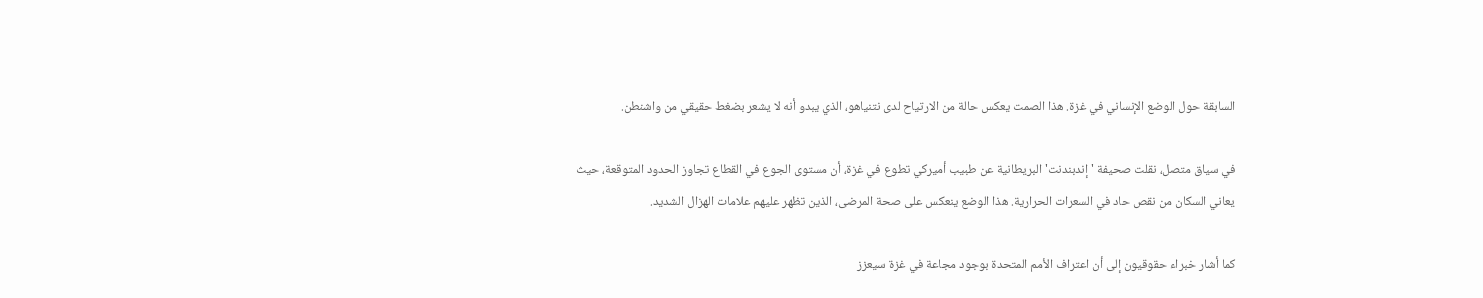السابقة حول الوضع الإنساني في غزة. هذا الصمت يعكس حالة من الارتياح لدى نتنياهو، الذي يبدو أنه لا يشعر بضغط حقيقي من واشنطن.

في سياق متصل، نقلت صحيفة 'إندبندنت' البريطانية عن طبيب أميركي تطوع في غزة، أن مستوى الجوع في القطاع تجاوز الحدود المتوقعة، حيث يعاني السكان من نقص حاد في السعرات الحرارية. هذا الوضع ينعكس على صحة المرضى، الذين تظهر عليهم علامات الهزال الشديد.

كما أشار خبراء حقوقيون إلى أن اعتراف الأمم المتحدة بوجود مجاعة في غزة سيعزز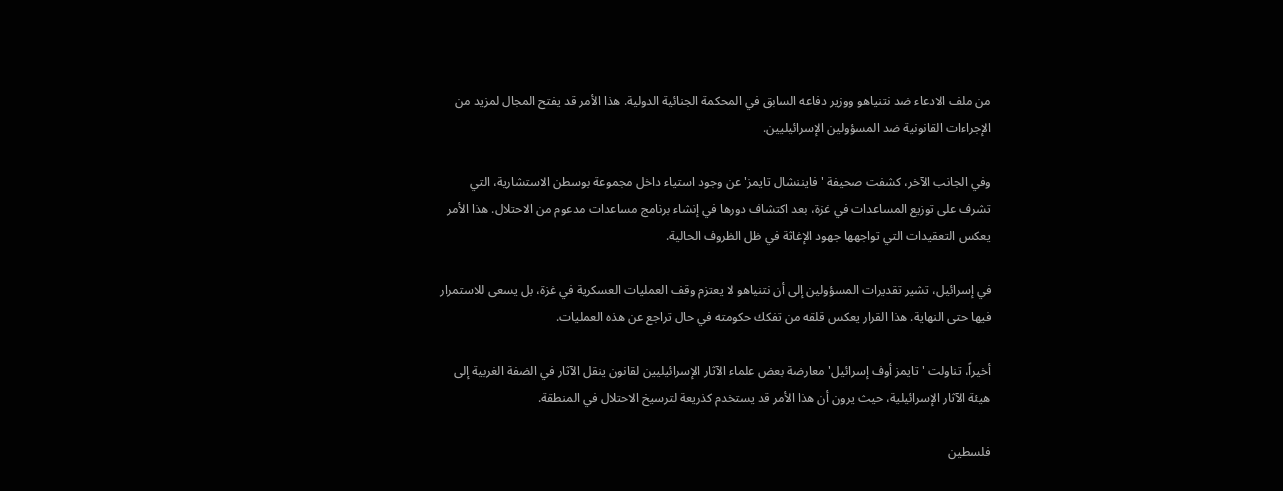من ملف الادعاء ضد نتنياهو ووزير دفاعه السابق في المحكمة الجنائية الدولية. هذا الأمر قد يفتح المجال لمزيد من الإجراءات القانونية ضد المسؤولين الإسرائيليين.

وفي الجانب الآخر، كشفت صحيفة 'فايننشال تايمز' عن وجود استياء داخل مجموعة بوسطن الاستشارية، التي تشرف على توزيع المساعدات في غزة، بعد اكتشاف دورها في إنشاء برنامج مساعدات مدعوم من الاحتلال. هذا الأمر يعكس التعقيدات التي تواجهها جهود الإغاثة في ظل الظروف الحالية.

في إسرائيل، تشير تقديرات المسؤولين إلى أن نتنياهو لا يعتزم وقف العمليات العسكرية في غزة، بل يسعى للاستمرار فيها حتى النهاية. هذا القرار يعكس قلقه من تفكك حكومته في حال تراجع عن هذه العمليات.

أخيراً، تناولت 'تايمز أوف إسرائيل' معارضة بعض علماء الآثار الإسرائيليين لقانون ينقل الآثار في الضفة الغربية إلى هيئة الآثار الإسرائيلية، حيث يرون أن هذا الأمر قد يستخدم كذريعة لترسيخ الاحتلال في المنطقة.

فلسطين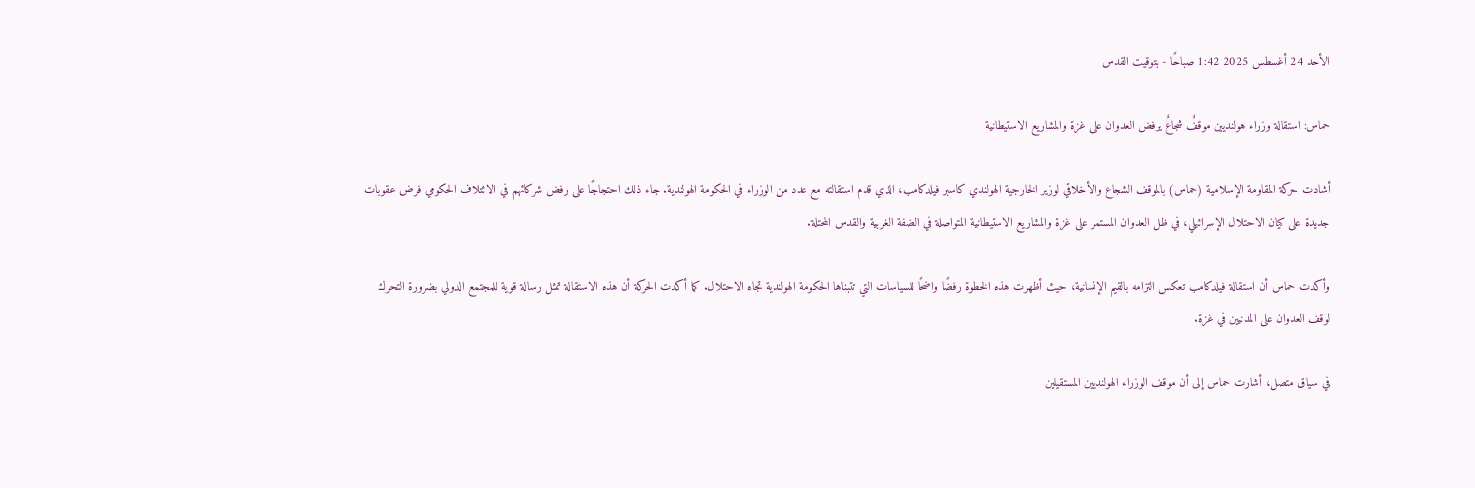الأحد 24 أغسطس 2025 1:42 صباحًا - بتوقيت القدس

حماس: استقالة وزراء هولنديين موقفٌ شجاعٌ يرفض العدوان على غزة والمشاريع الاستيطانية

أشادت حركة المقاومة الإسلامية (حماس) بالموقف الشجاع والأخلاقي لوزير الخارجية الهولندي كاسبر فيلدكامب، الذي قدم استقالته مع عدد من الوزراء في الحكومة الهولندية. جاء ذلك احتجاجًا على رفض شركائهم في الائتلاف الحكومي فرض عقوبات جديدة على كيان الاحتلال الإسرائيلي، في ظل العدوان المستمر على غزة والمشاريع الاستيطانية المتواصلة في الضفة الغربية والقدس المحتلة.

وأكدت حماس أن استقالة فيلدكامب تعكس التزامه بالقيم الإنسانية، حيث أظهرت هذه الخطوة رفضًا واضحًا للسياسات التي تتبناها الحكومة الهولندية تجاه الاحتلال. كما أكدت الحركة أن هذه الاستقالة تمثل رسالة قوية للمجتمع الدولي بضرورة التحرك لوقف العدوان على المدنيين في غزة.

في سياق متصل، أشارت حماس إلى أن موقف الوزراء الهولنديين المستقيلين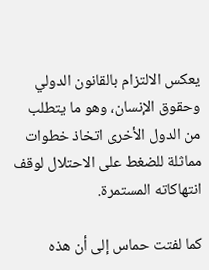يعكس الالتزام بالقانون الدولي وحقوق الإنسان، وهو ما يتطلب من الدول الأخرى اتخاذ خطوات مماثلة للضغط على الاحتلال لوقف انتهاكاته المستمرة.

كما لفتت حماس إلى أن هذه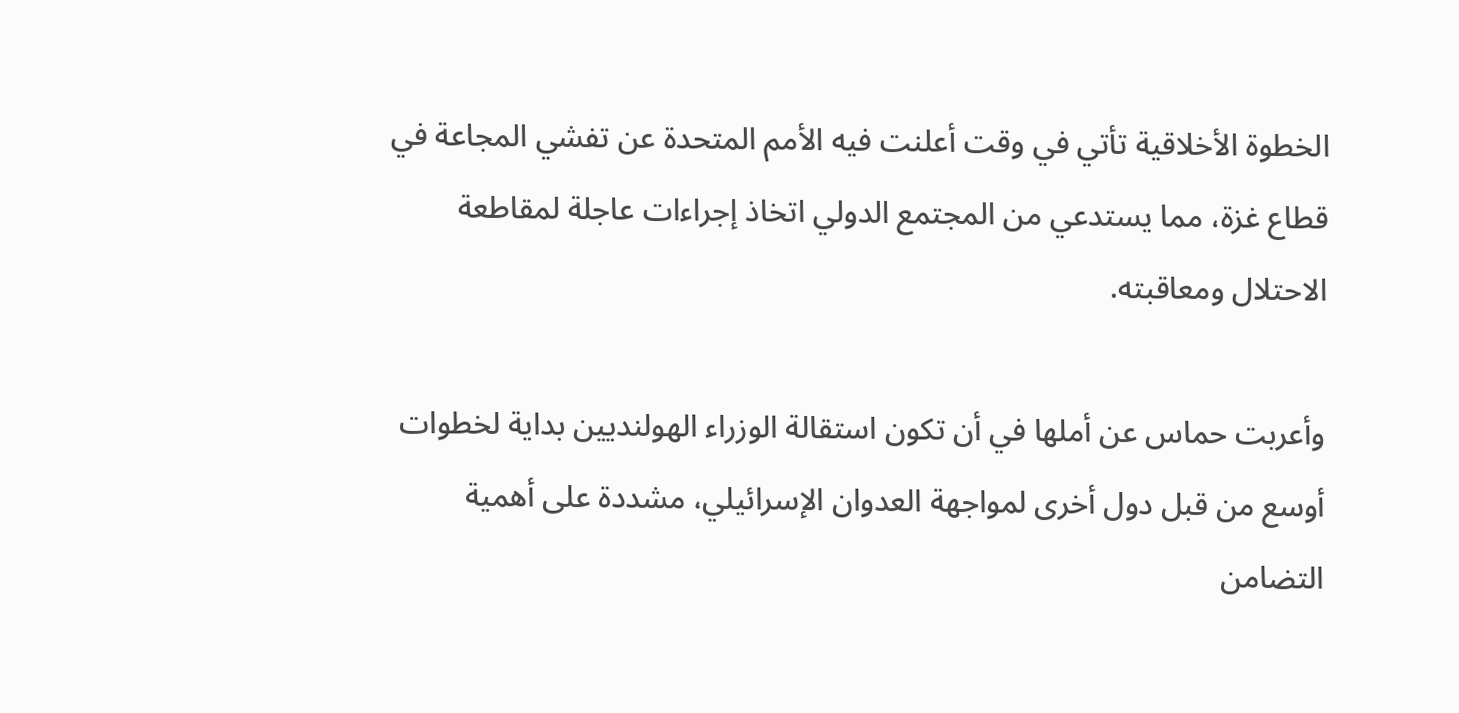الخطوة الأخلاقية تأتي في وقت أعلنت فيه الأمم المتحدة عن تفشي المجاعة في قطاع غزة، مما يستدعي من المجتمع الدولي اتخاذ إجراءات عاجلة لمقاطعة الاحتلال ومعاقبته.

وأعربت حماس عن أملها في أن تكون استقالة الوزراء الهولنديين بداية لخطوات أوسع من قبل دول أخرى لمواجهة العدوان الإسرائيلي، مشددة على أهمية التضامن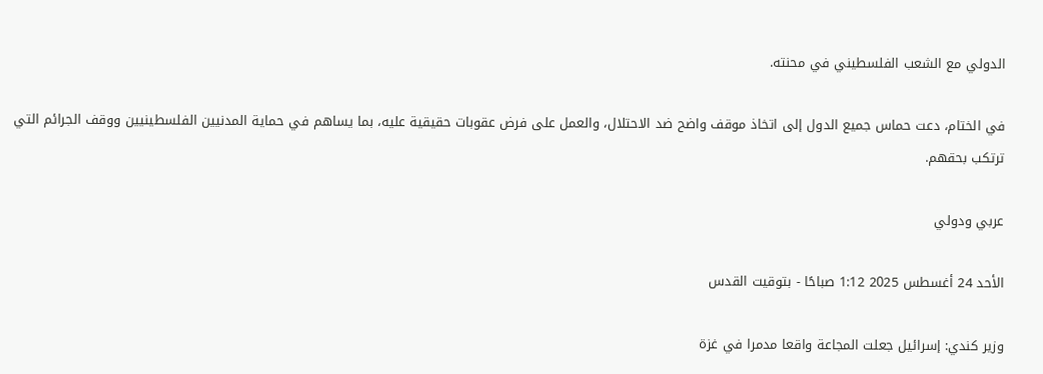الدولي مع الشعب الفلسطيني في محنته.

في الختام، دعت حماس جميع الدول إلى اتخاذ موقف واضح ضد الاحتلال، والعمل على فرض عقوبات حقيقية عليه، بما يساهم في حماية المدنيين الفلسطينيين ووقف الجرائم التي ترتكب بحقهم.

عربي ودولي

الأحد 24 أغسطس 2025 1:12 صباحًا - بتوقيت القدس

وزير كندي: إسرائيل جعلت المجاعة واقعا مدمرا في غزة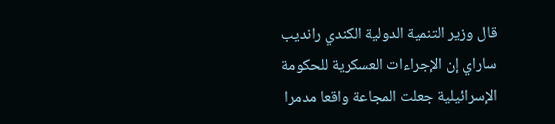قال وزير التنمية الدولية الكندي رانديب ساراي إن الإجراءات العسكرية للحكومة الإسرائيلية جعلت المجاعة واقعا مدمرا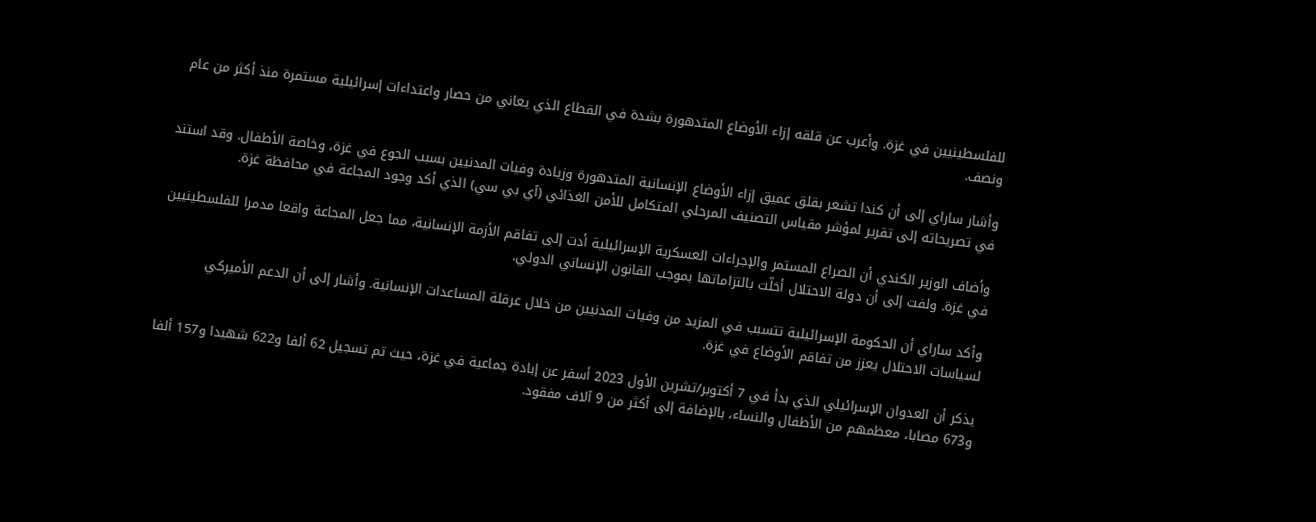للفلسطينيين في غزة. وأعرب عن قلقه إزاء الأوضاع المتدهورة بشدة في القطاع الذي يعاني من حصار واعتداءات إسرائيلية مستمرة منذ أكثر من عام ونصف.

وأشار ساراي إلى أن كندا تشعر بقلق عميق إزاء الأوضاع الإنسانية المتدهورة وزيادة وفيات المدنيين بسبب الجوع في غزة، وخاصة الأطفال. وقد استند في تصريحاته إلى تقرير لمؤشر مقياس التصنيف المرحلي المتكامل للأمن الغذائي (آي بي سي) الذي أكد وجود المجاعة في محافظة غزة.

وأضاف الوزير الكندي أن الصراع المستمر والإجراءات العسكرية الإسرائيلية أدت إلى تفاقم الأزمة الإنسانية، مما جعل المجاعة واقعا مدمرا للفلسطينيين في غزة. ولفت إلى أن دولة الاحتلال أخلّت بالتزاماتها بموجب القانون الإنساني الدولي.

وأكد ساراي أن الحكومة الإسرائيلية تتسبب في المزيد من وفيات المدنيين من خلال عرقلة المساعدات الإنسانية. وأشار إلى أن الدعم الأميركي لسياسات الاحتلال يعزز من تفاقم الأوضاع في غزة.

يذكر أن العدوان الإسرائيلي الذي بدأ في 7 أكتوبر/تشرين الأول 2023 أسفر عن إبادة جماعية في غزة، حيث تم تسجيل 62 ألفا و622 شهيدا و157 ألفا و673 مصابا، معظمهم من الأطفال والنساء، بالإضافة إلى أكثر من 9 آلاف مفقود.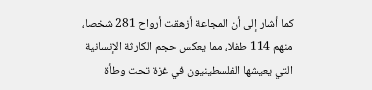كما أشار إلى أن المجاعة أزهقت أرواح 281 شخصا، منهم 114 طفلا، مما يعكس حجم الكارثة الإنسانية التي يعيشها الفلسطينيون في غزة تحت وطأة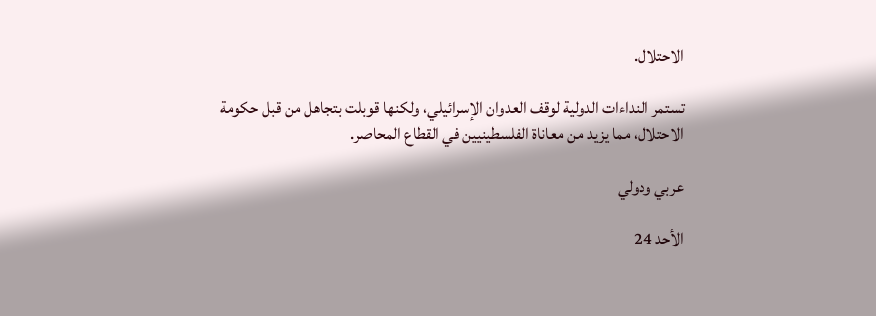الاحتلال.

تستمر النداءات الدولية لوقف العدوان الإسرائيلي، ولكنها قوبلت بتجاهل من قبل حكومة الاحتلال، مما يزيد من معاناة الفلسطينيين في القطاع المحاصر.

عربي ودولي

الأحد 24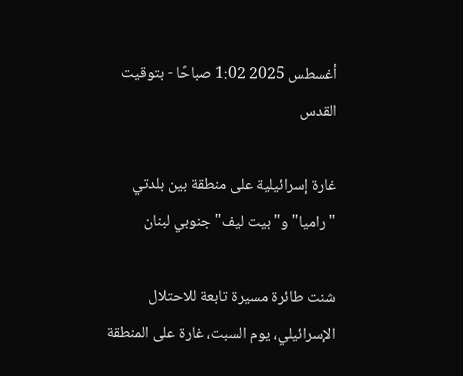أغسطس 2025 1:02 صباحًا - بتوقيت القدس

غارة إسرائيلية على منطقة بين بلدتي "راميا" و"بيت ليف" جنوبي لبنان

شنت طائرة مسيرة تابعة للاحتلال الإسرائيلي، يوم السبت، غارة على المنطقة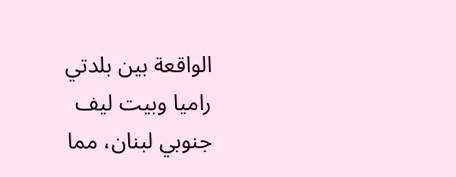الواقعة بين بلدتي راميا وبيت ليف جنوبي لبنان، مما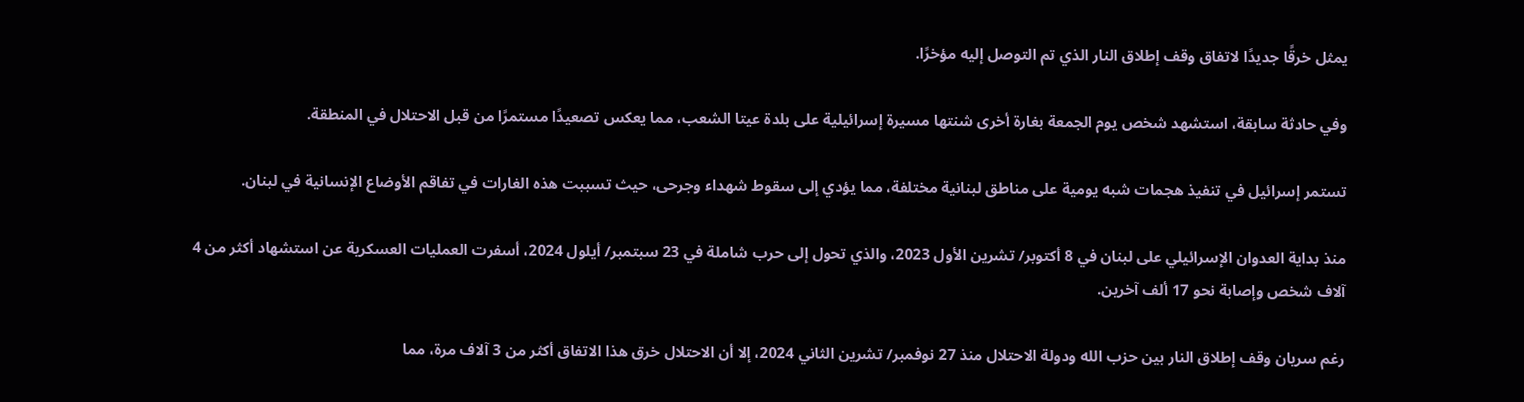يمثل خرقًا جديدًا لاتفاق وقف إطلاق النار الذي تم التوصل إليه مؤخرًا.

وفي حادثة سابقة، استشهد شخص يوم الجمعة بغارة أخرى شنتها مسيرة إسرائيلية على بلدة عيتا الشعب، مما يعكس تصعيدًا مستمرًا من قبل الاحتلال في المنطقة.

تستمر إسرائيل في تنفيذ هجمات شبه يومية على مناطق لبنانية مختلفة، مما يؤدي إلى سقوط شهداء وجرحى، حيث تسببت هذه الغارات في تفاقم الأوضاع الإنسانية في لبنان.

منذ بداية العدوان الإسرائيلي على لبنان في 8 أكتوبر/ تشرين الأول 2023، والذي تحول إلى حرب شاملة في 23 سبتمبر/ أيلول 2024، أسفرت العمليات العسكرية عن استشهاد أكثر من 4 آلاف شخص وإصابة نحو 17 ألف آخرين.

رغم سريان وقف إطلاق النار بين حزب الله ودولة الاحتلال منذ 27 نوفمبر/ تشرين الثاني 2024، إلا أن الاحتلال خرق هذا الاتفاق أكثر من 3 آلاف مرة، مما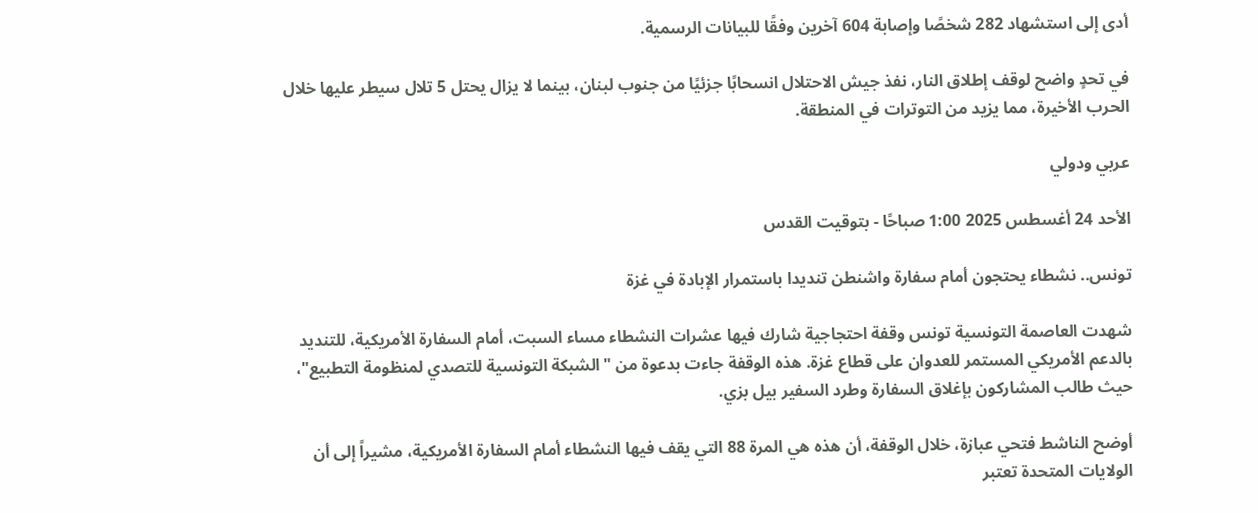أدى إلى استشهاد 282 شخصًا وإصابة 604 آخرين وفقًا للبيانات الرسمية.

في تحدٍ واضح لوقف إطلاق النار، نفذ جيش الاحتلال انسحابًا جزئيًا من جنوب لبنان، بينما لا يزال يحتل 5 تلال سيطر عليها خلال الحرب الأخيرة، مما يزيد من التوترات في المنطقة.

عربي ودولي

الأحد 24 أغسطس 2025 1:00 صباحًا - بتوقيت القدس

تونس.. نشطاء يحتجون أمام سفارة واشنطن تنديدا باستمرار الإبادة في غزة

شهدت العاصمة التونسية تونس وقفة احتجاجية شارك فيها عشرات النشطاء مساء السبت، أمام السفارة الأمريكية، للتنديد بالدعم الأمريكي المستمر للعدوان على قطاع غزة. هذه الوقفة جاءت بدعوة من "الشبكة التونسية للتصدي لمنظومة التطبيع"، حيث طالب المشاركون بإغلاق السفارة وطرد السفير بيل بزي.

أوضح الناشط فتحي عبازة، خلال الوقفة، أن هذه هي المرة 88 التي يقف فيها النشطاء أمام السفارة الأمريكية، مشيراً إلى أن الولايات المتحدة تعتبر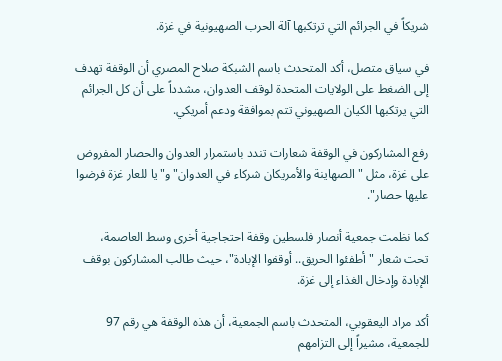شريكاً في الجرائم التي ترتكبها آلة الحرب الصهيونية في غزة.

في سياق متصل، أكد المتحدث باسم الشبكة صلاح المصري أن الوقفة تهدف إلى الضغط على الولايات المتحدة لوقف العدوان، مشدداً على أن كل الجرائم التي يرتكبها الكيان الصهيوني تتم بموافقة ودعم أمريكي.

رفع المشاركون في الوقفة شعارات تندد باستمرار العدوان والحصار المفروض على غزة، مثل "الصهاينة والأمريكان شركاء في العدوان" و"يا للعار غزة فرضوا عليها حصار".

كما نظمت جمعية أنصار فلسطين وقفة احتجاجية أخرى وسط العاصمة، تحت شعار "أطفئوا الحريق.. أوقفوا الإبادة"، حيث طالب المشاركون بوقف الإبادة وإدخال الغذاء إلى غزة.

أكد مراد اليعقوبي، المتحدث باسم الجمعية، أن هذه الوقفة هي رقم 97 للجمعية، مشيراً إلى التزامهم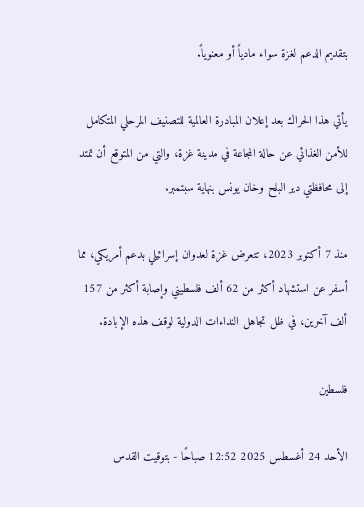بتقديم الدعم لغزة سواء مادياً أو معنوياً.

يأتي هذا الحراك بعد إعلان المبادرة العالمية للتصنيف المرحلي المتكامل للأمن الغذائي عن حالة المجاعة في مدينة غزة، والتي من المتوقع أن تمتد إلى محافظتي دير البلح وخان يونس بنهاية سبتمبر.

منذ 7 أكتوبر 2023، تتعرض غزة لعدوان إسرائيلي بدعم أمريكي، مما أسفر عن استشهاد أكثر من 62 ألف فلسطيني وإصابة أكثر من 157 ألف آخرين، في ظل تجاهل النداءات الدولية لوقف هذه الإبادة.

فلسطين

الأحد 24 أغسطس 2025 12:52 صباحًا - بتوقيت القدس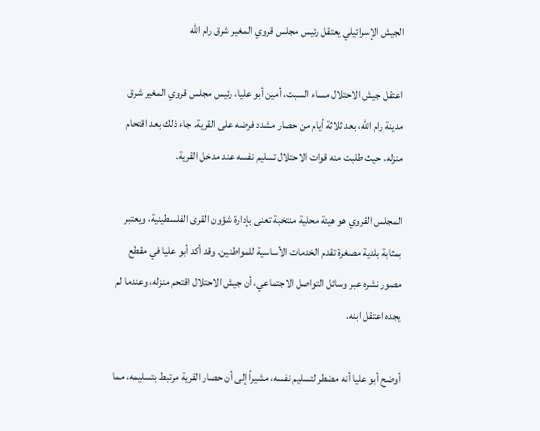الجيش الإسرائيلي يعتقل رئيس مجلس قروي المغير شرق رام الله

اعتقل جيش الاحتلال مساء السبت، أمين أبو عليا، رئيس مجلس قروي المغير شرق مدينة رام الله، بعد ثلاثة أيام من حصار مشدد فرضه على القرية. جاء ذلك بعد اقتحام منزله، حيث طلبت منه قوات الاحتلال تسليم نفسه عند مدخل القرية.

المجلس القروي هو هيئة محلية منتخبة تعنى بإدارة شؤون القرى الفلسطينية، ويعتبر بمثابة بلدية مصغرة تقدم الخدمات الأساسية للمواطنين. وقد أكد أبو عليا في مقطع مصور نشره عبر وسائل التواصل الاجتماعي، أن جيش الاحتلال اقتحم منزله، وعندما لم يجده اعتقل ابنه.

أوضح أبو عليا أنه مضطر لتسليم نفسه، مشيراً إلى أن حصار القرية مرتبط بتسليمه، مما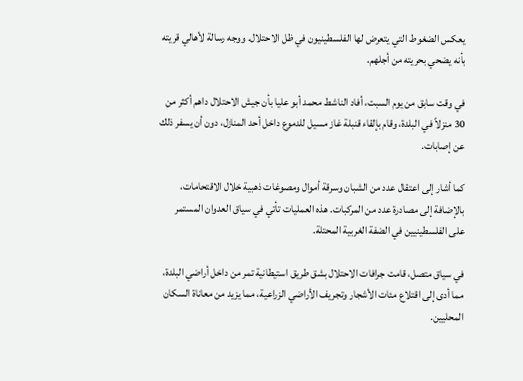يعكس الضغوط التي يتعرض لها الفلسطينيون في ظل الاحتلال. ووجه رسالة لأهالي قريته بأنه يضحي بحريته من أجلهم.

في وقت سابق من يوم السبت، أفاد الناشط محمد أبو عليا بأن جيش الاحتلال داهم أكثر من 30 منزلاً في البلدة، وقام بإلقاء قنبلة غاز مسيل للدموع داخل أحد المنازل، دون أن يسفر ذلك عن إصابات.

كما أشار إلى اعتقال عدد من الشبان وسرقة أموال ومصوغات ذهبية خلال الاقتحامات، بالإضافة إلى مصادرة عدد من المركبات. هذه العمليات تأتي في سياق العدوان المستمر على الفلسطينيين في الضفة الغربية المحتلة.

في سياق متصل، قامت جرافات الاحتلال بشق طريق استيطانية تمر من داخل أراضي البلدة، مما أدى إلى اقتلاع مئات الأشجار وتجريف الأراضي الزراعية، مما يزيد من معاناة السكان المحليين.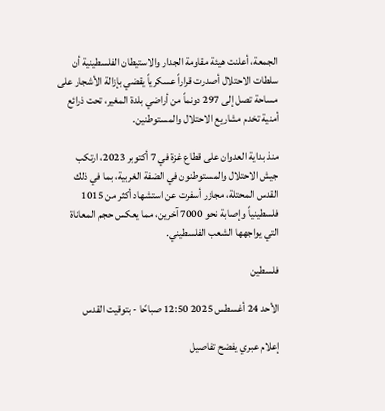الجمعة، أعلنت هيئة مقاومة الجدار والاستيطان الفلسطينية أن سلطات الاحتلال أصدرت قراراً عسكرياً يقضي بإزالة الأشجار على مساحة تصل إلى 297 دونماً من أراضي بلدة المغير، تحت ذرائع أمنية تخدم مشاريع الاحتلال والمستوطنين.

منذ بداية العدوان على قطاع غزة في 7 أكتوبر 2023، ارتكب جيش الاحتلال والمستوطنون في الضفة الغربية، بما في ذلك القدس المحتلة، مجازر أسفرت عن استشهاد أكثر من 1015 فلسطينياً وإصابة نحو 7000 آخرين، مما يعكس حجم المعاناة التي يواجهها الشعب الفلسطيني.

فلسطين

الأحد 24 أغسطس 2025 12:50 صباحًا - بتوقيت القدس

إعلام عبري يفضح تفاصيل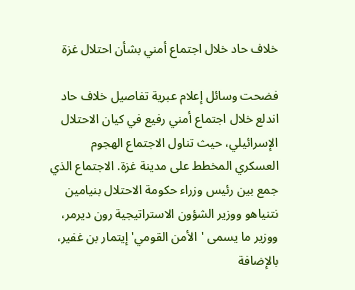خلاف حاد خلال اجتماع أمني بشأن احتلال غزة

فضحت وسائل إعلام عبرية تفاصيل خلاف حاد اندلع خلال اجتماع أمني رفيع في كيان الاحتلال الإسرائيلي، حيث تناول الاجتماع الهجوم العسكري المخطط على مدينة غزة. الاجتماع الذي جمع بين رئيس وزراء حكومة الاحتلال بنيامين نتنياهو ووزير الشؤون الاستراتيجية رون ديرمر، ووزير ما يسمى 'الأمن القومي' إيتمار بن غفير، بالإضافة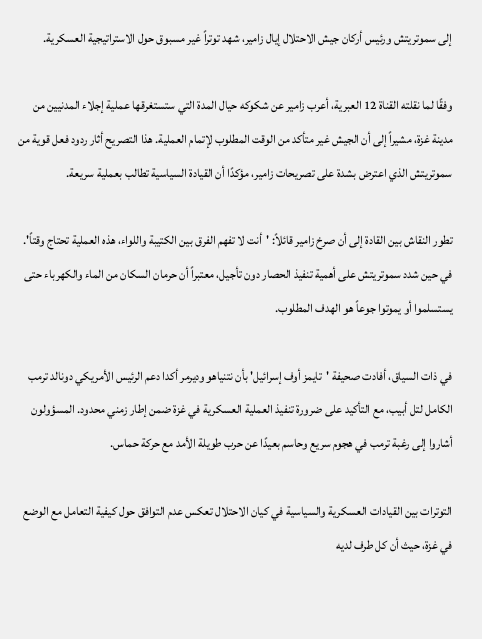إلى سموتريتش ورئيس أركان جيش الاحتلال إيال زامير، شهد توتراً غير مسبوق حول الاستراتيجية العسكرية.

وفقًا لما نقلته القناة 12 العبرية، أعرب زامير عن شكوكه حيال المدة التي ستستغرقها عملية إجلاء المدنيين من مدينة غزة، مشيراً إلى أن الجيش غير متأكد من الوقت المطلوب لإتمام العملية. هذا التصريح أثار ردود فعل قوية من سموتريتش الذي اعترض بشدة على تصريحات زامير، مؤكدًا أن القيادة السياسية تطالب بعملية سريعة.

تطور النقاش بين القادة إلى أن صرخ زامير قائلاً: 'أنت لا تفهم الفرق بين الكتيبة واللواء، هذه العملية تحتاج وقتاً'. في حين شدد سموتريتش على أهمية تنفيذ الحصار دون تأجيل، معتبراً أن حرمان السكان من الماء والكهرباء حتى يستسلموا أو يموتوا جوعاً هو الهدف المطلوب.

في ذات السياق، أفادت صحيفة 'تايمز أوف إسرائيل' بأن نتنياهو وديرمر أكدا دعم الرئيس الأمريكي دونالد ترمب الكامل لتل أبيب، مع التأكيد على ضرورة تنفيذ العملية العسكرية في غزة ضمن إطار زمني محدود. المسؤولون أشاروا إلى رغبة ترمب في هجوم سريع وحاسم بعيدًا عن حرب طويلة الأمد مع حركة حماس.

التوترات بين القيادات العسكرية والسياسية في كيان الاحتلال تعكس عدم التوافق حول كيفية التعامل مع الوضع في غزة، حيث أن كل طرف لديه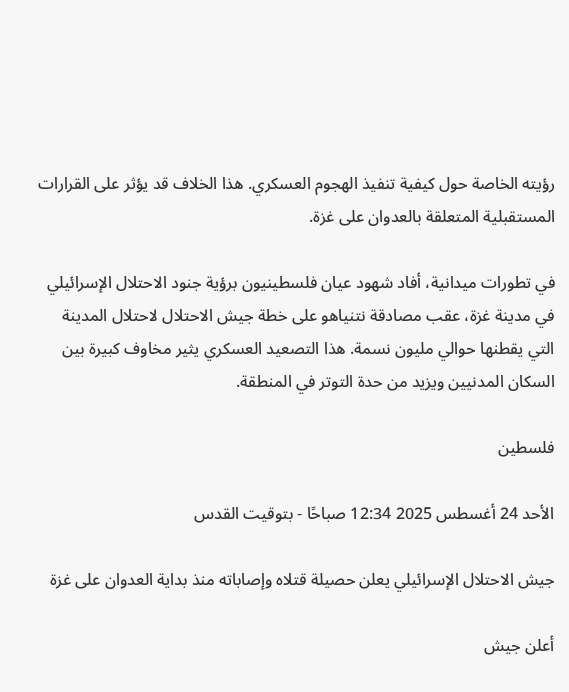رؤيته الخاصة حول كيفية تنفيذ الهجوم العسكري. هذا الخلاف قد يؤثر على القرارات المستقبلية المتعلقة بالعدوان على غزة.

في تطورات ميدانية، أفاد شهود عيان فلسطينيون برؤية جنود الاحتلال الإسرائيلي في مدينة غزة، عقب مصادقة نتنياهو على خطة جيش الاحتلال لاحتلال المدينة التي يقطنها حوالي مليون نسمة. هذا التصعيد العسكري يثير مخاوف كبيرة بين السكان المدنيين ويزيد من حدة التوتر في المنطقة.

فلسطين

الأحد 24 أغسطس 2025 12:34 صباحًا - بتوقيت القدس

جيش الاحتلال الإسرائيلي يعلن حصيلة قتلاه وإصاباته منذ بداية العدوان على غزة

أعلن جيش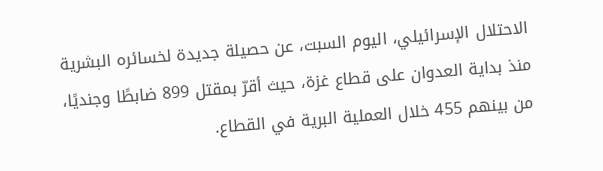الاحتلال الإسرائيلي، اليوم السبت، عن حصيلة جديدة لخسائره البشرية منذ بداية العدوان على قطاع غزة، حيث أقرّ بمقتل 899 ضابطًا وجنديًا، من بينهم 455 خلال العملية البرية في القطاع.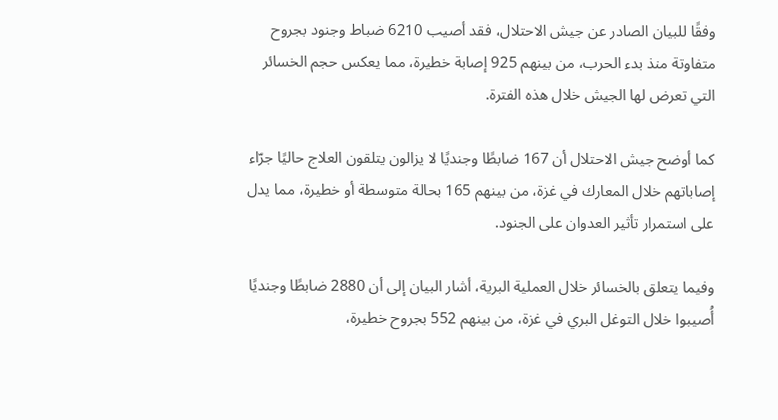وفقًا للبيان الصادر عن جيش الاحتلال، فقد أصيب 6210 ضباط وجنود بجروح متفاوتة منذ بدء الحرب، من بينهم 925 إصابة خطيرة، مما يعكس حجم الخسائر التي تعرض لها الجيش خلال هذه الفترة.

كما أوضح جيش الاحتلال أن 167 ضابطًا وجنديًا لا يزالون يتلقون العلاج حاليًا جرّاء إصاباتهم خلال المعارك في غزة، من بينهم 165 بحالة متوسطة أو خطيرة، مما يدل على استمرار تأثير العدوان على الجنود.

وفيما يتعلق بالخسائر خلال العملية البرية، أشار البيان إلى أن 2880 ضابطًا وجنديًا أُصيبوا خلال التوغل البري في غزة، من بينهم 552 بجروح خطيرة،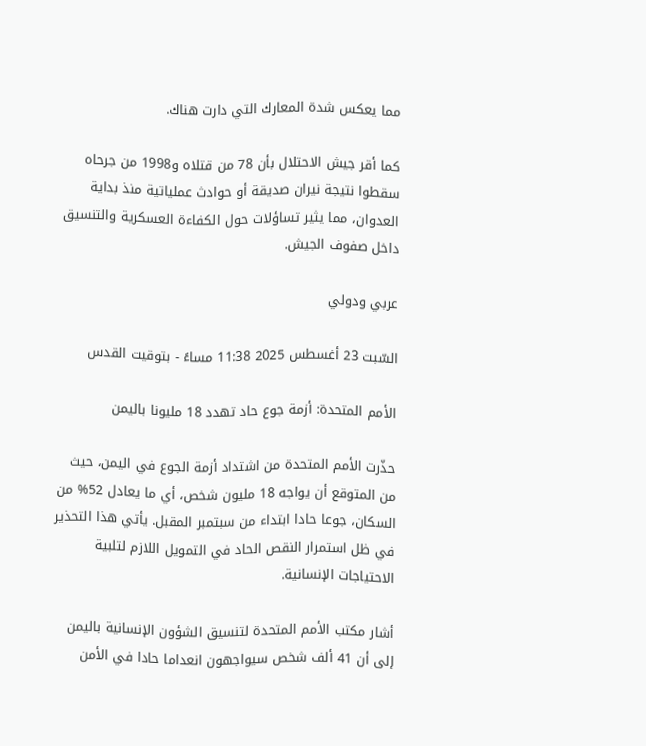مما يعكس شدة المعارك التي دارت هناك.

كما أقر جيش الاحتلال بأن 78 من قتلاه و1998 من جرحاه سقطوا نتيجة نيران صديقة أو حوادث عملياتية منذ بداية العدوان، مما يثير تساؤلات حول الكفاءة العسكرية والتنسيق داخل صفوف الجيش.

عربي ودولي

السّبت 23 أغسطس 2025 11:38 مساءً - بتوقيت القدس

الأمم المتحدة: أزمة جوع حاد تهدد 18 مليونا باليمن

حذّرت الأمم المتحدة من اشتداد أزمة الجوع في اليمن، حيث من المتوقع أن يواجه 18 مليون شخص، أي ما يعادل 52% من السكان، جوعا حادا ابتداء من سبتمبر المقبل. يأتي هذا التحذير في ظل استمرار النقص الحاد في التمويل اللازم لتلبية الاحتياجات الإنسانية.

أشار مكتب الأمم المتحدة لتنسيق الشؤون الإنسانية باليمن إلى أن 41 ألف شخص سيواجهون انعداما حادا في الأمن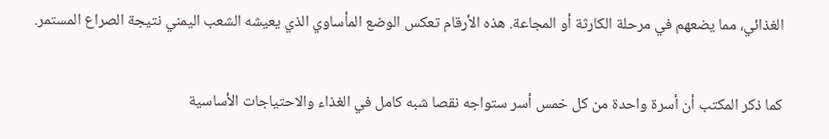الغذائي، مما يضعهم في مرحلة الكارثة أو المجاعة. هذه الأرقام تعكس الوضع المأساوي الذي يعيشه الشعب اليمني نتيجة الصراع المستمر.

كما ذكر المكتب أن أسرة واحدة من كل خمس أسر ستواجه نقصا شبه كامل في الغذاء والاحتياجات الأساسية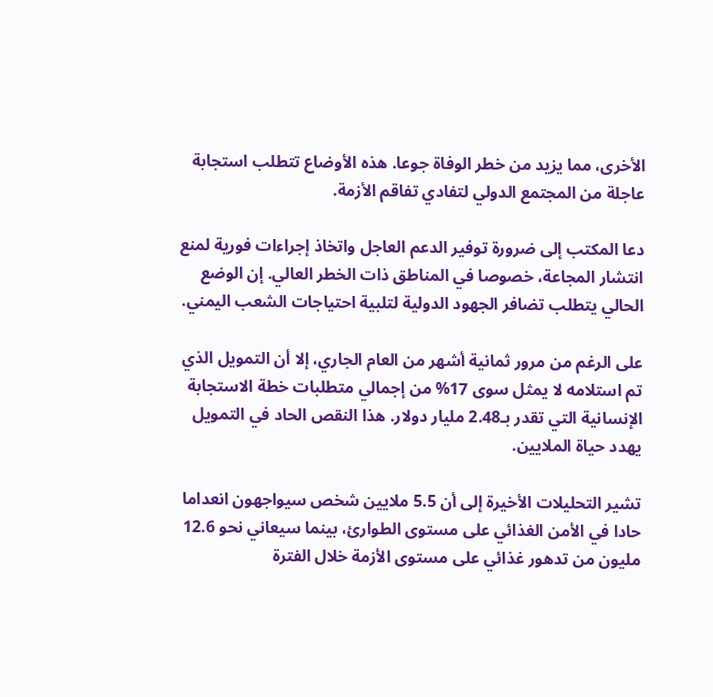الأخرى، مما يزيد من خطر الوفاة جوعا. هذه الأوضاع تتطلب استجابة عاجلة من المجتمع الدولي لتفادي تفاقم الأزمة.

دعا المكتب إلى ضرورة توفير الدعم العاجل واتخاذ إجراءات فورية لمنع انتشار المجاعة، خصوصا في المناطق ذات الخطر العالي. إن الوضع الحالي يتطلب تضافر الجهود الدولية لتلبية احتياجات الشعب اليمني.

على الرغم من مرور ثمانية أشهر من العام الجاري، إلا أن التمويل الذي تم استلامه لا يمثل سوى 17% من إجمالي متطلبات خطة الاستجابة الإنسانية التي تقدر بـ2.48 مليار دولار. هذا النقص الحاد في التمويل يهدد حياة الملايين.

تشير التحليلات الأخيرة إلى أن 5.5 ملايين شخص سيواجهون انعداما حادا في الأمن الغذائي على مستوى الطوارئ، بينما سيعاني نحو 12.6 مليون من تدهور غذائي على مستوى الأزمة خلال الفترة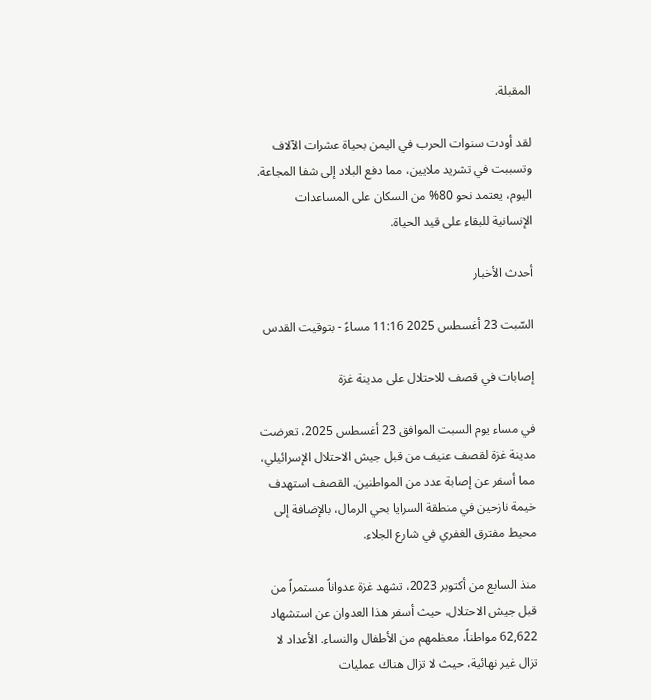المقبلة.

لقد أودت سنوات الحرب في اليمن بحياة عشرات الآلاف وتسببت في تشريد ملايين، مما دفع البلاد إلى شفا المجاعة. اليوم، يعتمد نحو 80% من السكان على المساعدات الإنسانية للبقاء على قيد الحياة.

أحدث الأخبار

السّبت 23 أغسطس 2025 11:16 مساءً - بتوقيت القدس

إصابات في قصف للاحتلال على مدينة غزة

في مساء يوم السبت الموافق 23 أغسطس 2025، تعرضت مدينة غزة لقصف عنيف من قبل جيش الاحتلال الإسرائيلي، مما أسفر عن إصابة عدد من المواطنين. القصف استهدف خيمة نازحين في منطقة السرايا بحي الرمال، بالإضافة إلى محيط مفترق الغفري في شارع الجلاء.

منذ السابع من أكتوبر 2023، تشهد غزة عدواناً مستمراً من قبل جيش الاحتلال، حيث أسفر هذا العدوان عن استشهاد 62,622 مواطناً، معظمهم من الأطفال والنساء. الأعداد لا تزال غير نهائية، حيث لا تزال هناك عمليات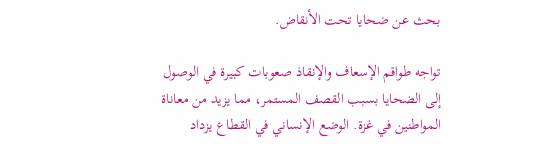بحث عن ضحايا تحت الأنقاض.

تواجه طواقم الإسعاف والإنقاذ صعوبات كبيرة في الوصول إلى الضحايا بسبب القصف المستمر، مما يزيد من معاناة المواطنين في غزة. الوضع الإنساني في القطاع يزداد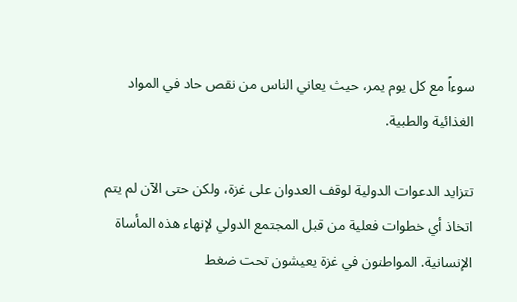سوءاً مع كل يوم يمر، حيث يعاني الناس من نقص حاد في المواد الغذائية والطبية.

تتزايد الدعوات الدولية لوقف العدوان على غزة، ولكن حتى الآن لم يتم اتخاذ أي خطوات فعلية من قبل المجتمع الدولي لإنهاء هذه المأساة الإنسانية. المواطنون في غزة يعيشون تحت ضغط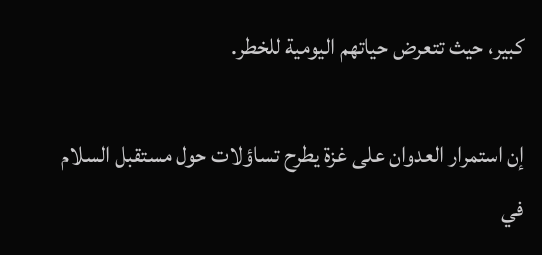كبير، حيث تتعرض حياتهم اليومية للخطر.

إن استمرار العدوان على غزة يطرح تساؤلات حول مستقبل السلام في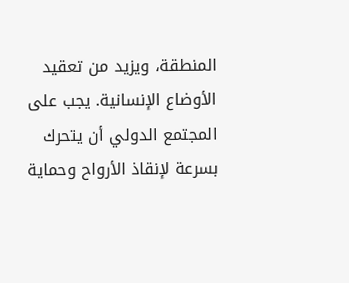المنطقة، ويزيد من تعقيد الأوضاع الإنسانية. يجب على المجتمع الدولي أن يتحرك بسرعة لإنقاذ الأرواح وحماية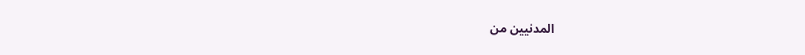المدنيين من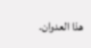هذا العدوان.